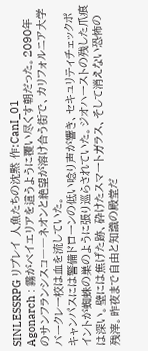SINLESSRPG リプレイ 人魚たちの沈黙 作:CanI_01
Agonarch : 霧がベイエリアを這うように覆い尽くす朝だった。2090年のサンフランシスコ――ネオンと絶望が溶け合う街で、カリフォルニア大学バークレー校は血を流していた。
キャンパスには警備ドローンの低い唸り声が響き、セキュリティチェックポイントが蜘蛛の巣のように張り巡らされていた。ジオハーストの残した爪痕は深い。壁には焦げた跡、砕けたスマートガラス、そして消えない恐怖の残滓。昨夜まで自由と知識の殿堂だ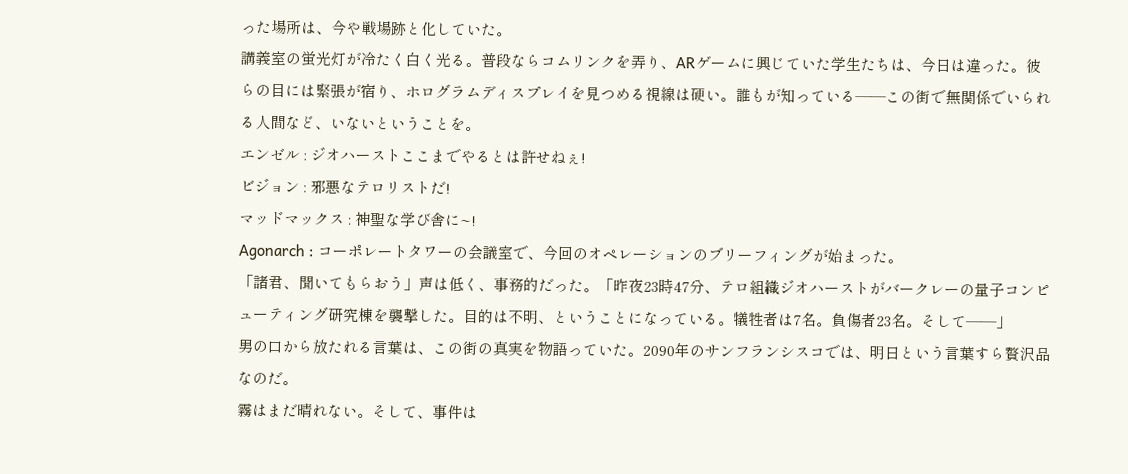った場所は、今や戦場跡と化していた。
講義室の蛍光灯が冷たく白く光る。普段ならコムリンクを弄り、ARゲームに興じていた学生たちは、今日は違った。彼らの目には緊張が宿り、ホログラムディスプレイを見つめる視線は硬い。誰もが知っている――この街で無関係でいられる人間など、いないということを。
エンゼル : ジオハーストここまでやるとは許せねぇ!
ビジョン : 邪悪なテロリストだ!
マッドマックス : 神聖な学び舎に~!
Agonarch : コーポレートタワーの会議室で、今回のオペレーションのブリーフィングが始まった。
「諸君、聞いてもらおう」声は低く、事務的だった。「昨夜23時47分、テロ組織ジオハーストがバークレーの量子コンピューティング研究棟を襲撃した。目的は不明、ということになっている。犠牲者は7名。負傷者23名。そして――」
男の口から放たれる言葉は、この街の真実を物語っていた。2090年のサンフランシスコでは、明日という言葉すら贅沢品なのだ。
霧はまだ晴れない。そして、事件は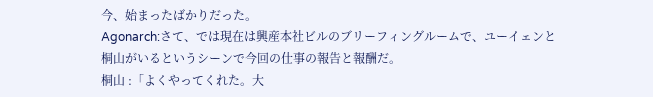今、始まったばかりだった。
Agonarch:さて、では現在は興産本社ビルのブリーフィングルームで、ユーイェンと桐山がいるというシーンで今回の仕事の報告と報酬だ。
桐山 :「よくやってくれた。大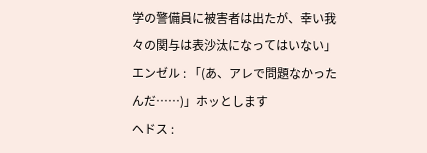学の警備員に被害者は出たが、幸い我々の関与は表沙汰になってはいない」
エンゼル : 「(あ、アレで問題なかったんだ……)」ホッとします
ヘドス :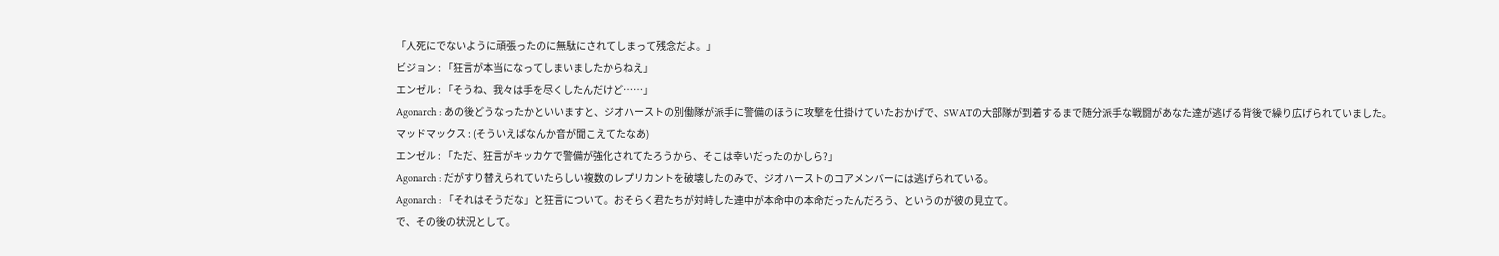「人死にでないように頑張ったのに無駄にされてしまって残念だよ。」
ビジョン : 「狂言が本当になってしまいましたからねえ」
エンゼル : 「そうね、我々は手を尽くしたんだけど……」
Agonarch : あの後どうなったかといいますと、ジオハーストの別働隊が派手に警備のほうに攻撃を仕掛けていたおかげで、SWATの大部隊が到着するまで随分派手な戦闘があなた達が逃げる背後で繰り広げられていました。
マッドマックス : (そういえばなんか音が聞こえてたなあ)
エンゼル : 「ただ、狂言がキッカケで警備が強化されてたろうから、そこは幸いだったのかしら?」
Agonarch : だがすり替えられていたらしい複数のレプリカントを破壊したのみで、ジオハーストのコアメンバーには逃げられている。
Agonarch : 「それはそうだな」と狂言について。おそらく君たちが対峙した連中が本命中の本命だったんだろう、というのが彼の見立て。
で、その後の状況として。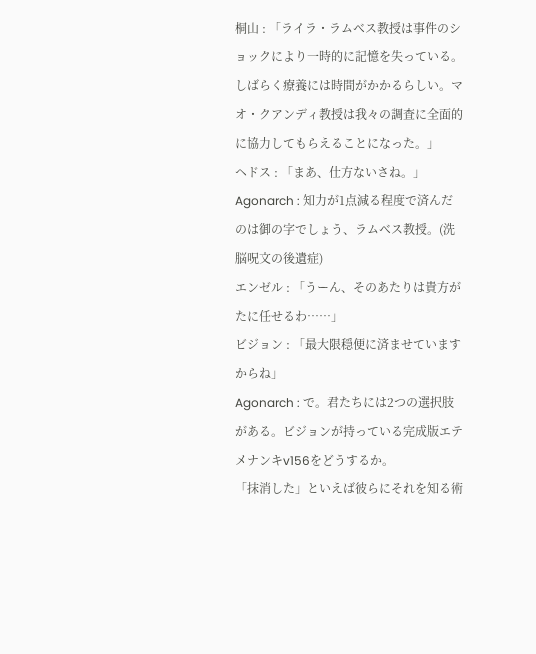桐山 : 「ライラ・ラムベス教授は事件のショックにより一時的に記憶を失っている。しばらく療養には時間がかかるらしい。マオ・クアンディ教授は我々の調査に全面的に協力してもらえることになった。」
ヘドス : 「まあ、仕方ないさね。」
Agonarch : 知力が1点減る程度で済んだのは御の字でしょう、ラムベス教授。(洗脳呪文の後遺症)
エンゼル : 「うーん、そのあたりは貴方がたに任せるわ……」
ビジョン : 「最大限穏便に済ませていますからね」
Agonarch : で。君たちには2つの選択肢がある。ビジョンが持っている完成版エテメナンキv156をどうするか。
「抹消した」といえば彼らにそれを知る術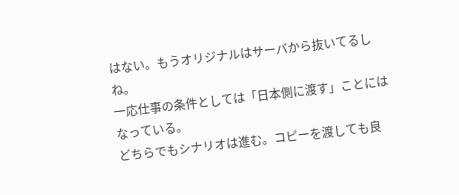はない。もうオリジナルはサーバから抜いてるしね。
一応仕事の条件としては「日本側に渡す」ことにはなっている。
どちらでもシナリオは進む。コピーを渡しても良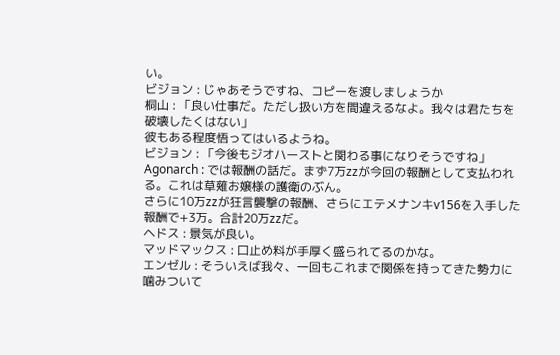い。
ビジョン : じゃあそうですね、コピーを渡しましょうか
桐山 : 「良い仕事だ。ただし扱い方を間違えるなよ。我々は君たちを破壊したくはない」
彼もある程度悟ってはいるようね。
ビジョン : 「今後もジオハーストと関わる事になりそうですね」
Agonarch : では報酬の話だ。まず7万zzが今回の報酬として支払われる。これは草薙お嬢様の護衛のぶん。
さらに10万zzが狂言襲撃の報酬、さらにエテメナンキv156を入手した報酬で+3万。合計20万zzだ。
ヘドス : 景気が良い。
マッドマックス : 口止め料が手厚く盛られてるのかな。
エンゼル : そういえば我々、一回もこれまで関係を持ってきた勢力に噛みついて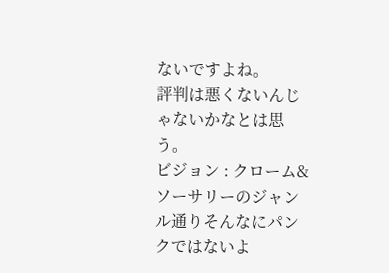ないですよね。
評判は悪くないんじゃないかなとは思う。
ビジョン : クローム&ソーサリーのジャンル通りそんなにパンクではないよ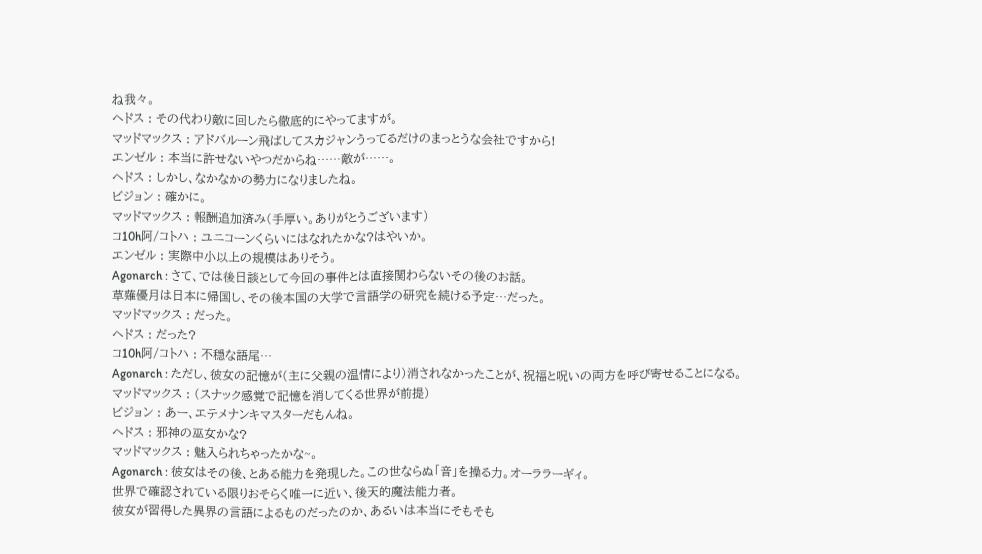ね我々。
ヘドス : その代わり敵に回したら徹底的にやってますが。
マッドマックス : アドバルーン飛ばしてスカジャンうってるだけのまっとうな会社ですから!
エンゼル : 本当に許せないやつだからね……敵が……。
ヘドス : しかし、なかなかの勢力になりましたね。
ビジョン : 確かに。
マッドマックス : 報酬追加済み(手厚い。ありがとうございます)
コ10h阿/コトハ : ユニコーンくらいにはなれたかな?はやいか。
エンゼル : 実際中小以上の規模はありそう。
Agonarch : さて、では後日談として今回の事件とは直接関わらないその後のお話。
草薙優月は日本に帰国し、その後本国の大学で言語学の研究を続ける予定…だった。
マッドマックス : だった。
ヘドス : だった?
コ10h阿/コトハ : 不穏な語尾…
Agonarch : ただし、彼女の記憶が(主に父親の温情により)消されなかったことが、祝福と呪いの両方を呼び寄せることになる。
マッドマックス : (スナック感覚で記憶を消してくる世界が前提)
ビジョン : あー、エテメナンキマスターだもんね。
ヘドス : 邪神の巫女かな?
マッドマックス : 魅入られちゃったかな~。
Agonarch : 彼女はその後、とある能力を発現した。この世ならぬ「音」を操る力。オーララーギィ。
世界で確認されている限りおそらく唯一に近い、後天的魔法能力者。
彼女が習得した異界の言語によるものだったのか、あるいは本当にそもそも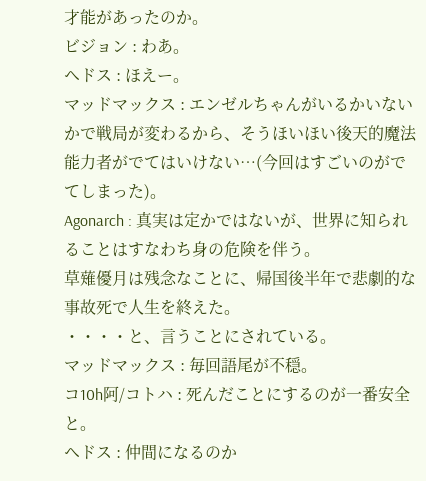才能があったのか。
ビジョン : わあ。
ヘドス : ほえー。
マッドマックス : エンゼルちゃんがいるかいないかで戦局が変わるから、そうほいほい後天的魔法能力者がでてはいけない…(今回はすごいのがでてしまった)。
Agonarch : 真実は定かではないが、世界に知られることはすなわち身の危険を伴う。
草薙優月は残念なことに、帰国後半年で悲劇的な事故死で人生を終えた。
・・・・と、言うことにされている。
マッドマックス : 毎回語尾が不穏。
コ10h阿/コトハ : 死んだことにするのが一番安全と。
ヘドス : 仲間になるのか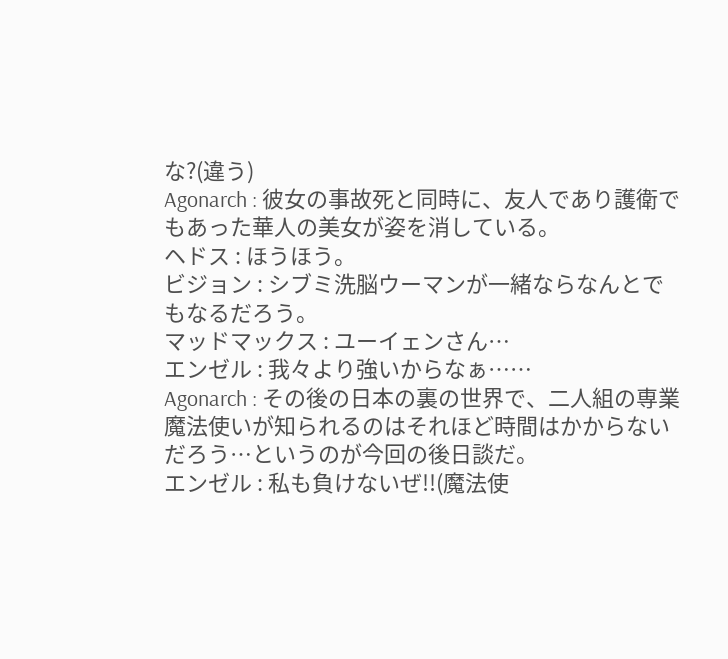な?(違う)
Agonarch : 彼女の事故死と同時に、友人であり護衛でもあった華人の美女が姿を消している。
ヘドス : ほうほう。
ビジョン : シブミ洗脳ウーマンが一緒ならなんとでもなるだろう。
マッドマックス : ユーイェンさん…
エンゼル : 我々より強いからなぁ……
Agonarch : その後の日本の裏の世界で、二人組の専業魔法使いが知られるのはそれほど時間はかからないだろう…というのが今回の後日談だ。
エンゼル : 私も負けないぜ!!(魔法使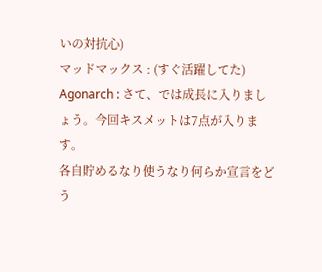いの対抗心)
マッドマックス : (すぐ活躍してた)
Agonarch : さて、では成長に入りましょう。今回キスメットは7点が入ります。
各自貯めるなり使うなり何らか宣言をどう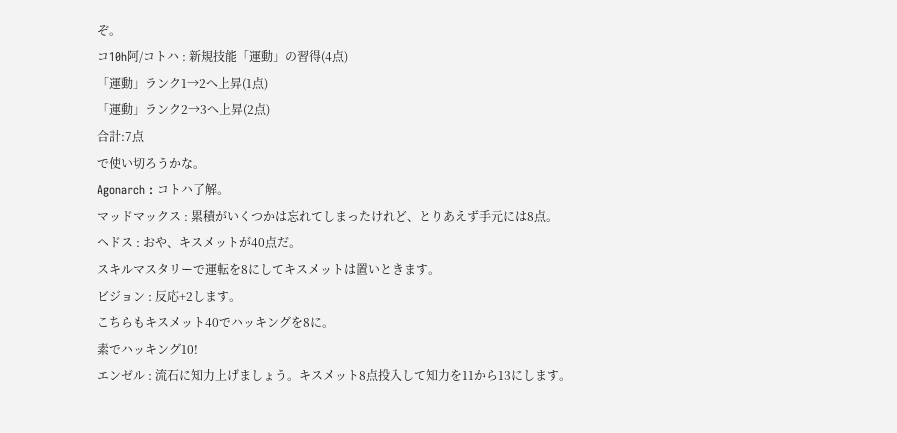ぞ。
コ10h阿/コトハ : 新規技能「運動」の習得(4点)
「運動」ランク1→2へ上昇(1点)
「運動」ランク2→3へ上昇(2点)
合計:7点
で使い切ろうかな。
Agonarch : コトハ了解。
マッドマックス : 累積がいくつかは忘れてしまったけれど、とりあえず手元には8点。
ヘドス : おや、キスメットが40点だ。
スキルマスタリーで運転を8にしてキスメットは置いときます。
ビジョン : 反応+2します。
こちらもキスメット40でハッキングを8に。
素でハッキング10!
エンゼル : 流石に知力上げましょう。キスメット8点投入して知力を11から13にします。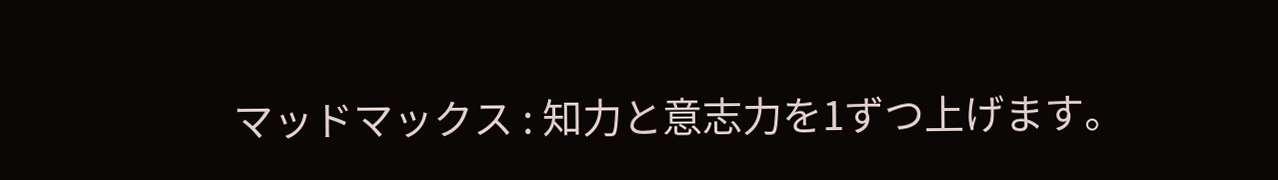マッドマックス : 知力と意志力を1ずつ上げます。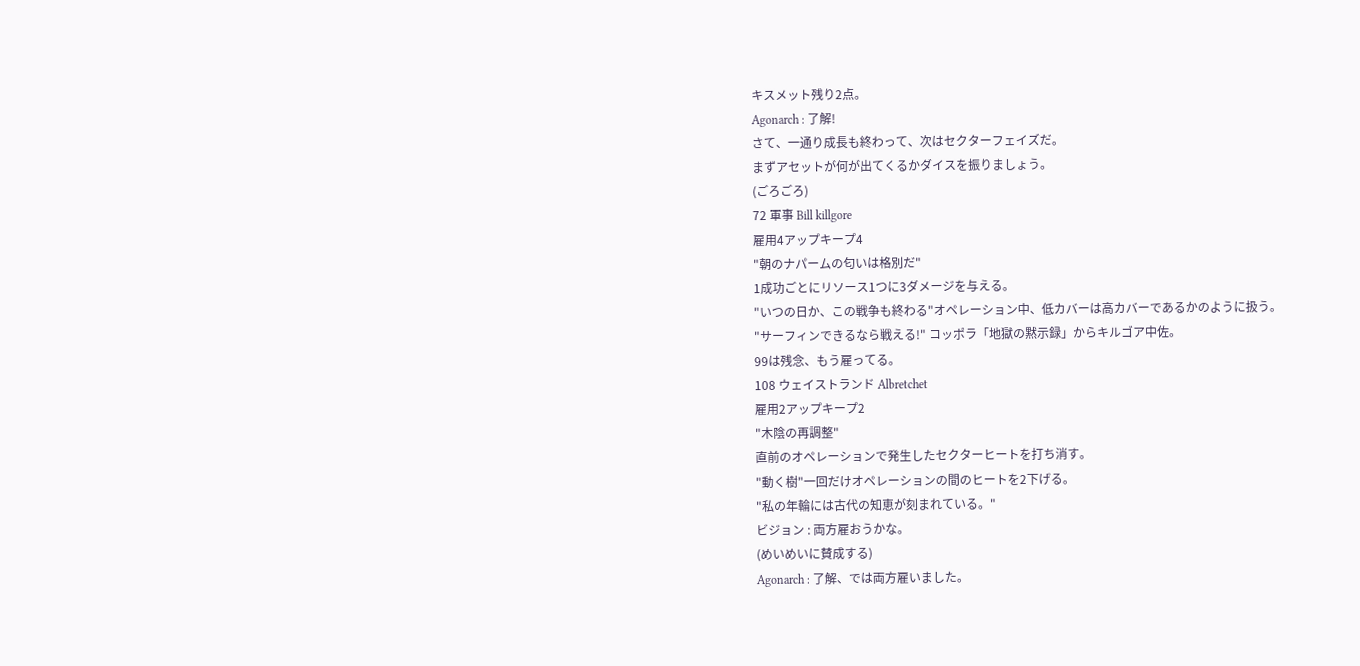キスメット残り2点。
Agonarch : 了解!
さて、一通り成長も終わって、次はセクターフェイズだ。
まずアセットが何が出てくるかダイスを振りましょう。
(ごろごろ)
72 軍事 Bill killgore
雇用4アップキープ4
"朝のナパームの匂いは格別だ"
1成功ごとにリソース1つに3ダメージを与える。
"いつの日か、この戦争も終わる"オペレーション中、低カバーは高カバーであるかのように扱う。
"サーフィンできるなら戦える!" コッポラ「地獄の黙示録」からキルゴア中佐。
99は残念、もう雇ってる。
108 ウェイストランド Albretchet
雇用2アップキープ2
"木陰の再調整"
直前のオペレーションで発生したセクターヒートを打ち消す。
"動く樹"一回だけオペレーションの間のヒートを2下げる。
"私の年輪には古代の知恵が刻まれている。"
ビジョン : 両方雇おうかな。
(めいめいに賛成する)
Agonarch : 了解、では両方雇いました。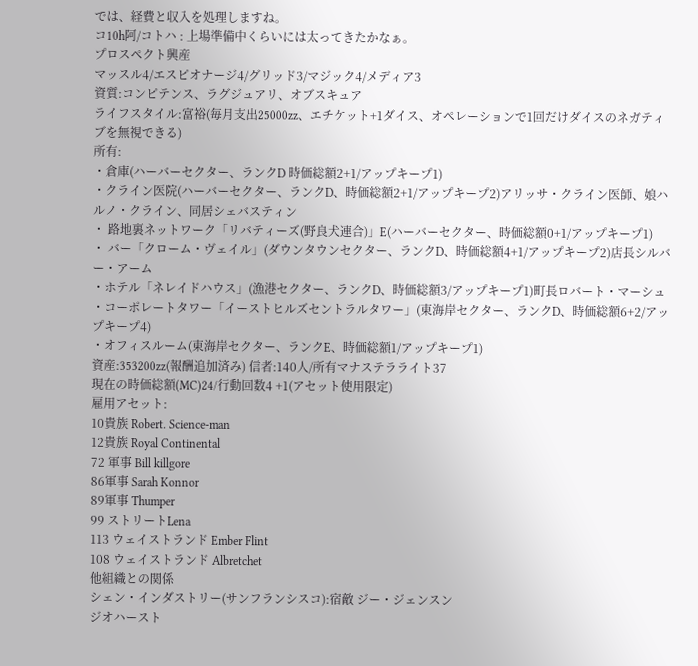では、経費と収入を処理しますね。
コ10h阿/コトハ : 上場準備中くらいには太ってきたかなぁ。
プロスペクト興産
マッスル4/エスピオナージ4/グリッド3/マジック4/メディア3
資質:コンピテンス、ラグジュアリ、オブスキュア
ライフスタイル:富裕(毎月支出25000zz、エチケット+1ダイス、オペレーションで1回だけダイスのネガティブを無視できる)
所有:
・倉庫(ハーバーセクター、ランクD 時価総額2+1/アップキープ1)
・クライン医院(ハーバーセクター、ランクD、時価総額2+1/アップキープ2)アリッサ・クライン医師、娘ハルノ・クライン、同居シェバスティン
・ 路地裏ネットワーク「リバティーズ(野良犬連合)」E(ハーバーセクター、時価総額0+1/アップキープ1)
・ バー「クローム・ヴェイル」(ダウンタウンセクター、ランクD、時価総額4+1/アップキープ2)店長シルバー・アーム
・ホテル「ネレイドハウス」(漁港セクター、ランクD、時価総額3/アップキープ1)町長ロバート・マーシュ
・コーポレートタワー「イーストヒルズセントラルタワー」(東海岸セクター、ランクD、時価総額6+2/アップキープ4)
・オフィスルーム(東海岸セクター、ランクE、時価総額1/アップキープ1)
資産:353200zz(報酬追加済み) 信者:140人/所有マナステラライト37
現在の時価総額(MC)24/行動回数4 +1(アセット使用限定)
雇用アセット:
10貴族 Robert. Science-man
12貴族 Royal Continental
72 軍事 Bill killgore
86軍事 Sarah Konnor
89軍事 Thumper
99 ストリートLena
113 ウェイストランド Ember Flint
108 ウェイストランド Albretchet
他組織との関係
シェン・インダストリー(サンフランシスコ):宿敵 ジー・ジェンスン
ジオハースト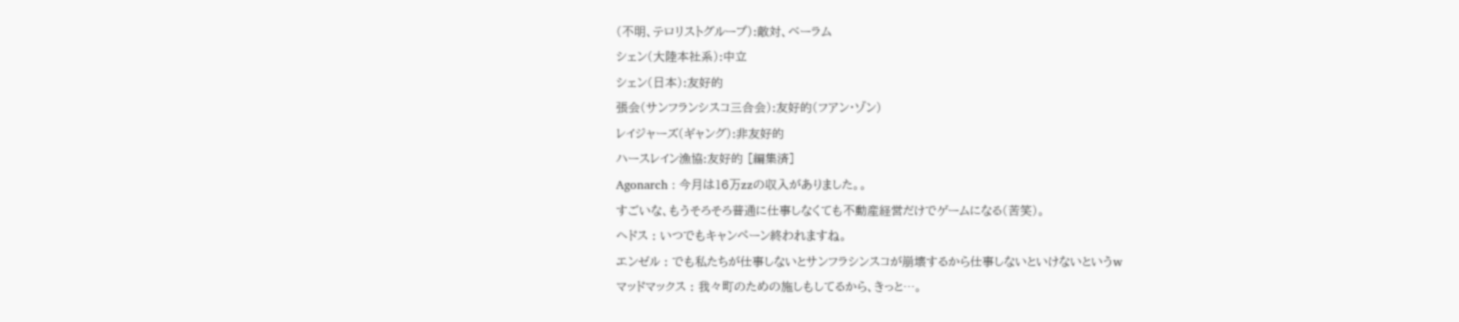(不明、テロリストグループ):敵対、ベーラム
シェン(大陸本社系):中立
シェン(日本):友好的
張会(サンフランシスコ三合会):友好的(フアン・ゾン)
レイジャーズ(ギャング):非友好的
ハースレイン漁協:友好的 [編集済]
Agonarch : 今月は16万zzの収入がありました。。
すごいな、もうそろそろ普通に仕事しなくても不動産経営だけでゲームになる(苦笑)。
ヘドス : いつでもキャンペーン終われますね。
エンゼル : でも私たちが仕事しないとサンフラシンスコが崩壊するから仕事しないといけないというw
マッドマックス : 我々町のための施しもしてるから、きっと…。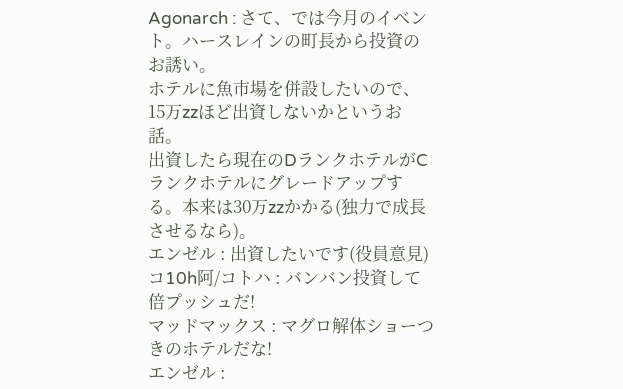Agonarch : さて、では今月のイベント。ハースレインの町長から投資のお誘い。
ホテルに魚市場を併設したいので、15万zzほど出資しないかというお話。
出資したら現在のDランクホテルがCランクホテルにグレードアップする。本来は30万zzかかる(独力で成長させるなら)。
エンゼル : 出資したいです(役員意見)
コ10h阿/コトハ : バンバン投資して倍プッシュだ!
マッドマックス : マグロ解体ショーつきのホテルだな!
エンゼル :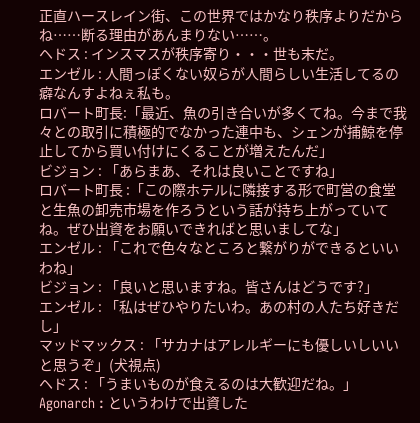正直ハースレイン街、この世界ではかなり秩序よりだからね……断る理由があんまりない……。
ヘドス : インスマスが秩序寄り・・・世も末だ。
エンゼル : 人間っぽくない奴らが人間らしい生活してるの癖なんすよねぇ私も。
ロバート町長:「最近、魚の引き合いが多くてね。今まで我々との取引に積極的でなかった連中も、シェンが捕鯨を停止してから買い付けにくることが増えたんだ」
ビジョン : 「あらまあ、それは良いことですね」
ロバート町長 :「この際ホテルに隣接する形で町営の食堂と生魚の卸売市場を作ろうという話が持ち上がっていてね。ぜひ出資をお願いできればと思いましてな」
エンゼル : 「これで色々なところと繋がりができるといいわね」
ビジョン : 「良いと思いますね。皆さんはどうです?」
エンゼル : 「私はぜひやりたいわ。あの村の人たち好きだし」
マッドマックス : 「サカナはアレルギーにも優しいしいいと思うぞ」(犬視点)
ヘドス : 「うまいものが食えるのは大歓迎だね。」
Agonarch : というわけで出資した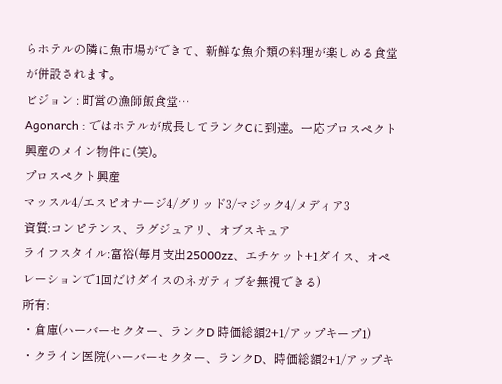らホテルの隣に魚市場ができて、新鮮な魚介類の料理が楽しめる食堂が併設されます。
ビジョン : 町営の漁師飯食堂…
Agonarch : ではホテルが成長してランクCに到達。一応プロスペクト興産のメイン物件に(笑)。
プロスペクト興産
マッスル4/エスピオナージ4/グリッド3/マジック4/メディア3
資質:コンピテンス、ラグジュアリ、オブスキュア
ライフスタイル:富裕(毎月支出25000zz、エチケット+1ダイス、オペレーションで1回だけダイスのネガティブを無視できる)
所有:
・倉庫(ハーバーセクター、ランクD 時価総額2+1/アップキープ1)
・クライン医院(ハーバーセクター、ランクD、時価総額2+1/アップキ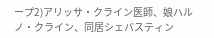ープ2)アリッサ・クライン医師、娘ハルノ・クライン、同居シェバスティン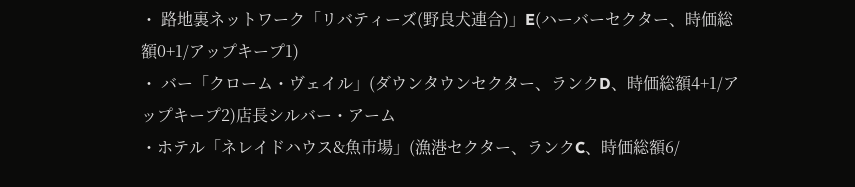・ 路地裏ネットワーク「リバティーズ(野良犬連合)」E(ハーバーセクター、時価総額0+1/アップキープ1)
・ バー「クローム・ヴェイル」(ダウンタウンセクター、ランクD、時価総額4+1/アップキープ2)店長シルバー・アーム
・ホテル「ネレイドハウス&魚市場」(漁港セクター、ランクC、時価総額6/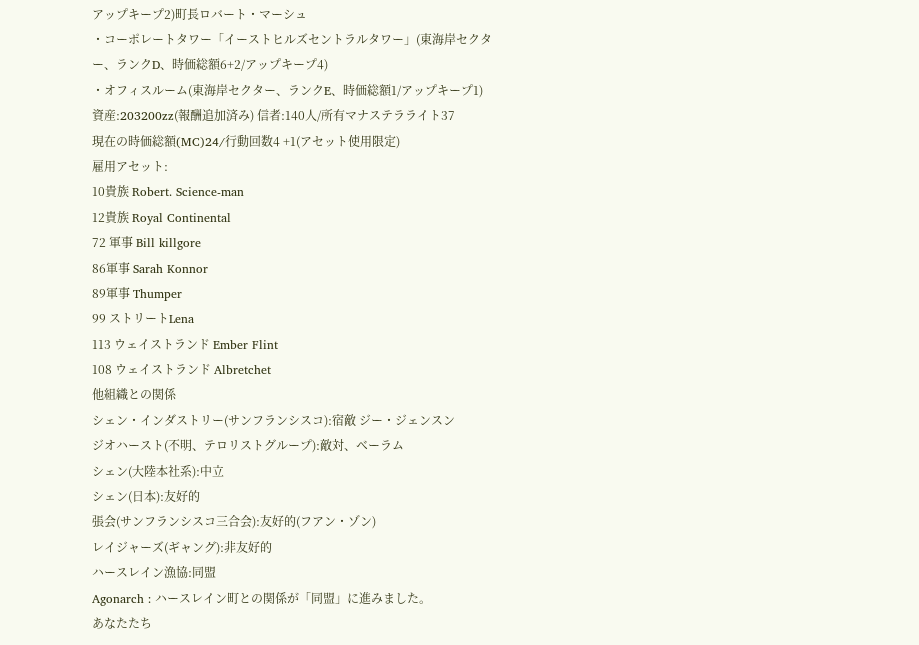アップキープ2)町長ロバート・マーシュ
・コーポレートタワー「イーストヒルズセントラルタワー」(東海岸セクター、ランクD、時価総額6+2/アップキープ4)
・オフィスルーム(東海岸セクター、ランクE、時価総額1/アップキープ1)
資産:203200zz(報酬追加済み) 信者:140人/所有マナステラライト37
現在の時価総額(MC)24/行動回数4 +1(アセット使用限定)
雇用アセット:
10貴族 Robert. Science-man
12貴族 Royal Continental
72 軍事 Bill killgore
86軍事 Sarah Konnor
89軍事 Thumper
99 ストリートLena
113 ウェイストランド Ember Flint
108 ウェイストランド Albretchet
他組織との関係
シェン・インダストリー(サンフランシスコ):宿敵 ジー・ジェンスン
ジオハースト(不明、テロリストグループ):敵対、ベーラム
シェン(大陸本社系):中立
シェン(日本):友好的
張会(サンフランシスコ三合会):友好的(フアン・ゾン)
レイジャーズ(ギャング):非友好的
ハースレイン漁協:同盟
Agonarch : ハースレイン町との関係が「同盟」に進みました。
あなたたち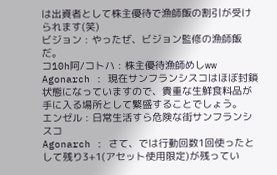は出資者として株主優待で漁師飯の割引が受けられます(笑)
ビジョン : やったぜ、ビジョン監修の漁師飯だ。
コ10h阿/コトハ : 株主優待漁師めしww
Agonarch : 現在サンフランシスコはほぼ封鎖状態になっていますので、貴重な生鮮食料品が手に入る場所として繁盛することでしょう。
エンゼル : 日常生活すら危険な街サンフランシスコ
Agonarch : さて、では行動回数1回使ったとして残り3+1(アセット使用限定)が残ってい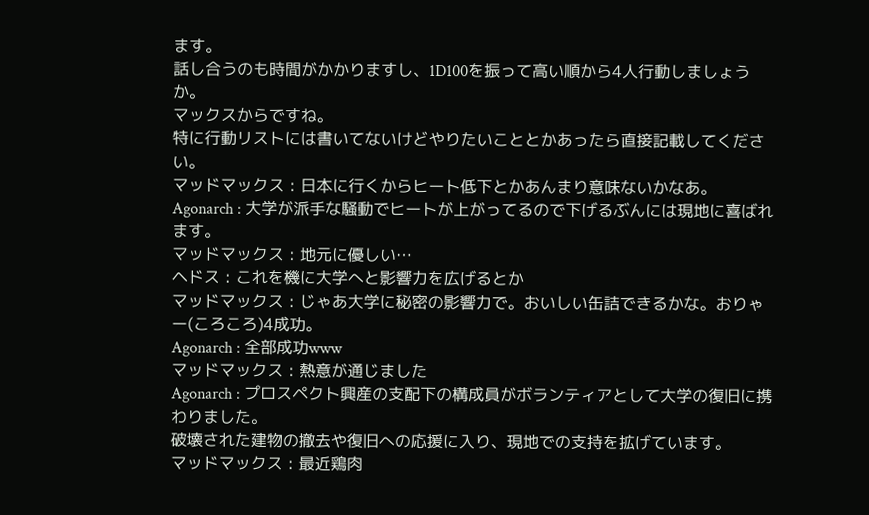ます。
話し合うのも時間がかかりますし、1D100を振って高い順から4人行動しましょうか。
マックスからですね。
特に行動リストには書いてないけどやりたいこととかあったら直接記載してください。
マッドマックス : 日本に行くからヒート低下とかあんまり意味ないかなあ。
Agonarch : 大学が派手な騒動でヒートが上がってるので下げるぶんには現地に喜ばれます。
マッドマックス : 地元に優しい…
ヘドス : これを機に大学へと影響力を広げるとか
マッドマックス : じゃあ大学に秘密の影響力で。おいしい缶詰できるかな。おりゃー(ころころ)4成功。
Agonarch : 全部成功www
マッドマックス : 熱意が通じました
Agonarch : プロスペクト興産の支配下の構成員がボランティアとして大学の復旧に携わりました。
破壊された建物の撤去や復旧への応援に入り、現地での支持を拡げています。
マッドマックス : 最近鶏肉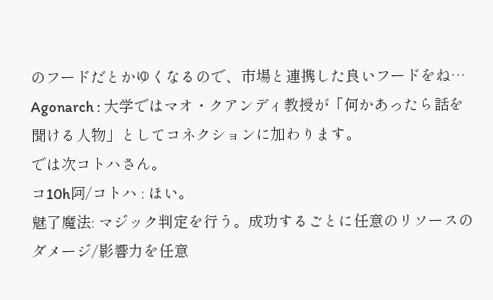のフードだとかゆくなるので、市場と連携した良いフードをね…
Agonarch : 大学ではマオ・クアンディ教授が「何かあったら話を聞ける人物」としてコネクションに加わります。
では次コトハさん。
コ10h阿/コトハ : ほい。
魅了魔法: マジック判定を行う。成功するごとに任意のリソースのダメージ/影響力を任意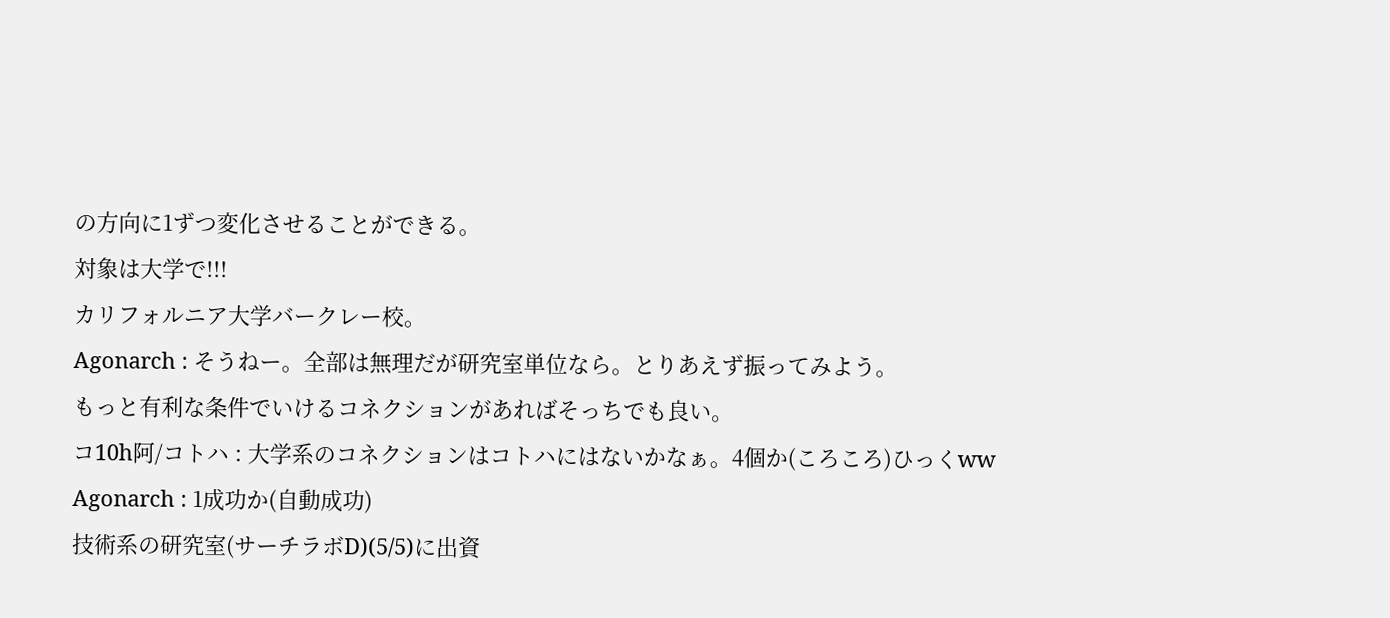の方向に1ずつ変化させることができる。
対象は大学で!!!
カリフォルニア大学バークレー校。
Agonarch : そうねー。全部は無理だが研究室単位なら。とりあえず振ってみよう。
もっと有利な条件でいけるコネクションがあればそっちでも良い。
コ10h阿/コトハ : 大学系のコネクションはコトハにはないかなぁ。4個か(ころころ)ひっくww
Agonarch : 1成功か(自動成功)
技術系の研究室(サーチラボD)(5/5)に出資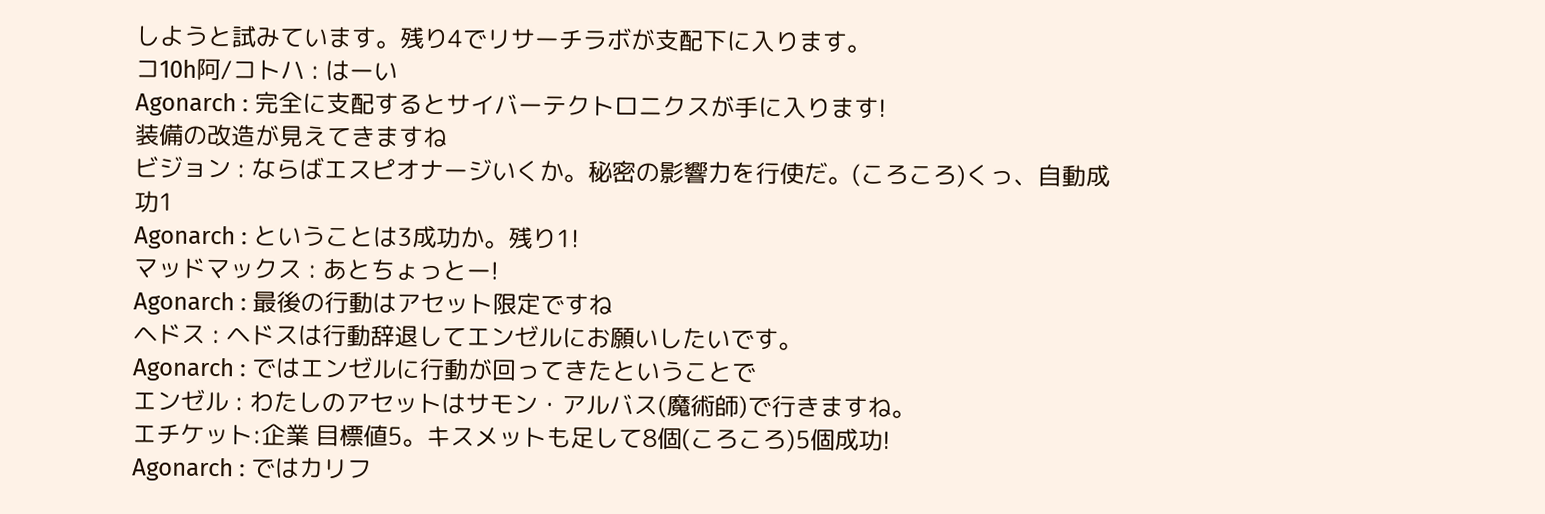しようと試みています。残り4でリサーチラボが支配下に入ります。
コ10h阿/コトハ : はーい
Agonarch : 完全に支配するとサイバーテクトロニクスが手に入ります!
装備の改造が見えてきますね
ビジョン : ならばエスピオナージいくか。秘密の影響力を行使だ。(ころころ)くっ、自動成功1
Agonarch : ということは3成功か。残り1!
マッドマックス : あとちょっとー!
Agonarch : 最後の行動はアセット限定ですね
ヘドス : ヘドスは行動辞退してエンゼルにお願いしたいです。
Agonarch : ではエンゼルに行動が回ってきたということで
エンゼル : わたしのアセットはサモン・アルバス(魔術師)で行きますね。
エチケット:企業 目標値5。キスメットも足して8個(ころころ)5個成功!
Agonarch : ではカリフ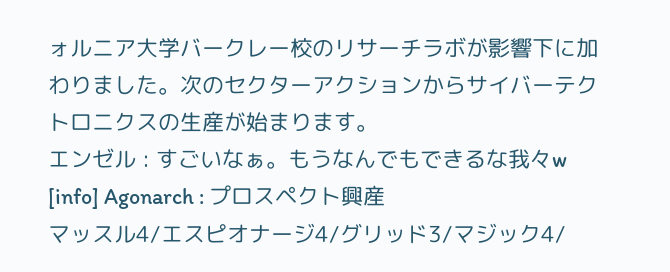ォルニア大学バークレー校のリサーチラボが影響下に加わりました。次のセクターアクションからサイバーテクトロニクスの生産が始まります。
エンゼル : すごいなぁ。もうなんでもできるな我々w
[info] Agonarch : プロスペクト興産
マッスル4/エスピオナージ4/グリッド3/マジック4/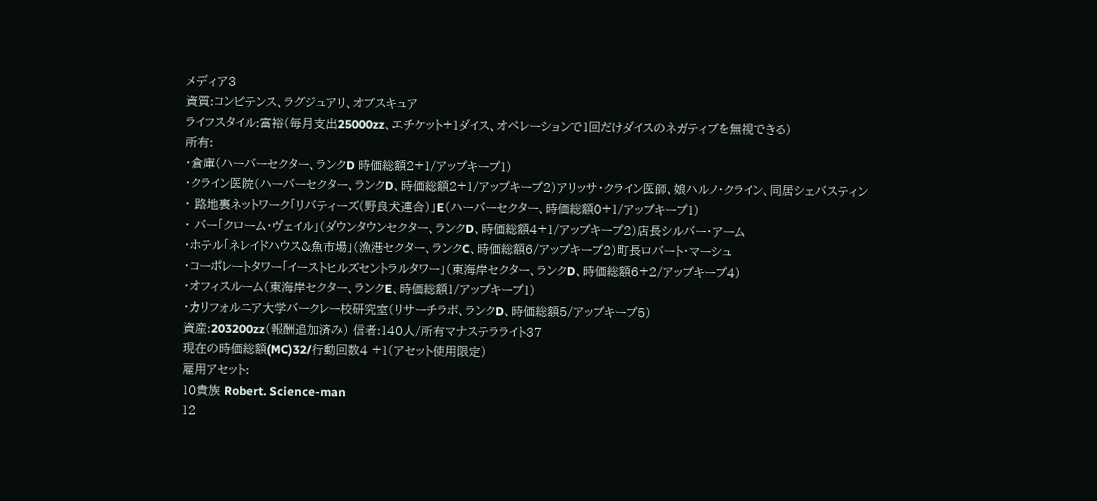メディア3
資質:コンピテンス、ラグジュアリ、オブスキュア
ライフスタイル:富裕(毎月支出25000zz、エチケット+1ダイス、オペレーションで1回だけダイスのネガティブを無視できる)
所有:
・倉庫(ハーバーセクター、ランクD 時価総額2+1/アップキープ1)
・クライン医院(ハーバーセクター、ランクD、時価総額2+1/アップキープ2)アリッサ・クライン医師、娘ハルノ・クライン、同居シェバスティン
・ 路地裏ネットワーク「リバティーズ(野良犬連合)」E(ハーバーセクター、時価総額0+1/アップキープ1)
・ バー「クローム・ヴェイル」(ダウンタウンセクター、ランクD、時価総額4+1/アップキープ2)店長シルバー・アーム
・ホテル「ネレイドハウス&魚市場」(漁港セクター、ランクC、時価総額6/アップキープ2)町長ロバート・マーシュ
・コーポレートタワー「イーストヒルズセントラルタワー」(東海岸セクター、ランクD、時価総額6+2/アップキープ4)
・オフィスルーム(東海岸セクター、ランクE、時価総額1/アップキープ1)
・カリフォルニア大学バークレー校研究室(リサーチラボ、ランクD、時価総額5/アップキープ5)
資産:203200zz(報酬追加済み) 信者:140人/所有マナステラライト37
現在の時価総額(MC)32/行動回数4 +1(アセット使用限定)
雇用アセット:
10貴族 Robert. Science-man
12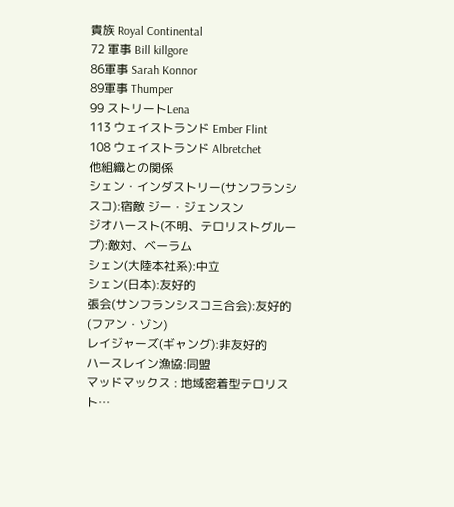貴族 Royal Continental
72 軍事 Bill killgore
86軍事 Sarah Konnor
89軍事 Thumper
99 ストリートLena
113 ウェイストランド Ember Flint
108 ウェイストランド Albretchet
他組織との関係
シェン・インダストリー(サンフランシスコ):宿敵 ジー・ジェンスン
ジオハースト(不明、テロリストグループ):敵対、ベーラム
シェン(大陸本社系):中立
シェン(日本):友好的
張会(サンフランシスコ三合会):友好的(フアン・ゾン)
レイジャーズ(ギャング):非友好的
ハースレイン漁協:同盟
マッドマックス : 地域密着型テロリスト…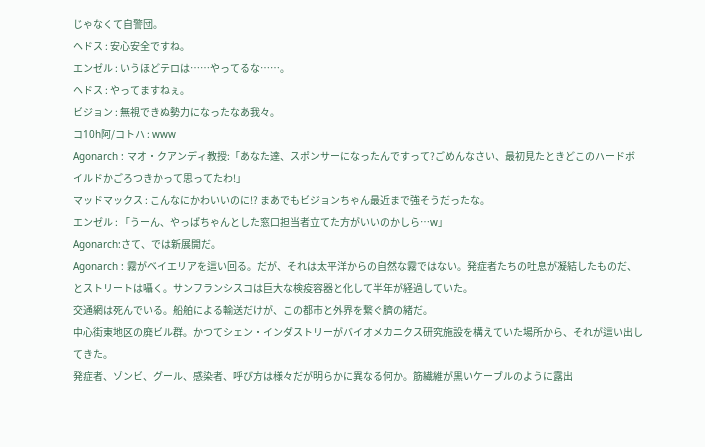じゃなくて自警団。
ヘドス : 安心安全ですね。
エンゼル : いうほどテロは……やってるな……。
ヘドス : やってますねぇ。
ビジョン : 無視できぬ勢力になったなあ我々。
コ10h阿/コトハ : www
Agonarch : マオ・クアンディ教授:「あなた達、スポンサーになったんですって?ごめんなさい、最初見たときどこのハードボイルドかごろつきかって思ってたわ!」
マッドマックス : こんなにかわいいのに!? まあでもビジョンちゃん最近まで強そうだったな。
エンゼル : 「うーん、やっぱちゃんとした窓口担当者立てた方がいいのかしら…w」
Agonarch:さて、では新展開だ。
Agonarch : 霧がベイエリアを這い回る。だが、それは太平洋からの自然な霧ではない。発症者たちの吐息が凝結したものだ、とストリートは囁く。サンフランシスコは巨大な検疫容器と化して半年が経過していた。
交通網は死んでいる。船舶による輸送だけが、この都市と外界を繋ぐ臍の緒だ。
中心街東地区の廃ビル群。かつてシェン・インダストリーがバイオメカニクス研究施設を構えていた場所から、それが這い出してきた。
発症者、ゾンビ、グール、感染者、呼び方は様々だが明らかに異なる何か。筋繊維が黒いケーブルのように露出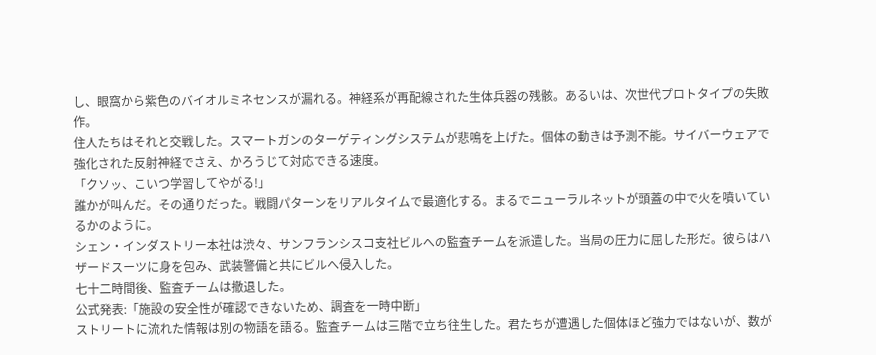し、眼窩から紫色のバイオルミネセンスが漏れる。神経系が再配線された生体兵器の残骸。あるいは、次世代プロトタイプの失敗作。
住人たちはそれと交戦した。スマートガンのターゲティングシステムが悲鳴を上げた。個体の動きは予測不能。サイバーウェアで強化された反射神経でさえ、かろうじて対応できる速度。
「クソッ、こいつ学習してやがる!」
誰かが叫んだ。その通りだった。戦闘パターンをリアルタイムで最適化する。まるでニューラルネットが頭蓋の中で火を噴いているかのように。
シェン・インダストリー本社は渋々、サンフランシスコ支社ビルへの監査チームを派遣した。当局の圧力に屈した形だ。彼らはハザードスーツに身を包み、武装警備と共にビルへ侵入した。
七十二時間後、監査チームは撤退した。
公式発表:「施設の安全性が確認できないため、調査を一時中断」
ストリートに流れた情報は別の物語を語る。監査チームは三階で立ち往生した。君たちが遭遇した個体ほど強力ではないが、数が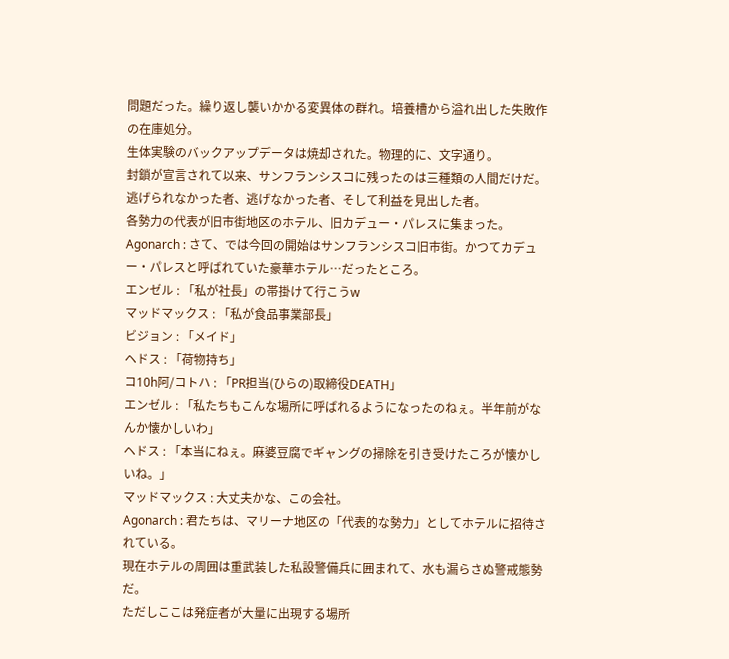問題だった。繰り返し襲いかかる変異体の群れ。培養槽から溢れ出した失敗作の在庫処分。
生体実験のバックアップデータは焼却された。物理的に、文字通り。
封鎖が宣言されて以来、サンフランシスコに残ったのは三種類の人間だけだ。逃げられなかった者、逃げなかった者、そして利益を見出した者。
各勢力の代表が旧市街地区のホテル、旧カデュー・パレスに集まった。
Agonarch : さて、では今回の開始はサンフランシスコ旧市街。かつてカデュー・パレスと呼ばれていた豪華ホテル…だったところ。
エンゼル : 「私が社長」の帯掛けて行こうw
マッドマックス : 「私が食品事業部長」
ビジョン : 「メイド」
ヘドス : 「荷物持ち」
コ10h阿/コトハ : 「PR担当(ひらの)取締役DEATH」
エンゼル : 「私たちもこんな場所に呼ばれるようになったのねぇ。半年前がなんか懐かしいわ」
ヘドス : 「本当にねぇ。麻婆豆腐でギャングの掃除を引き受けたころが懐かしいね。」
マッドマックス : 大丈夫かな、この会社。
Agonarch : 君たちは、マリーナ地区の「代表的な勢力」としてホテルに招待されている。
現在ホテルの周囲は重武装した私設警備兵に囲まれて、水も漏らさぬ警戒態勢だ。
ただしここは発症者が大量に出現する場所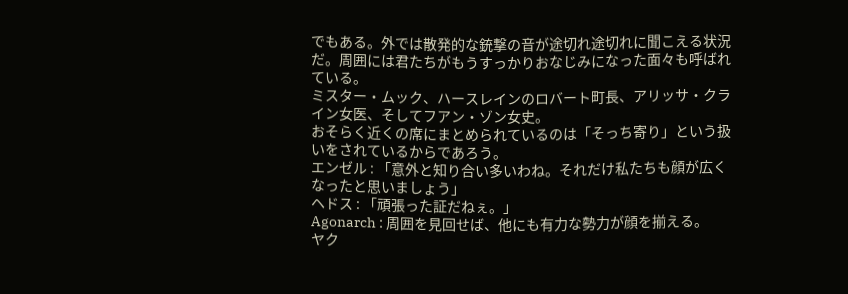でもある。外では散発的な銃撃の音が途切れ途切れに聞こえる状況だ。周囲には君たちがもうすっかりおなじみになった面々も呼ばれている。
ミスター・ムック、ハースレインのロバート町長、アリッサ・クライン女医、そしてフアン・ゾン女史。
おそらく近くの席にまとめられているのは「そっち寄り」という扱いをされているからであろう。
エンゼル : 「意外と知り合い多いわね。それだけ私たちも顔が広くなったと思いましょう」
ヘドス : 「頑張った証だねぇ。」
Agonarch : 周囲を見回せば、他にも有力な勢力が顔を揃える。
ヤク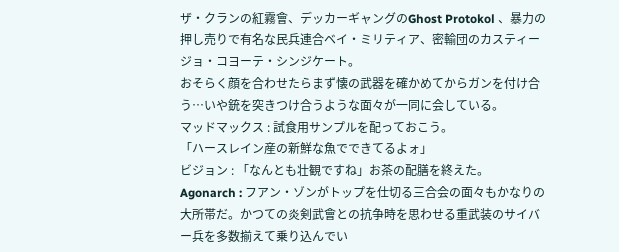ザ・クランの紅霧會、デッカーギャングのGhost Protokol 、暴力の押し売りで有名な民兵連合ベイ・ミリティア、密輸団のカスティージョ・コヨーテ・シンジケート。
おそらく顔を合わせたらまず懐の武器を確かめてからガンを付け合う…いや銃を突きつけ合うような面々が一同に会している。
マッドマックス : 試食用サンプルを配っておこう。
「ハースレイン産の新鮮な魚でできてるよォ」
ビジョン : 「なんとも壮観ですね」お茶の配膳を終えた。
Agonarch : フアン・ゾンがトップを仕切る三合会の面々もかなりの大所帯だ。かつての炎剣武會との抗争時を思わせる重武装のサイバー兵を多数揃えて乗り込んでい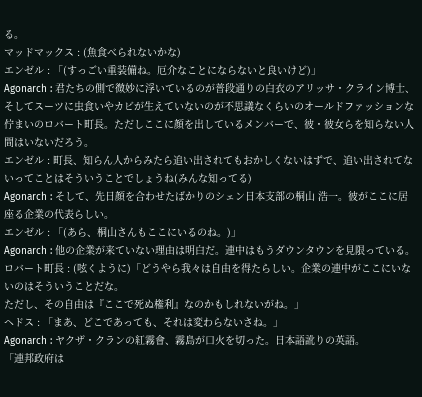る。
マッドマックス : (魚食べられないかな)
エンゼル : 「(すっごい重装備ね。厄介なことにならないと良いけど)」
Agonarch : 君たちの側で微妙に浮いているのが普段通りの白衣のアリッサ・クライン博士、そしてスーツに虫食いやカビが生えていないのが不思議なくらいのオールドファッションな佇まいのロバート町長。ただしここに顔を出しているメンバーで、彼・彼女らを知らない人間はいないだろう。
エンゼル : 町長、知らん人からみたら追い出されてもおかしくないはずで、追い出されてないってことはそういうことでしょうね(みんな知ってる)
Agonarch : そして、先日顔を合わせたばかりのシェン日本支部の桐山 浩一。彼がここに居座る企業の代表らしい。
エンゼル : 「(あら、桐山さんもここにいるのね。)」
Agonarch : 他の企業が来ていない理由は明白だ。連中はもうダウンタウンを見限っている。
ロバート町長 : (呟くように)「どうやら我々は自由を得たらしい。企業の連中がここにいないのはそういうことだな。
ただし、その自由は『ここで死ぬ権利』なのかもしれないがね。」
ヘドス : 「まあ、どこであっても、それは変わらないさね。」
Agonarch : ヤクザ・クランの紅霧會、霧島が口火を切った。日本語訛りの英語。
「連邦政府は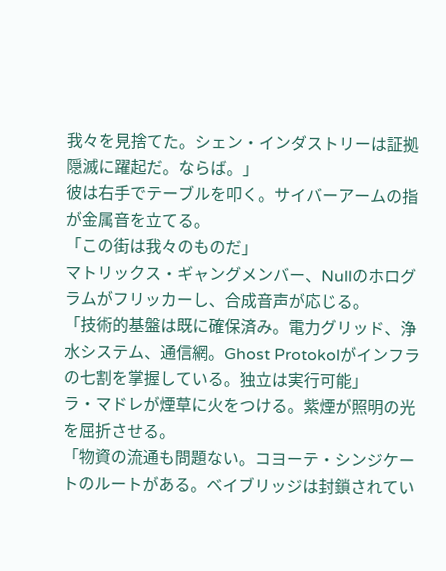我々を見捨てた。シェン・インダストリーは証拠隠滅に躍起だ。ならば。」
彼は右手でテーブルを叩く。サイバーアームの指が金属音を立てる。
「この街は我々のものだ」
マトリックス・ギャングメンバー、Nullのホログラムがフリッカーし、合成音声が応じる。
「技術的基盤は既に確保済み。電力グリッド、浄水システム、通信網。Ghost Protokolがインフラの七割を掌握している。独立は実行可能」
ラ・マドレが煙草に火をつける。紫煙が照明の光を屈折させる。
「物資の流通も問題ない。コヨーテ・シンジケートのルートがある。ベイブリッジは封鎖されてい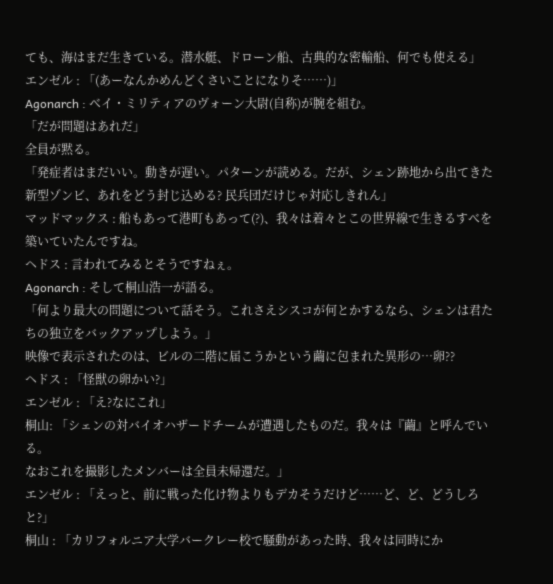ても、海はまだ生きている。潜水艇、ドローン船、古典的な密輸船、何でも使える」
エンゼル : 「(あーなんかめんどくさいことになりそ……)」
Agonarch : ベイ・ミリティアのヴォーン大尉(自称)が腕を組む。
「だが問題はあれだ」
全員が黙る。
「発症者はまだいい。動きが遅い。パターンが読める。だが、シェン跡地から出てきた新型ゾンビ、あれをどう封じ込める? 民兵団だけじゃ対応しきれん」
マッドマックス : 船もあって港町もあって(?)、我々は着々とこの世界線で生きるすべを築いていたんですね。
ヘドス : 言われてみるとそうですねぇ。
Agonarch : そして桐山浩一が語る。
「何より最大の問題について話そう。これさえシスコが何とかするなら、シェンは君たちの独立をバックアップしよう。」
映像で表示されたのは、ビルの二階に届こうかという繭に包まれた異形の…卵??
ヘドス : 「怪獣の卵かい?」
エンゼル : 「え?なにこれ」
桐山: 「シェンの対バイオハザードチームが遭遇したものだ。我々は『繭』と呼んでいる。
なおこれを撮影したメンバーは全員未帰還だ。」
エンゼル : 「えっと、前に戦った化け物よりもデカそうだけど……ど、ど、どうしろと?」
桐山 : 「カリフォルニア大学バークレー校で騒動があった時、我々は同時にか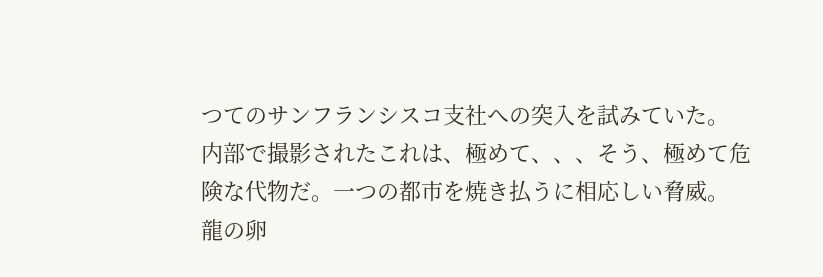つてのサンフランシスコ支社への突入を試みていた。
内部で撮影されたこれは、極めて、、、そう、極めて危険な代物だ。一つの都市を焼き払うに相応しい脅威。
龍の卵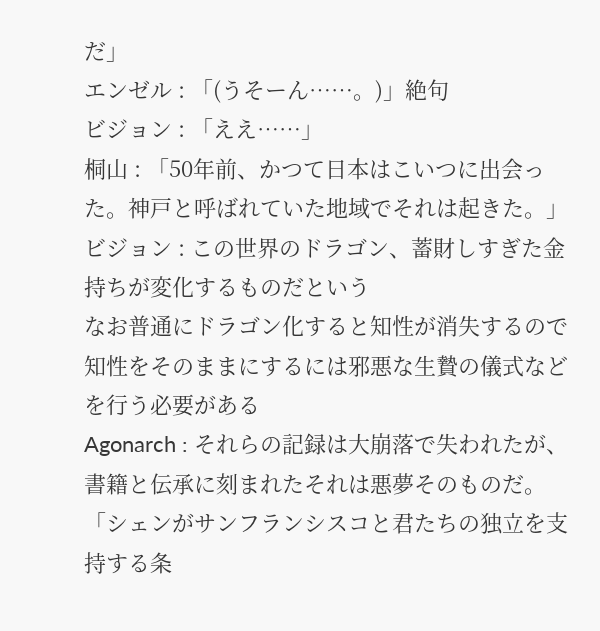だ」
エンゼル : 「(うそーん……。)」絶句
ビジョン : 「ええ……」
桐山 : 「50年前、かつて日本はこいつに出会った。神戸と呼ばれていた地域でそれは起きた。」
ビジョン : この世界のドラゴン、蓄財しすぎた金持ちが変化するものだという
なお普通にドラゴン化すると知性が消失するので知性をそのままにするには邪悪な生贄の儀式などを行う必要がある
Agonarch : それらの記録は大崩落で失われたが、書籍と伝承に刻まれたそれは悪夢そのものだ。
「シェンがサンフランシスコと君たちの独立を支持する条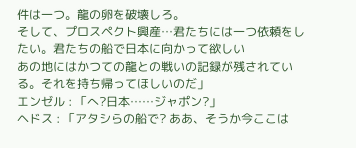件は一つ。龍の卵を破壊しろ。
そして、プロスペクト興産…君たちには一つ依頼をしたい。君たちの船で日本に向かって欲しい
あの地にはかつての龍との戦いの記録が残されている。それを持ち帰ってほしいのだ」
エンゼル : 「へ?日本……ジャポン?」
ヘドス : 「アタシらの船で? ああ、そうか今ここは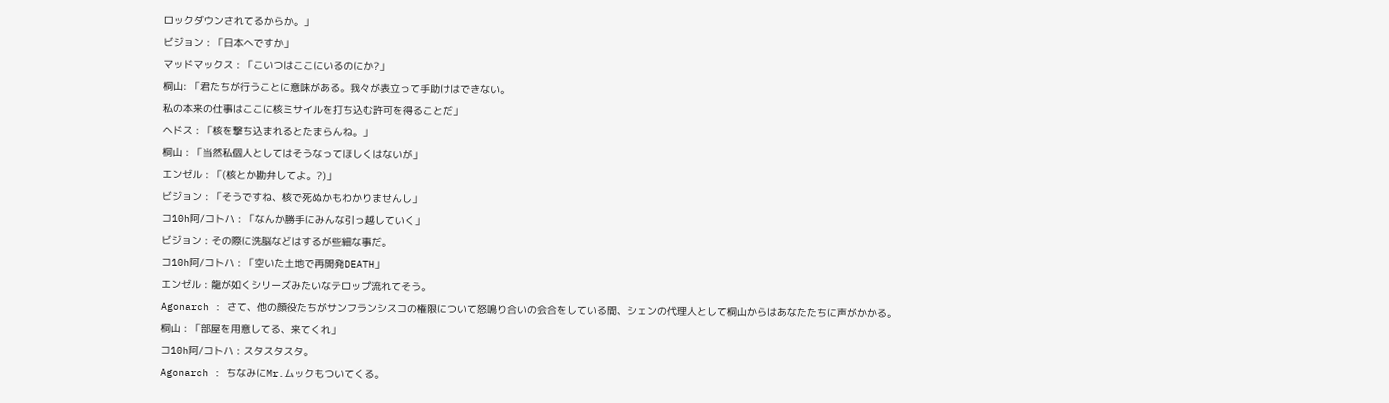ロックダウンされてるからか。」
ビジョン : 「日本へですか」
マッドマックス : 「こいつはここにいるのにか?」
桐山: 「君たちが行うことに意味がある。我々が表立って手助けはできない。
私の本来の仕事はここに核ミサイルを打ち込む許可を得ることだ」
ヘドス : 「核を撃ち込まれるとたまらんね。」
桐山 : 「当然私個人としてはそうなってほしくはないが」
エンゼル : 「(核とか勘弁してよ。?)」
ビジョン : 「そうですね、核で死ぬかもわかりませんし」
コ10h阿/コトハ : 「なんか勝手にみんな引っ越していく」
ビジョン : その際に洗脳などはするが些細な事だ。
コ10h阿/コトハ : 「空いた土地で再開発DEATH」
エンゼル : 龍が如くシリーズみたいなテロップ流れてそう。
Agonarch : さて、他の顔役たちがサンフランシスコの権限について怒鳴り合いの会合をしている間、シェンの代理人として桐山からはあなたたちに声がかかる。
桐山 : 「部屋を用意してる、来てくれ」
コ10h阿/コトハ : スタスタスタ。
Agonarch : ちなみにMr.ムックもついてくる。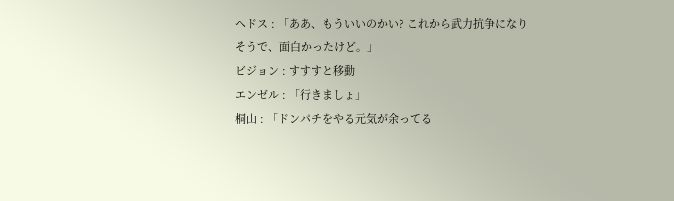ヘドス : 「ああ、もういいのかい? これから武力抗争になりそうで、面白かったけど。」
ビジョン : すすすと移動
エンゼル : 「行きましょ」
桐山 : 「ドンパチをやる元気が余ってる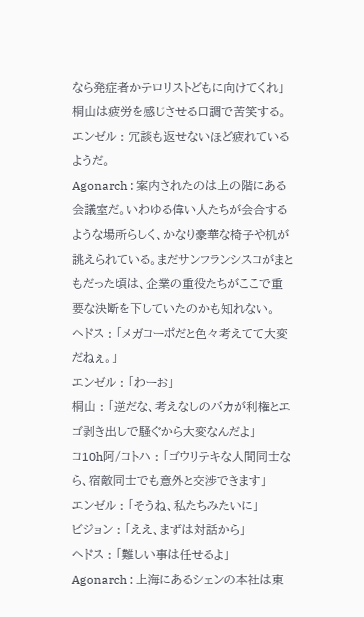なら発症者かテロリストどもに向けてくれ」
桐山は疲労を感じさせる口調で苦笑する。
エンゼル : 冗談も返せないほど疲れているようだ。
Agonarch : 案内されたのは上の階にある会議室だ。いわゆる偉い人たちが会合するような場所らしく、かなり豪華な椅子や机が誂えられている。まだサンフランシスコがまともだった頃は、企業の重役たちがここで重要な決断を下していたのかも知れない。
ヘドス : 「メガコーポだと色々考えてて大変だねぇ。」
エンゼル : 「わーお」
桐山 : 「逆だな、考えなしのバカが利権とエゴ剥き出しで騒ぐから大変なんだよ」
コ10h阿/コトハ : 「ゴウリテキな人間同士なら、宿敵同士でも意外と交渉できます」
エンゼル : 「そうね、私たちみたいに」
ビジョン : 「ええ、まずは対話から」
ヘドス : 「難しい事は任せるよ」
Agonarch : 上海にあるシェンの本社は東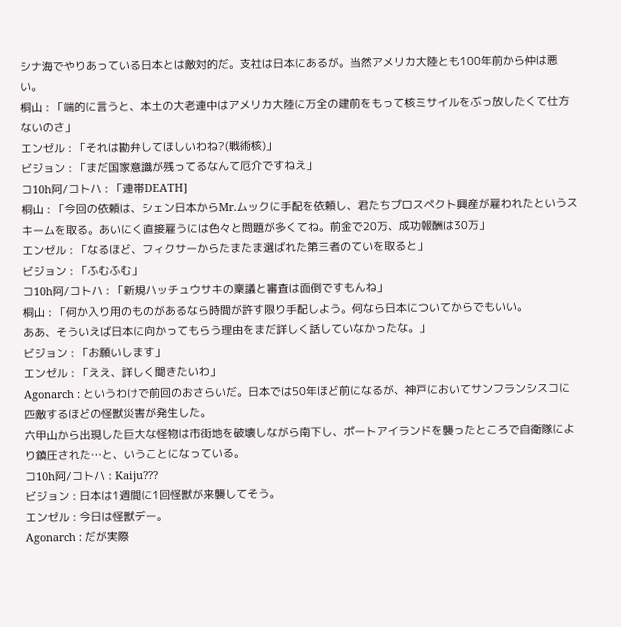シナ海でやりあっている日本とは敵対的だ。支社は日本にあるが。当然アメリカ大陸とも100年前から仲は悪い。
桐山 : 「端的に言うと、本土の大老連中はアメリカ大陸に万全の建前をもって核ミサイルをぶっ放したくて仕方ないのさ」
エンゼル : 「それは勘弁してほしいわね?(戦術核)」
ビジョン : 「まだ国家意識が残ってるなんて厄介ですねえ」
コ10h阿/コトハ : 「連帯DEATH]
桐山 : 「今回の依頼は、シェン日本からMr.ムックに手配を依頼し、君たちプロスペクト興産が雇われたというスキームを取る。あいにく直接雇うには色々と問題が多くてね。前金で20万、成功報酬は30万」
エンゼル : 「なるほど、フィクサーからたまたま選ばれた第三者のていを取ると」
ビジョン : 「ふむふむ」
コ10h阿/コトハ : 「新規ハッチュウサキの稟議と審査は面倒ですもんね」
桐山 : 「何か入り用のものがあるなら時間が許す限り手配しよう。何なら日本についてからでもいい。
ああ、そういえば日本に向かってもらう理由をまだ詳しく話していなかったな。」
ビジョン : 「お願いします」
エンゼル : 「ええ、詳しく聞きたいわ」
Agonarch : というわけで前回のおさらいだ。日本では50年ほど前になるが、神戸においてサンフランシスコに匹敵するほどの怪獣災害が発生した。
六甲山から出現した巨大な怪物は市街地を破壊しながら南下し、ポートアイランドを襲ったところで自衛隊により鎮圧された…と、いうことになっている。
コ10h阿/コトハ : Kaiju???
ビジョン : 日本は1週間に1回怪獣が来襲してそう。
エンゼル : 今日は怪獣デー。
Agonarch : だが実際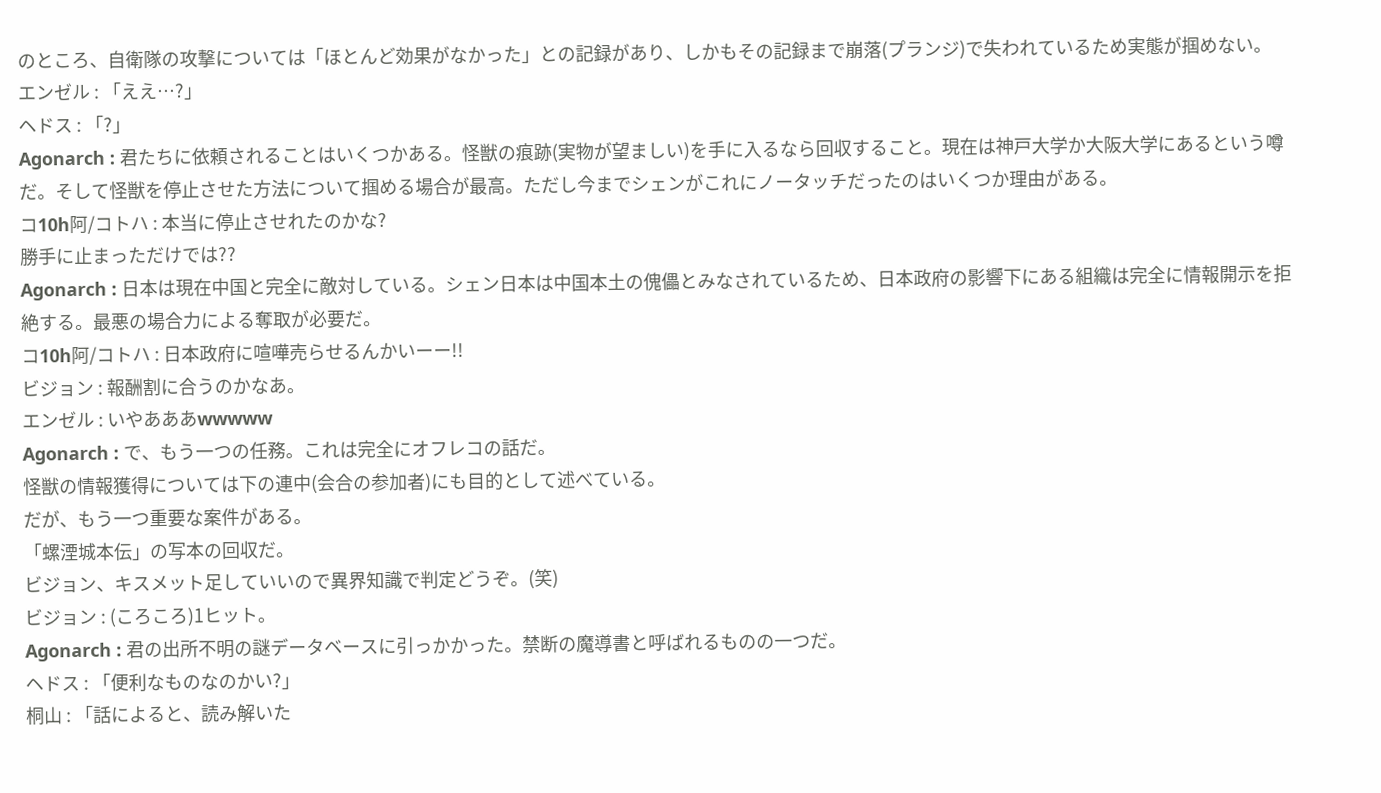のところ、自衛隊の攻撃については「ほとんど効果がなかった」との記録があり、しかもその記録まで崩落(プランジ)で失われているため実態が掴めない。
エンゼル : 「ええ…?」
ヘドス : 「?」
Agonarch : 君たちに依頼されることはいくつかある。怪獣の痕跡(実物が望ましい)を手に入るなら回収すること。現在は神戸大学か大阪大学にあるという噂だ。そして怪獣を停止させた方法について掴める場合が最高。ただし今までシェンがこれにノータッチだったのはいくつか理由がある。
コ10h阿/コトハ : 本当に停止させれたのかな?
勝手に止まっただけでは??
Agonarch : 日本は現在中国と完全に敵対している。シェン日本は中国本土の傀儡とみなされているため、日本政府の影響下にある組織は完全に情報開示を拒絶する。最悪の場合力による奪取が必要だ。
コ10h阿/コトハ : 日本政府に喧嘩売らせるんかいーー!!
ビジョン : 報酬割に合うのかなあ。
エンゼル : いやあああwwwww
Agonarch : で、もう一つの任務。これは完全にオフレコの話だ。
怪獣の情報獲得については下の連中(会合の参加者)にも目的として述べている。
だが、もう一つ重要な案件がある。
「螺湮城本伝」の写本の回収だ。
ビジョン、キスメット足していいので異界知識で判定どうぞ。(笑)
ビジョン : (ころころ)1ヒット。
Agonarch : 君の出所不明の謎データベースに引っかかった。禁断の魔導書と呼ばれるものの一つだ。
ヘドス : 「便利なものなのかい?」
桐山 : 「話によると、読み解いた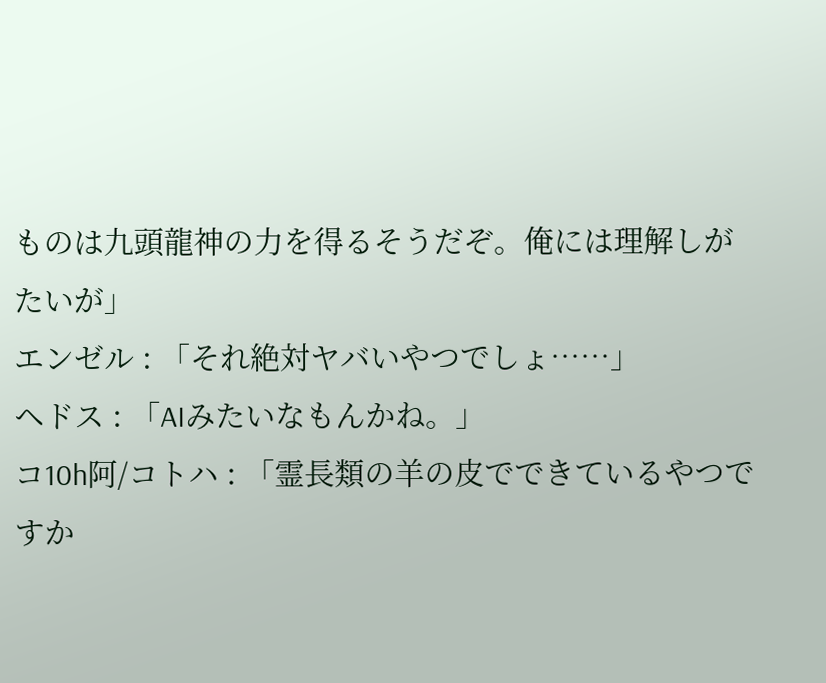ものは九頭龍神の力を得るそうだぞ。俺には理解しがたいが」
エンゼル : 「それ絶対ヤバいやつでしょ……」
ヘドス : 「AIみたいなもんかね。」
コ10h阿/コトハ : 「霊長類の羊の皮でできているやつですか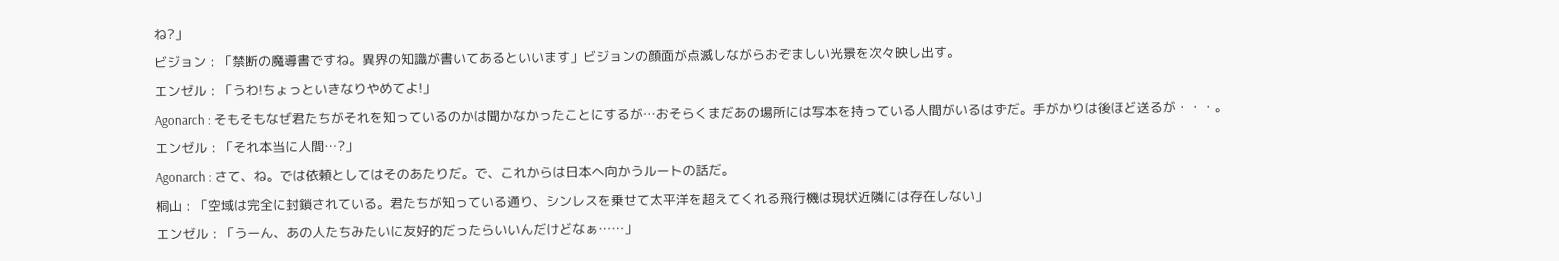ね?」
ビジョン : 「禁断の魔導書ですね。異界の知識が書いてあるといいます」ビジョンの顔面が点滅しながらおぞましい光景を次々映し出す。
エンゼル : 「うわ!ちょっといきなりやめてよ!」
Agonarch : そもそもなぜ君たちがそれを知っているのかは聞かなかったことにするが…おそらくまだあの場所には写本を持っている人間がいるはずだ。手がかりは後ほど送るが・・・。
エンゼル : 「それ本当に人間…?」
Agonarch : さて、ね。では依頼としてはそのあたりだ。で、これからは日本へ向かうルートの話だ。
桐山 : 「空域は完全に封鎖されている。君たちが知っている通り、シンレスを乗せて太平洋を超えてくれる飛行機は現状近隣には存在しない」
エンゼル : 「うーん、あの人たちみたいに友好的だったらいいんだけどなぁ……」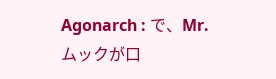Agonarch : で、Mr.ムックが口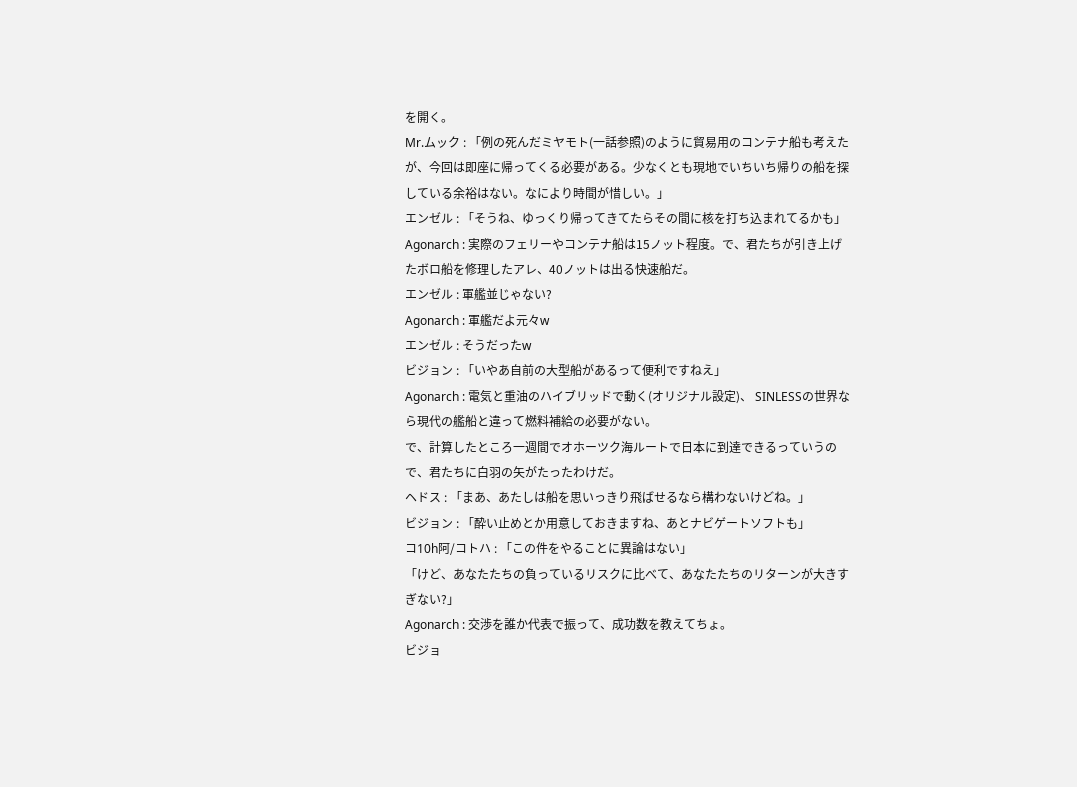を開く。
Mr.ムック : 「例の死んだミヤモト(一話参照)のように貿易用のコンテナ船も考えたが、今回は即座に帰ってくる必要がある。少なくとも現地でいちいち帰りの船を探している余裕はない。なにより時間が惜しい。」
エンゼル : 「そうね、ゆっくり帰ってきてたらその間に核を打ち込まれてるかも」
Agonarch : 実際のフェリーやコンテナ船は15ノット程度。で、君たちが引き上げたボロ船を修理したアレ、40ノットは出る快速船だ。
エンゼル : 軍艦並じゃない?
Agonarch : 軍艦だよ元々w
エンゼル : そうだったw
ビジョン : 「いやあ自前の大型船があるって便利ですねえ」
Agonarch : 電気と重油のハイブリッドで動く(オリジナル設定)、 SINLESSの世界なら現代の艦船と違って燃料補給の必要がない。
で、計算したところ一週間でオホーツク海ルートで日本に到達できるっていうので、君たちに白羽の矢がたったわけだ。
ヘドス : 「まあ、あたしは船を思いっきり飛ばせるなら構わないけどね。」
ビジョン : 「酔い止めとか用意しておきますね、あとナビゲートソフトも」
コ10h阿/コトハ : 「この件をやることに異論はない」
「けど、あなたたちの負っているリスクに比べて、あなたたちのリターンが大きすぎない?」
Agonarch : 交渉を誰か代表で振って、成功数を教えてちょ。
ビジョ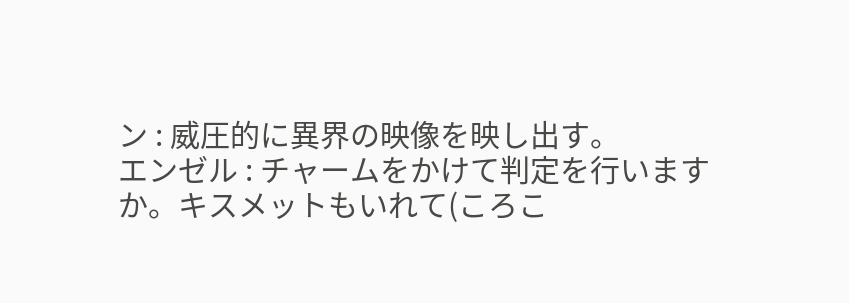ン : 威圧的に異界の映像を映し出す。
エンゼル : チャームをかけて判定を行いますか。キスメットもいれて(ころこ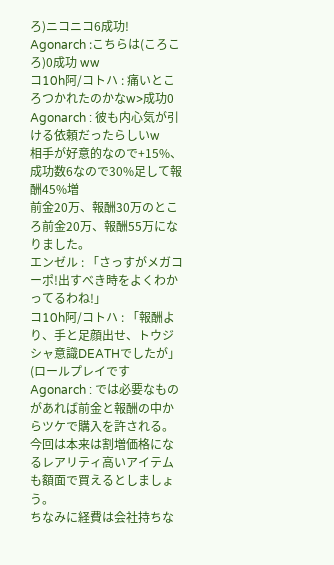ろ)ニコニコ6成功!
Agonarch :こちらは(ころころ)0成功 ww
コ10h阿/コトハ : 痛いところつかれたのかなw>成功0
Agonarch : 彼も内心気が引ける依頼だったらしいw
相手が好意的なので+15%、成功数6なので30%足して報酬45%増
前金20万、報酬30万のところ前金20万、報酬55万になりました。
エンゼル : 「さっすがメガコーポ!出すべき時をよくわかってるわね!」
コ10h阿/コトハ : 「報酬より、手と足顔出せ、トウジシャ意識DEATHでしたが」
(ロールプレイです
Agonarch : では必要なものがあれば前金と報酬の中からツケで購入を許される。
今回は本来は割増価格になるレアリティ高いアイテムも額面で買えるとしましょう。
ちなみに経費は会社持ちな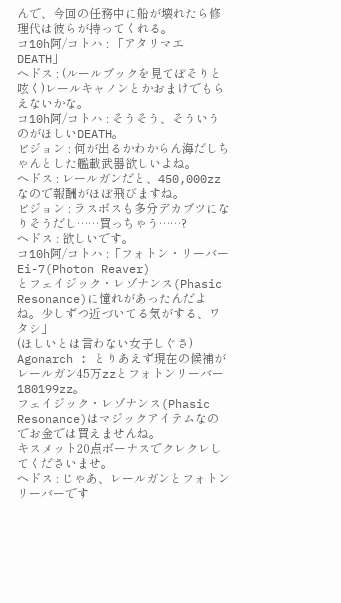んで、今回の任務中に船が壊れたら修理代は彼らが持ってくれる。
コ10h阿/コトハ : 「アタリマエDEATH」
ヘドス : (ルールブックを見てぼそりと呟く)レールキャノンとかおまけでもらえないかな。
コ10h阿/コトハ : そうそう、そういうのがほしいDEATH。
ビジョン : 何が出るかわからん海だしちゃんとした艦載武器欲しいよね。
ヘドス : レールガンだと、450,000zzなので報酬がほぼ飛びますね。
ビジョン : ラスボスも多分デカブツになりそうだし……買っちゃう……?
ヘドス : 欲しいです。
コ10h阿/コトハ :「フォトン・リーバー Ei-7(Photon Reaver)
とフェイジック・レゾナンス(Phasic Resonance)に憧れがあったんだよね。少しずつ近づいてる気がする、ワタシ」
(ほしいとは言わない女子しぐさ)
Agonarch : とりあえず現在の候補がレールガン45万zzとフォトンリーバー180199zz。
フェイジック・レゾナンス(Phasic Resonance)はマジックアイテムなのでお金では買えませんね。
キスメット20点ボーナスでクレクレしてくださいませ。
ヘドス : じゃあ、レールガンとフォトンリーバーです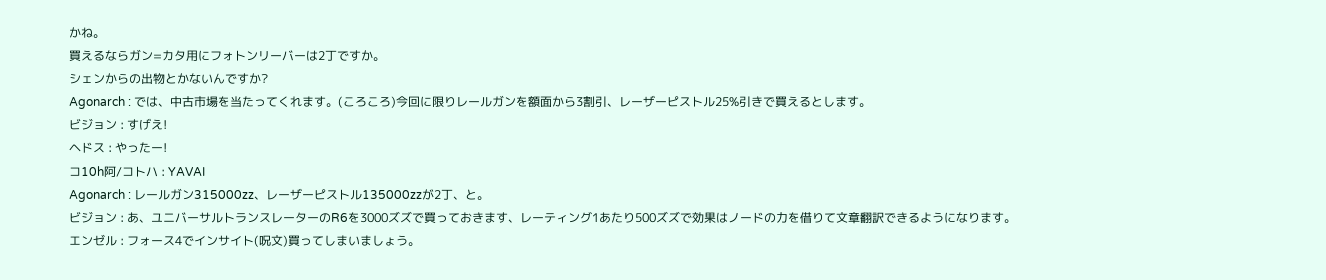かね。
買えるならガン=カタ用にフォトンリーバーは2丁ですか。
シェンからの出物とかないんですか?
Agonarch : では、中古市場を当たってくれます。(ころころ)今回に限りレールガンを額面から3割引、レーザーピストル25%引きで買えるとします。
ビジョン : すげえ!
ヘドス : やったー!
コ10h阿/コトハ : YAVAI
Agonarch : レールガン315000zz、レーザーピストル135000zzが2丁、と。
ビジョン : あ、ユニバーサルトランスレーターのR6を3000ズズで買っておきます、レーティング1あたり500ズズで効果はノードの力を借りて文章翻訳できるようになります。
エンゼル : フォース4でインサイト(呪文)買ってしまいましょう。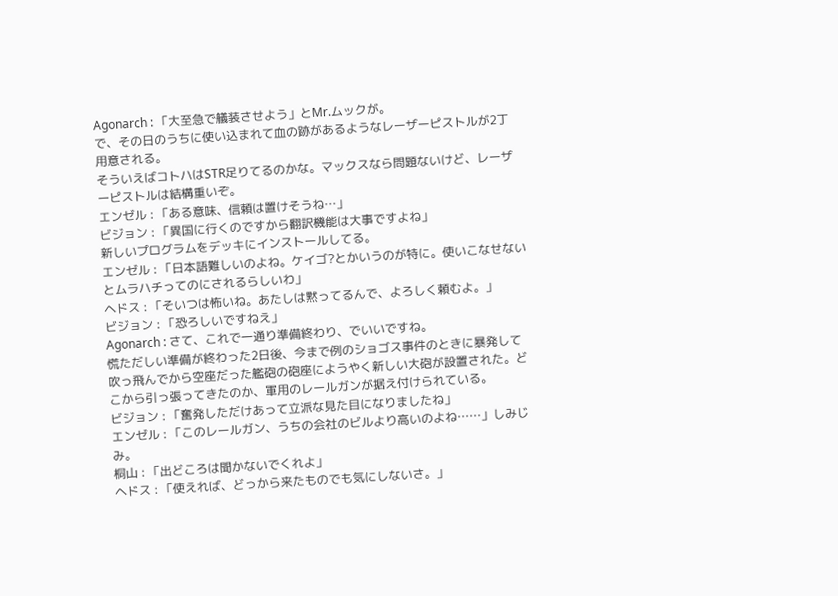Agonarch : 「大至急で艤装させよう」とMr.ムックが。
で、その日のうちに使い込まれて血の跡があるようなレーザーピストルが2丁用意される。
そういえばコトハはSTR足りてるのかな。マックスなら問題ないけど、レーザーピストルは結構重いぞ。
エンゼル : 「ある意味、信頼は置けそうね…」
ビジョン : 「異国に行くのですから翻訳機能は大事ですよね」
新しいプログラムをデッキにインストールしてる。
エンゼル : 「日本語難しいのよね。ケイゴ?とかいうのが特に。使いこなせないとムラハチってのにされるらしいわ」
ヘドス : 「そいつは怖いね。あたしは黙ってるんで、よろしく頼むよ。」
ビジョン : 「恐ろしいですねえ」
Agonarch : さて、これで一通り準備終わり、でいいですね。
慌ただしい準備が終わった2日後、今まで例のショゴス事件のときに暴発して吹っ飛んでから空座だった艦砲の砲座にようやく新しい大砲が設置された。どこから引っ張ってきたのか、軍用のレールガンが据え付けられている。
ビジョン : 「奮発しただけあって立派な見た目になりましたね」
エンゼル : 「このレールガン、うちの会社のビルより高いのよね……」しみじみ。
桐山 : 「出どころは聞かないでくれよ」
ヘドス : 「使えれば、どっから来たものでも気にしないさ。」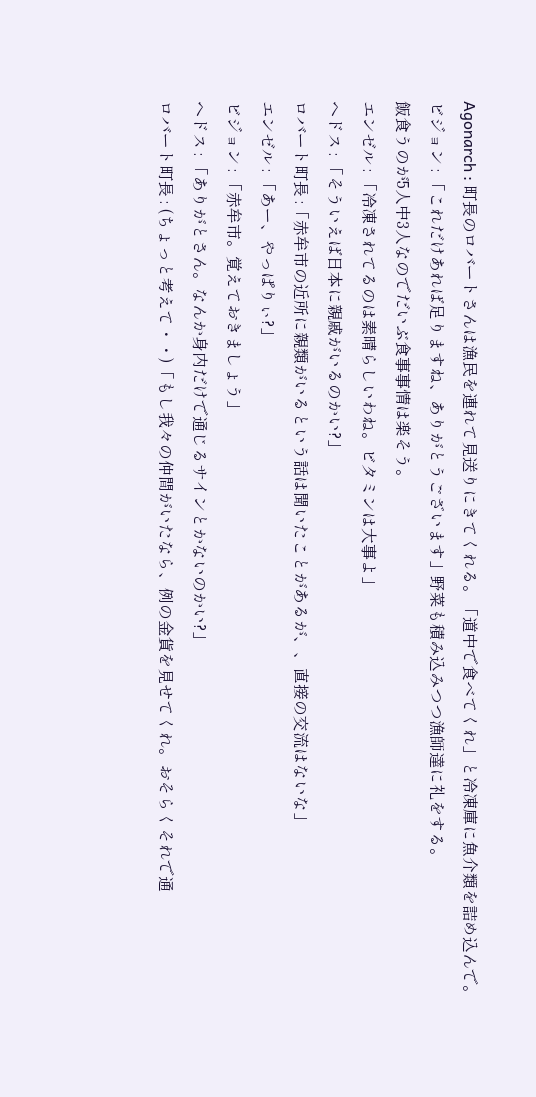Agonarch : 町長のロバートさんは漁民を連れて見送りにきてくれる。「道中で食べてくれ」と冷凍庫に魚介類を詰め込んで。
ビジョン : 「これだけあれば足りますね、ありがとうございます」野菜も積み込みつつ漁師達に礼をする。
飯食うのが5人中3人なのでだいぶ食事事情は楽そう。
エンゼル : 「冷凍されてるのは素晴らしいわね。ビタミンは大事よ」
ヘドス : 「そういえば日本に親戚がいるのかい?」
ロバート町長 :「赤牟市の近所に親類がいるという話は聞いたことがあるが、、直接の交流はないな」
エンゼル : 「あー、やっぱりぃ?」
ビジョン : 「赤牟市。覚えておきましょう」
ヘドス : 「ありがとさん。なんか身内だけで通じるサインとかないのかい?」
ロバート町長 : (ちょっと考えて・・)「もし我々の仲間がいたなら、例の金貨を見せてくれ。おそらくそれで通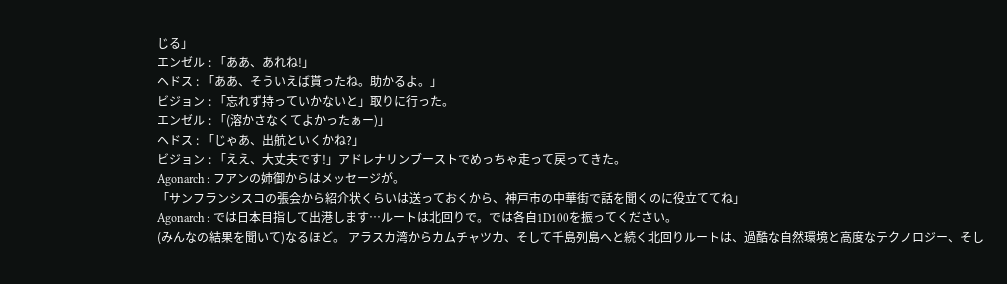じる」
エンゼル : 「ああ、あれね!」
ヘドス : 「ああ、そういえば貰ったね。助かるよ。」
ビジョン : 「忘れず持っていかないと」取りに行った。
エンゼル : 「(溶かさなくてよかったぁー)」
ヘドス : 「じゃあ、出航といくかね?」
ビジョン : 「ええ、大丈夫です!」アドレナリンブーストでめっちゃ走って戻ってきた。
Agonarch : フアンの姉御からはメッセージが。
「サンフランシスコの張会から紹介状くらいは送っておくから、神戸市の中華街で話を聞くのに役立ててね」
Agonarch : では日本目指して出港します…ルートは北回りで。では各自1D100を振ってください。
(みんなの結果を聞いて)なるほど。 アラスカ湾からカムチャツカ、そして千島列島へと続く北回りルートは、過酷な自然環境と高度なテクノロジー、そし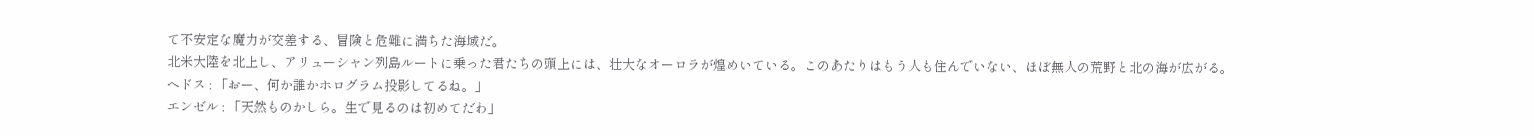て不安定な魔力が交差する、冒険と危難に満ちた海域だ。
北米大陸を北上し、アリューシャン列島ルートに乗った君たちの頭上には、壮大なオーロラが煌めいている。このあたりはもう人も住んでいない、ほぼ無人の荒野と北の海が広がる。
ヘドス : 「おー、何か誰かホログラム投影してるね。」
エンゼル : 「天然ものかしら。生で見るのは初めてだわ」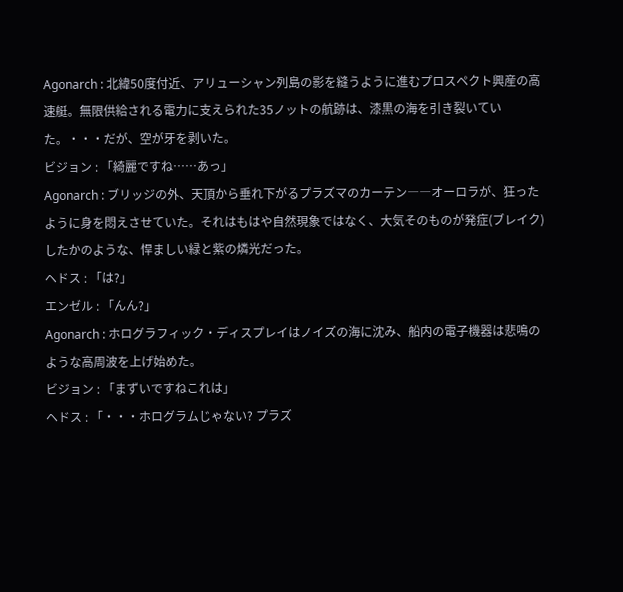Agonarch : 北緯50度付近、アリューシャン列島の影を縫うように進むプロスペクト興産の高速艇。無限供給される電力に支えられた35ノットの航跡は、漆黒の海を引き裂いていた。・・・だが、空が牙を剥いた。
ビジョン : 「綺麗ですね……あっ」
Agonarch : ブリッジの外、天頂から垂れ下がるプラズマのカーテン――オーロラが、狂ったように身を悶えさせていた。それはもはや自然現象ではなく、大気そのものが発症(ブレイク)したかのような、悍ましい緑と紫の燐光だった。
ヘドス : 「は?」
エンゼル : 「んん?」
Agonarch : ホログラフィック・ディスプレイはノイズの海に沈み、船内の電子機器は悲鳴のような高周波を上げ始めた。
ビジョン : 「まずいですねこれは」
ヘドス : 「・・・ホログラムじゃない? プラズ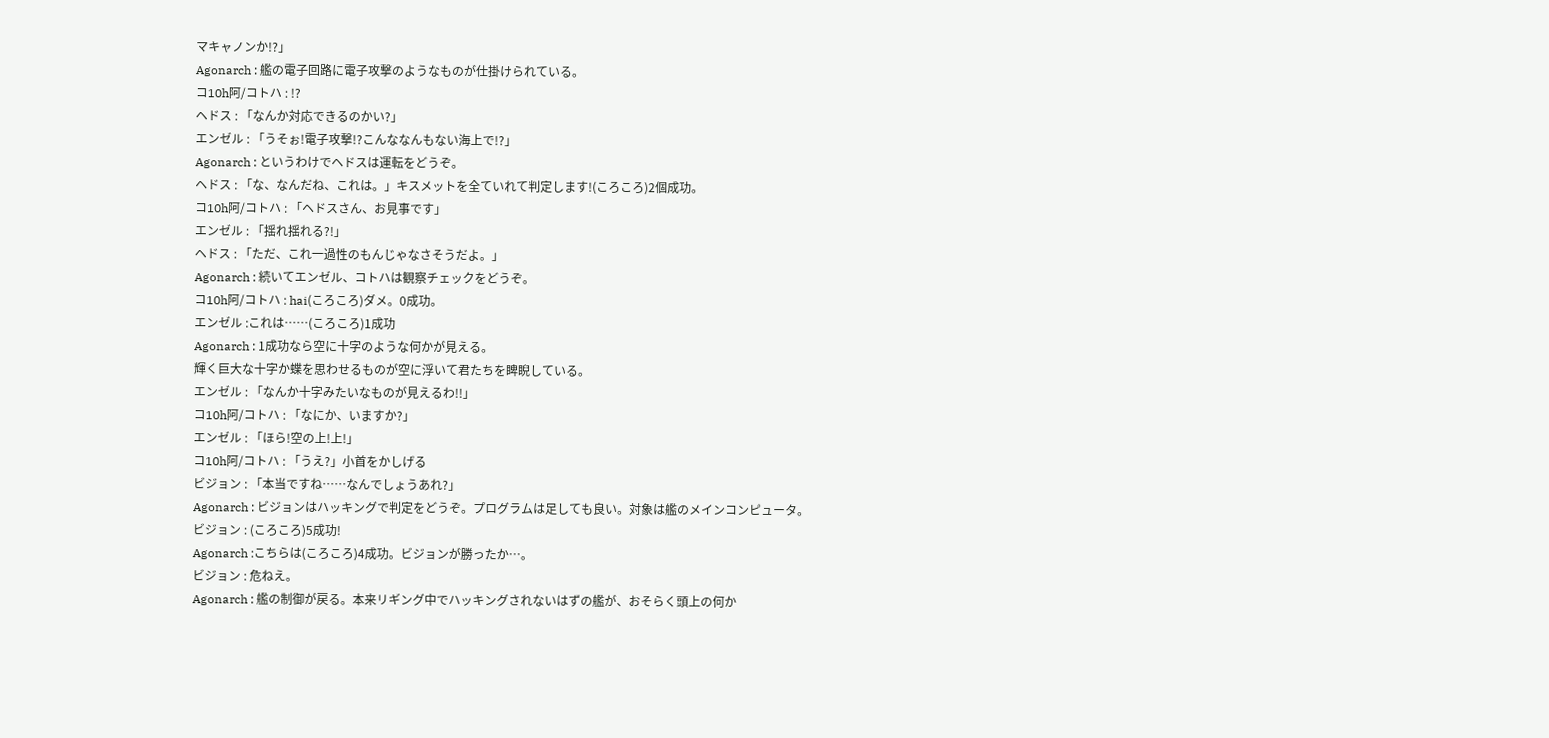マキャノンか!?」
Agonarch : 艦の電子回路に電子攻撃のようなものが仕掛けられている。
コ10h阿/コトハ : !?
ヘドス : 「なんか対応できるのかい?」
エンゼル : 「うそぉ!電子攻撃!?こんななんもない海上で!?」
Agonarch : というわけでヘドスは運転をどうぞ。
ヘドス : 「な、なんだね、これは。」キスメットを全ていれて判定します!(ころころ)2個成功。
コ10h阿/コトハ : 「ヘドスさん、お見事です」
エンゼル : 「揺れ揺れる?!」
ヘドス : 「ただ、これ一過性のもんじゃなさそうだよ。」
Agonarch : 続いてエンゼル、コトハは観察チェックをどうぞ。
コ10h阿/コトハ : hai(ころころ)ダメ。0成功。
エンゼル :これは……(ころころ)1成功
Agonarch : 1成功なら空に十字のような何かが見える。
輝く巨大な十字か蝶を思わせるものが空に浮いて君たちを睥睨している。
エンゼル : 「なんか十字みたいなものが見えるわ!!」
コ10h阿/コトハ : 「なにか、いますか?」
エンゼル : 「ほら!空の上!上!」
コ10h阿/コトハ : 「うえ?」小首をかしげる
ビジョン : 「本当ですね……なんでしょうあれ?」
Agonarch : ビジョンはハッキングで判定をどうぞ。プログラムは足しても良い。対象は艦のメインコンピュータ。
ビジョン : (ころころ)5成功!
Agonarch :こちらは(ころころ)4成功。ビジョンが勝ったか…。
ビジョン : 危ねえ。
Agonarch : 艦の制御が戻る。本来リギング中でハッキングされないはずの艦が、おそらく頭上の何か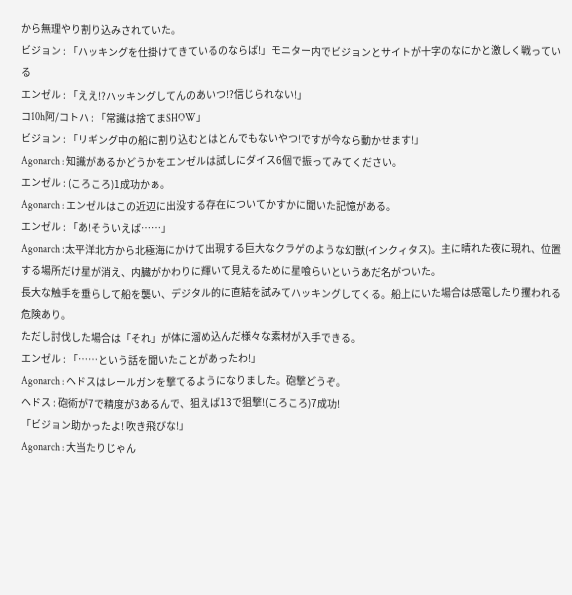から無理やり割り込みされていた。
ビジョン : 「ハッキングを仕掛けてきているのならば!」モニター内でビジョンとサイトが十字のなにかと激しく戦っている
エンゼル : 「ええ!?ハッキングしてんのあいつ!?信じられない!」
コ10h阿/コトハ : 「常識は捨てまSHOW」
ビジョン : 「リギング中の船に割り込むとはとんでもないやつ!ですが今なら動かせます!」
Agonarch : 知識があるかどうかをエンゼルは試しにダイス6個で振ってみてください。
エンゼル : (ころころ)1成功かぁ。
Agonarch : エンゼルはこの近辺に出没する存在についてかすかに聞いた記憶がある。
エンゼル : 「あ!そういえば……」
Agonarch :太平洋北方から北極海にかけて出現する巨大なクラゲのような幻獣(インクィタス)。主に晴れた夜に現れ、位置する場所だけ星が消え、内臓がかわりに輝いて見えるために星喰らいというあだ名がついた。
長大な触手を垂らして船を襲い、デジタル的に直結を試みてハッキングしてくる。船上にいた場合は感電したり攫われる危険あり。
ただし討伐した場合は「それ」が体に溜め込んだ様々な素材が入手できる。
エンゼル : 「……という話を聞いたことがあったわ!」
Agonarch : ヘドスはレールガンを撃てるようになりました。砲撃どうぞ。
ヘドス : 砲術が7で精度が3あるんで、狙えば13で狙撃!(ころころ)7成功!
「ビジョン助かったよ! 吹き飛びな!」
Agonarch : 大当たりじゃん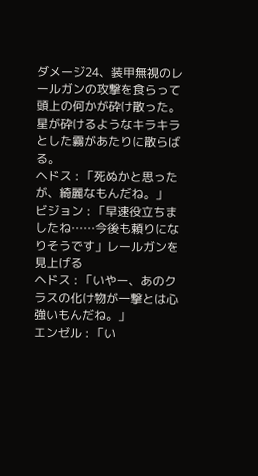ダメージ24、装甲無視のレールガンの攻撃を食らって頭上の何かが砕け散った。
星が砕けるようなキラキラとした霧があたりに散らばる。
ヘドス : 「死ぬかと思ったが、綺麗なもんだね。」
ビジョン : 「早速役立ちましたね……今後も頼りになりそうです」レールガンを見上げる
ヘドス : 「いやー、あのクラスの化け物が一撃とは心強いもんだね。」
エンゼル : 「い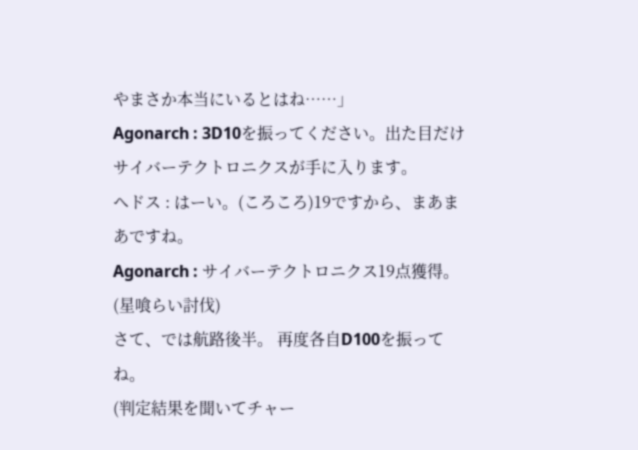やまさか本当にいるとはね……」
Agonarch : 3D10を振ってください。出た目だけサイバーテクトロニクスが手に入ります。
ヘドス : はーい。(ころころ)19ですから、まあまあですね。
Agonarch : サイバーテクトロニクス19点獲得。(星喰らい討伐)
さて、では航路後半。 再度各自D100を振ってね。
(判定結果を聞いてチャー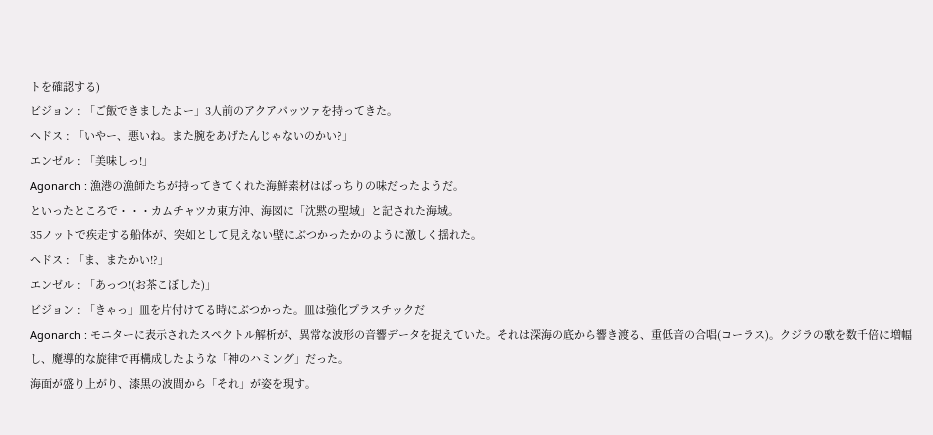トを確認する)
ビジョン : 「ご飯できましたよー」3人前のアクアパッツァを持ってきた。
ヘドス : 「いやー、悪いね。また腕をあげたんじゃないのかい?」
エンゼル : 「美味しっ!」
Agonarch : 漁港の漁師たちが持ってきてくれた海鮮素材はばっちりの味だったようだ。
といったところで・・・カムチャツカ東方沖、海図に「沈黙の聖域」と記された海域。
35ノットで疾走する船体が、突如として見えない壁にぶつかったかのように激しく揺れた。
ヘドス : 「ま、またかい!?」
エンゼル : 「あっつ!(お茶こぼした)」
ビジョン : 「きゃっ」皿を片付けてる時にぶつかった。皿は強化プラスチックだ
Agonarch : モニターに表示されたスペクトル解析が、異常な波形の音響データを捉えていた。それは深海の底から響き渡る、重低音の合唱(コーラス)。クジラの歌を数千倍に増幅し、魔導的な旋律で再構成したような「神のハミング」だった。
海面が盛り上がり、漆黒の波間から「それ」が姿を現す。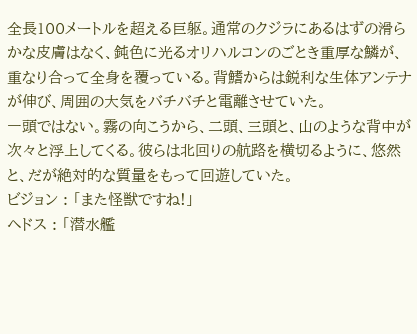全長100メートルを超える巨躯。通常のクジラにあるはずの滑らかな皮膚はなく、鈍色に光るオリハルコンのごとき重厚な鱗が、重なり合って全身を覆っている。背鰭からは鋭利な生体アンテナが伸び、周囲の大気をバチバチと電離させていた。
一頭ではない。霧の向こうから、二頭、三頭と、山のような背中が次々と浮上してくる。彼らは北回りの航路を横切るように、悠然と、だが絶対的な質量をもって回遊していた。
ビジョン : 「また怪獣ですね!」
ヘドス : 「潜水艦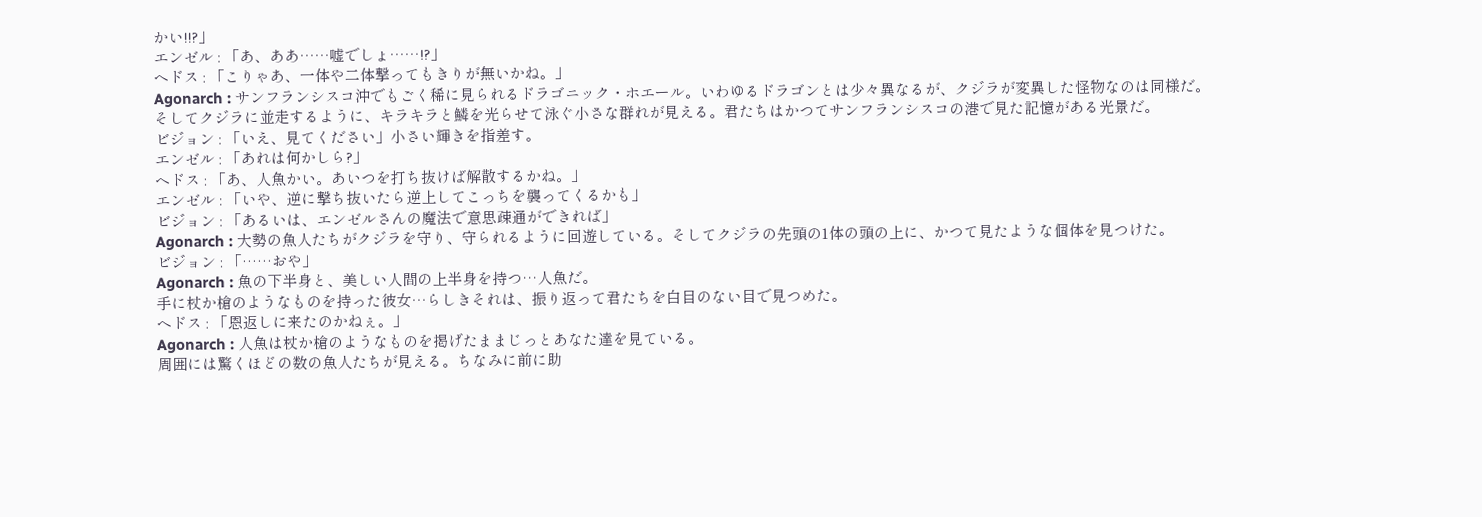かい!!?」
エンゼル : 「あ、ああ……嘘でしょ……!?」
ヘドス : 「こりゃあ、一体や二体撃ってもきりが無いかね。」
Agonarch : サンフランシスコ沖でもごく稀に見られるドラゴニック・ホエール。いわゆるドラゴンとは少々異なるが、クジラが変異した怪物なのは同様だ。
そしてクジラに並走するように、キラキラと鱗を光らせて泳ぐ小さな群れが見える。君たちはかつてサンフランシスコの港で見た記憶がある光景だ。
ビジョン : 「いえ、見てください」小さい輝きを指差す。
エンゼル : 「あれは何かしら?」
ヘドス : 「あ、人魚かい。あいつを打ち抜けば解散するかね。」
エンゼル : 「いや、逆に撃ち抜いたら逆上してこっちを襲ってくるかも」
ビジョン : 「あるいは、エンゼルさんの魔法で意思疎通ができれば」
Agonarch : 大勢の魚人たちがクジラを守り、守られるように回遊している。そしてクジラの先頭の1体の頭の上に、かつて見たような個体を見つけた。
ビジョン : 「……おや」
Agonarch : 魚の下半身と、美しい人間の上半身を持つ…人魚だ。
手に杖か槍のようなものを持った彼女…らしきそれは、振り返って君たちを白目のない目で見つめた。
ヘドス : 「恩返しに来たのかねぇ。」
Agonarch : 人魚は杖か槍のようなものを掲げたままじっとあなた達を見ている。
周囲には驚くほどの数の魚人たちが見える。ちなみに前に助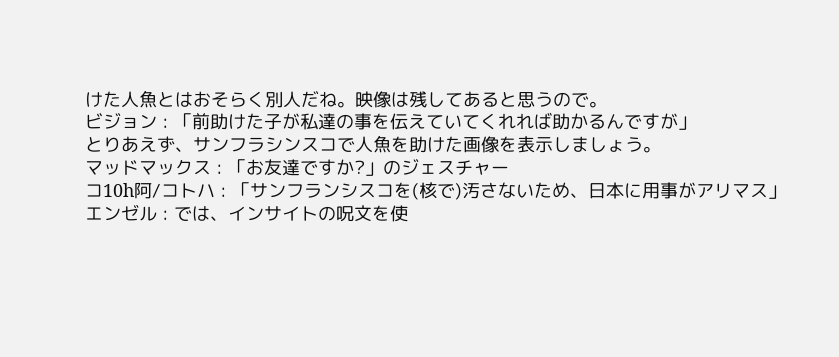けた人魚とはおそらく別人だね。映像は残してあると思うので。
ビジョン : 「前助けた子が私達の事を伝えていてくれれば助かるんですが」
とりあえず、サンフラシンスコで人魚を助けた画像を表示しましょう。
マッドマックス : 「お友達ですか?」のジェスチャー
コ10h阿/コトハ : 「サンフランシスコを(核で)汚さないため、日本に用事がアリマス」
エンゼル : では、インサイトの呪文を使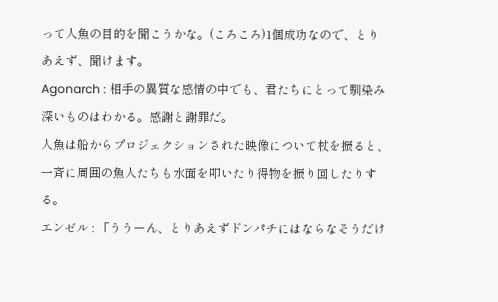って人魚の目的を聞こうかな。(ころころ)1個成功なので、とりあえず、聞けます。
Agonarch : 相手の異質な感情の中でも、君たちにとって馴染み深いものはわかる。感謝と謝罪だ。
人魚は船からプロジェクションされた映像について杖を振ると、一斉に周囲の魚人たちも水面を叩いたり得物を振り回したりする。
エンゼル : 「ううーん、とりあえずドンパチにはならなそうだけ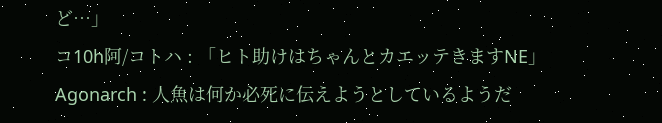ど…」
コ10h阿/コトハ : 「ヒト助けはちゃんとカエッテきますNE」
Agonarch : 人魚は何か必死に伝えようとしているようだ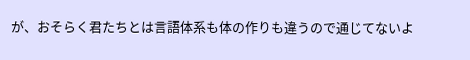が、おそらく君たちとは言語体系も体の作りも違うので通じてないよ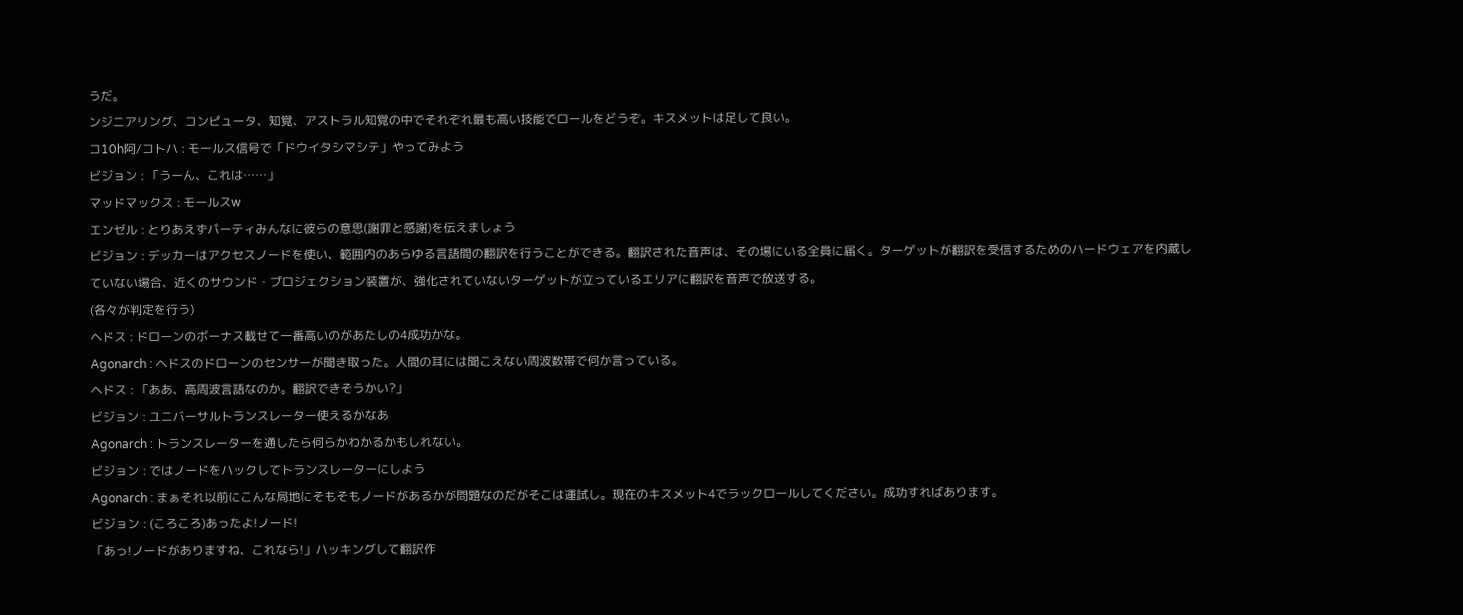うだ。
ンジニアリング、コンピュータ、知覚、アストラル知覚の中でそれぞれ最も高い技能でロールをどうぞ。キスメットは足して良い。
コ10h阿/コトハ : モールス信号で「ドウイタシマシテ」やってみよう
ビジョン : 「うーん、これは……」
マッドマックス : モールスw
エンゼル : とりあえずパーティみんなに彼らの意思(謝罪と感謝)を伝えましょう
ビジョン : デッカーはアクセスノードを使い、範囲内のあらゆる言語間の翻訳を行うことができる。翻訳された音声は、その場にいる全員に届く。ターゲットが翻訳を受信するためのハードウェアを内蔵していない場合、近くのサウンド・プロジェクション装置が、強化されていないターゲットが立っているエリアに翻訳を音声で放送する。
(各々が判定を行う)
ヘドス : ドローンのボーナス載せて一番高いのがあたしの4成功かな。
Agonarch : ヘドスのドローンのセンサーが聞き取った。人間の耳には聞こえない周波数帯で何か言っている。
ヘドス : 「ああ、高周波言語なのか。翻訳できそうかい?」
ビジョン : ユニバーサルトランスレーター使えるかなあ
Agonarch : トランスレーターを通したら何らかわかるかもしれない。
ビジョン : ではノードをハックしてトランスレーターにしよう
Agonarch : まぁそれ以前にこんな局地にそもそもノードがあるかが問題なのだがそこは運試し。現在のキスメット4でラックロールしてください。成功すればあります。
ビジョン : (ころころ)あったよ!ノード!
「あっ!ノードがありますね、これなら!」ハッキングして翻訳作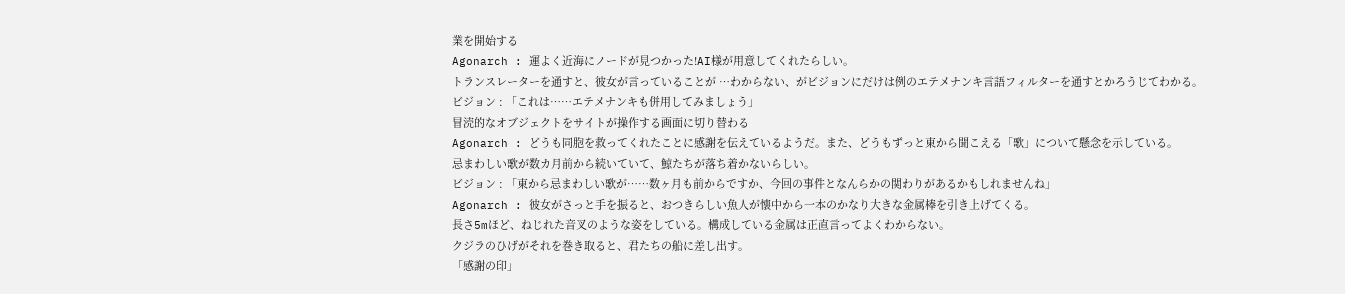業を開始する
Agonarch : 運よく近海にノードが見つかった!AI様が用意してくれたらしい。
トランスレーターを通すと、彼女が言っていることが …わからない、がビジョンにだけは例のエテメナンキ言語フィルターを通すとかろうじてわかる。
ビジョン : 「これは……エテメナンキも併用してみましょう」
冒涜的なオブジェクトをサイトが操作する画面に切り替わる
Agonarch : どうも同胞を救ってくれたことに感謝を伝えているようだ。また、どうもずっと東から聞こえる「歌」について懸念を示している。
忌まわしい歌が数カ月前から続いていて、鯨たちが落ち着かないらしい。
ビジョン : 「東から忌まわしい歌が……数ヶ月も前からですか、今回の事件となんらかの関わりがあるかもしれませんね」
Agonarch : 彼女がさっと手を振ると、おつきらしい魚人が懐中から一本のかなり大きな金属棒を引き上げてくる。
長さ5mほど、ねじれた音叉のような姿をしている。構成している金属は正直言ってよくわからない。
クジラのひげがそれを巻き取ると、君たちの船に差し出す。
「感謝の印」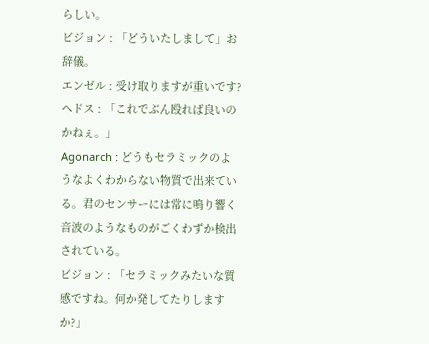らしい。
ビジョン : 「どういたしまして」お辞儀。
エンゼル : 受け取りますが重いです?
ヘドス : 「これでぶん殴れば良いのかねぇ。」
Agonarch : どうもセラミックのようなよくわからない物質で出来ている。君のセンサーには常に鳴り響く音波のようなものがごくわずか検出されている。
ビジョン : 「セラミックみたいな質感ですね。何か発してたりしますか?」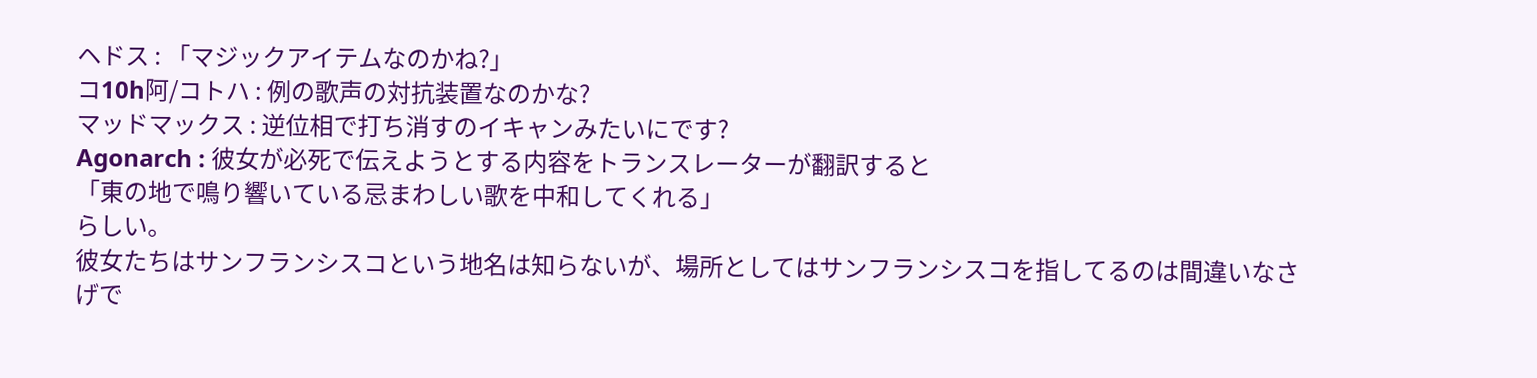ヘドス : 「マジックアイテムなのかね?」
コ10h阿/コトハ : 例の歌声の対抗装置なのかな?
マッドマックス : 逆位相で打ち消すのイキャンみたいにです?
Agonarch : 彼女が必死で伝えようとする内容をトランスレーターが翻訳すると
「東の地で鳴り響いている忌まわしい歌を中和してくれる」
らしい。
彼女たちはサンフランシスコという地名は知らないが、場所としてはサンフランシスコを指してるのは間違いなさげで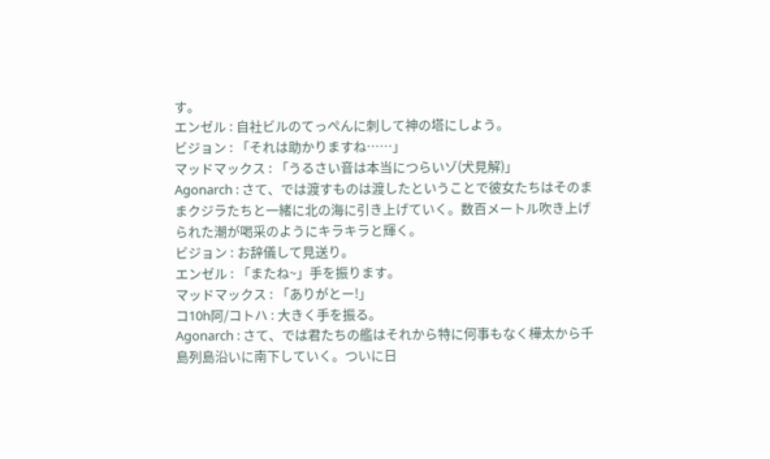す。
エンゼル : 自社ビルのてっぺんに刺して神の塔にしよう。
ビジョン : 「それは助かりますね……」
マッドマックス : 「うるさい音は本当につらいゾ(犬見解)」
Agonarch : さて、では渡すものは渡したということで彼女たちはそのままクジラたちと一緒に北の海に引き上げていく。数百メートル吹き上げられた潮が喝采のようにキラキラと輝く。
ビジョン : お辞儀して見送り。
エンゼル : 「またね~」手を振ります。
マッドマックス : 「ありがとー!」
コ10h阿/コトハ : 大きく手を振る。
Agonarch : さて、では君たちの艦はそれから特に何事もなく樺太から千島列島沿いに南下していく。ついに日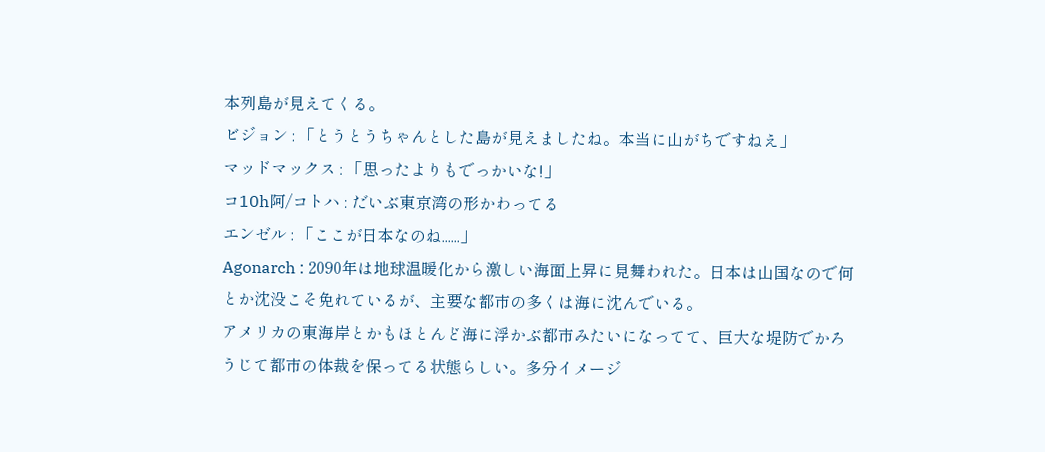本列島が見えてくる。
ビジョン : 「とうとうちゃんとした島が見えましたね。本当に山がちですねえ」
マッドマックス : 「思ったよりもでっかいな!」
コ10h阿/コトハ : だいぶ東京湾の形かわってる
エンゼル : 「ここが日本なのね......」
Agonarch : 2090年は地球温暖化から激しい海面上昇に見舞われた。日本は山国なので何とか沈没こそ免れているが、主要な都市の多くは海に沈んでいる。
アメリカの東海岸とかもほとんど海に浮かぶ都市みたいになってて、巨大な堤防でかろうじて都市の体裁を保ってる状態らしい。多分イメージ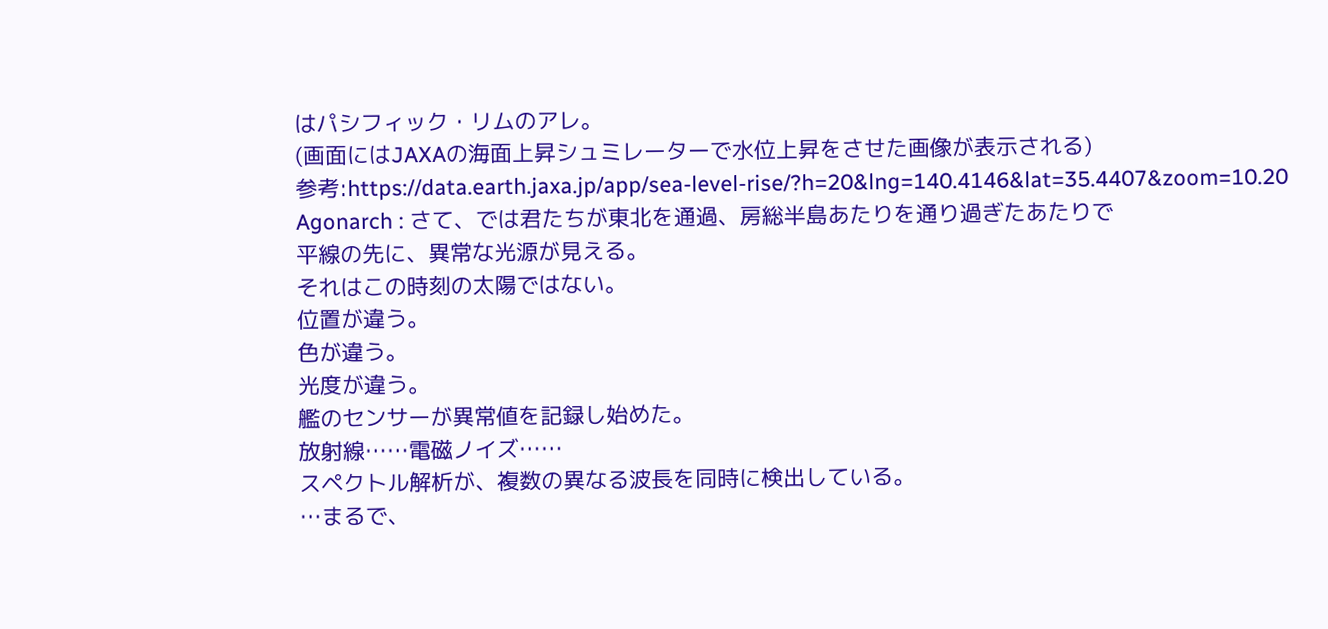はパシフィック・リムのアレ。
(画面にはJAXAの海面上昇シュミレーターで水位上昇をさせた画像が表示される)
参考:https://data.earth.jaxa.jp/app/sea-level-rise/?h=20&lng=140.4146&lat=35.4407&zoom=10.20
Agonarch : さて、では君たちが東北を通過、房総半島あたりを通り過ぎたあたりで
平線の先に、異常な光源が見える。
それはこの時刻の太陽ではない。
位置が違う。
色が違う。
光度が違う。
艦のセンサーが異常値を記録し始めた。
放射線……電磁ノイズ……
スペクトル解析が、複数の異なる波長を同時に検出している。
…まるで、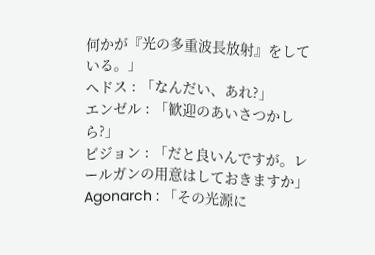何かが『光の多重波長放射』をしている。」
ヘドス : 「なんだい、あれ?」
エンゼル : 「歓迎のあいさつかしら?」
ビジョン : 「だと良いんですが。レールガンの用意はしておきますか」
Agonarch : 「その光源に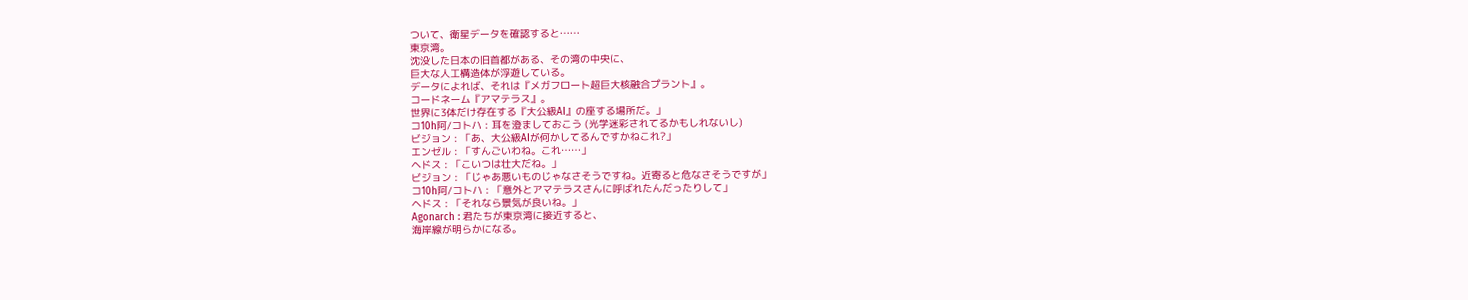ついて、衛星データを確認すると……
東京湾。
沈没した日本の旧首都がある、その湾の中央に、
巨大な人工構造体が浮遊している。
データによれば、それは『メガフロート超巨大核融合プラント』。
コードネーム『アマテラス』。
世界に3体だけ存在する『大公級AI』の座する場所だ。」
コ10h阿/コトハ : 耳を澄ましておこう (光学迷彩されてるかもしれないし)
ビジョン : 「あ、大公級AIが何かしてるんですかねこれ?」
エンゼル : 「すんごいわね。これ……」
ヘドス : 「こいつは壮大だね。」
ビジョン : 「じゃあ悪いものじゃなさそうですね。近寄ると危なさそうですが」
コ10h阿/コトハ : 「意外とアマテラスさんに呼ばれたんだったりして」
ヘドス : 「それなら景気が良いね。」
Agonarch : 君たちが東京湾に接近すると、
海岸線が明らかになる。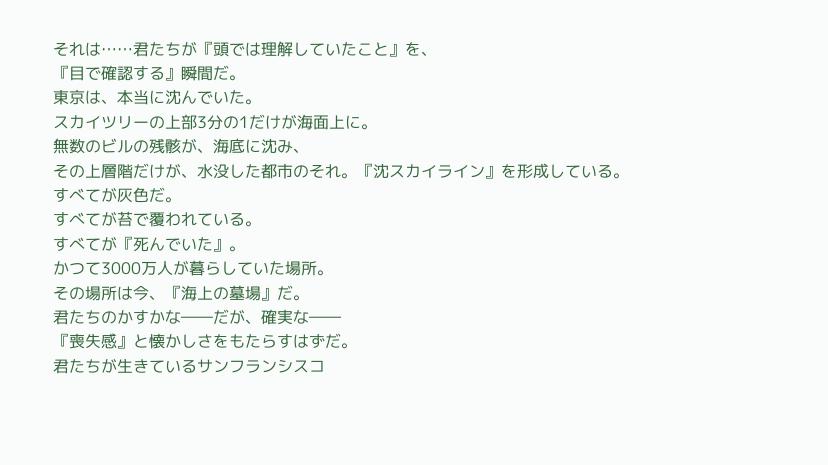それは……君たちが『頭では理解していたこと』を、
『目で確認する』瞬間だ。
東京は、本当に沈んでいた。
スカイツリーの上部3分の1だけが海面上に。
無数のビルの残骸が、海底に沈み、
その上層階だけが、水没した都市のそれ。『沈スカイライン』を形成している。
すべてが灰色だ。
すべてが苔で覆われている。
すべてが『死んでいた』。
かつて3000万人が暮らしていた場所。
その場所は今、『海上の墓場』だ。
君たちのかすかな――だが、確実な――
『喪失感』と懐かしさをもたらすはずだ。
君たちが生きているサンフランシスコ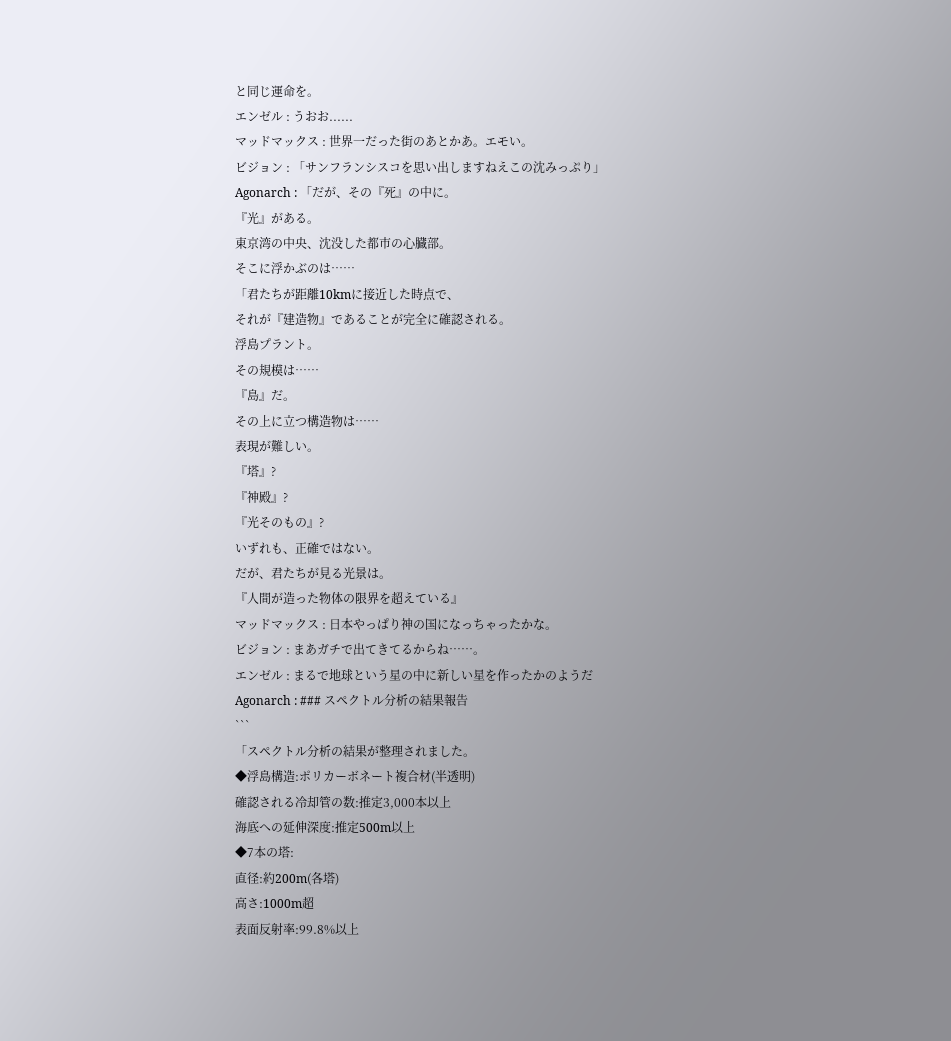と同じ運命を。
エンゼル : うおお......
マッドマックス : 世界一だった街のあとかあ。エモい。
ビジョン : 「サンフランシスコを思い出しますねえこの沈みっぷり」
Agonarch : 「だが、その『死』の中に。
『光』がある。
東京湾の中央、沈没した都市の心臓部。
そこに浮かぶのは……
「君たちが距離10kmに接近した時点で、
それが『建造物』であることが完全に確認される。
浮島プラント。
その規模は……
『島』だ。
その上に立つ構造物は……
表現が難しい。
『塔』?
『神殿』?
『光そのもの』?
いずれも、正確ではない。
だが、君たちが見る光景は。
『人間が造った物体の限界を超えている』
マッドマックス : 日本やっぱり神の国になっちゃったかな。
ビジョン : まあガチで出てきてるからね……。
エンゼル : まるで地球という星の中に新しい星を作ったかのようだ
Agonarch : ### スペクトル分析の結果報告
```
「スペクトル分析の結果が整理されました。
◆浮島構造:ポリカーボネート複合材(半透明)
確認される冷却管の数:推定3,000本以上
海底への延伸深度:推定500m以上
◆7本の塔:
直径:約200m(各塔)
高さ:1000m超
表面反射率:99.8%以上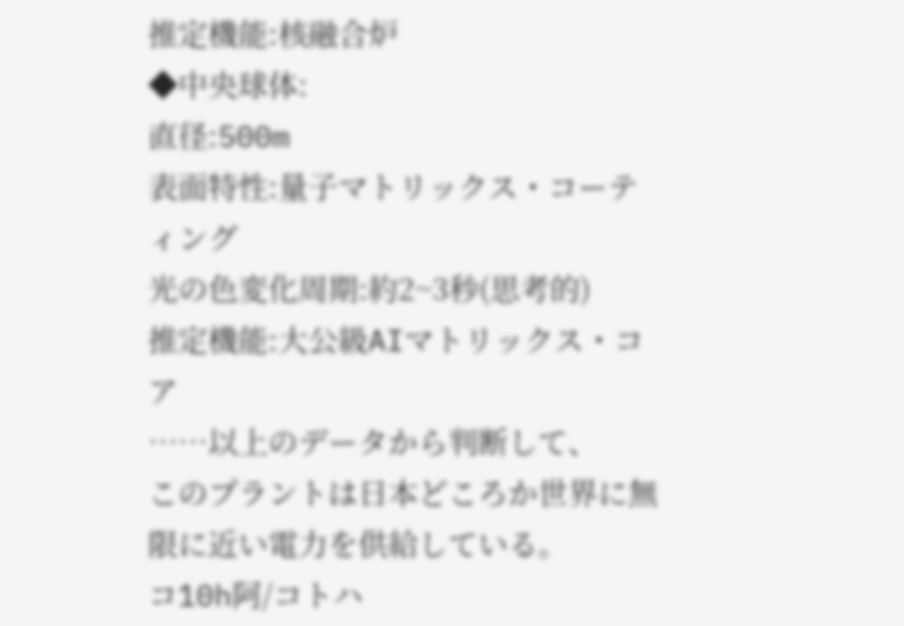推定機能:核融合炉
◆中央球体:
直径:500m
表面特性:量子マトリックス・コーティング
光の色変化周期:約2~3秒(思考的)
推定機能:大公級AIマトリックス・コア
……以上のデータから判断して、
このプラントは日本どころか世界に無限に近い電力を供給している。
コ10h阿/コトハ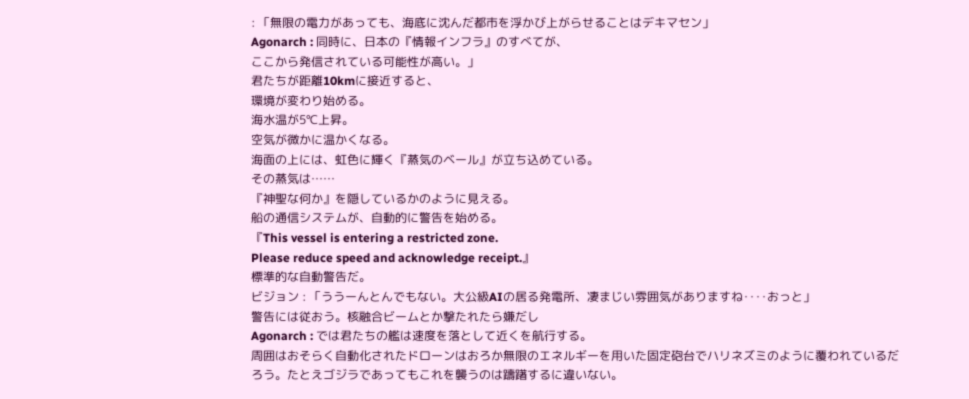: 「無限の電力があっても、海底に沈んだ都市を浮かび上がらせることはデキマセン」
Agonarch : 同時に、日本の『情報インフラ』のすべてが、
ここから発信されている可能性が高い。」
君たちが距離10kmに接近すると、
環境が変わり始める。
海水温が5℃上昇。
空気が微かに温かくなる。
海面の上には、虹色に輝く『蒸気のベール』が立ち込めている。
その蒸気は……
『神聖な何か』を隠しているかのように見える。
船の通信システムが、自動的に警告を始める。
『This vessel is entering a restricted zone.
Please reduce speed and acknowledge receipt.』
標準的な自動警告だ。
ビジョン : 「ううーんとんでもない。大公級AIの居る発電所、凄まじい雰囲気がありますね‥‥おっと」
警告には従おう。核融合ビームとか撃たれたら嫌だし
Agonarch : では君たちの艦は速度を落として近くを航行する。
周囲はおそらく自動化されたドローンはおろか無限のエネルギーを用いた固定砲台でハリネズミのように覆われているだろう。たとえゴジラであってもこれを襲うのは躊躇するに違いない。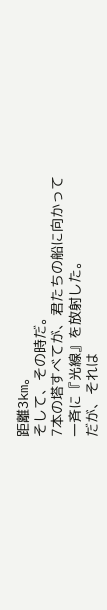距離3km。
そして、その時だ。
7本の塔すべてが、君たちの船に向かって
一斉に『光線』を放射した。
だが、それは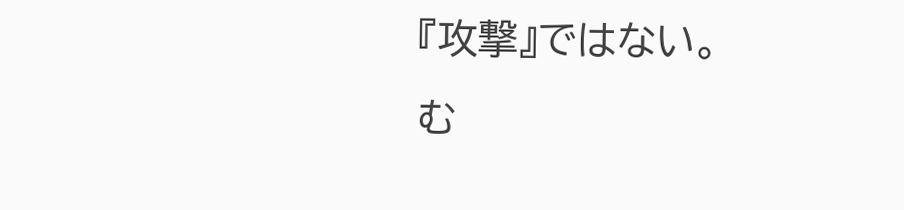『攻撃』ではない。
む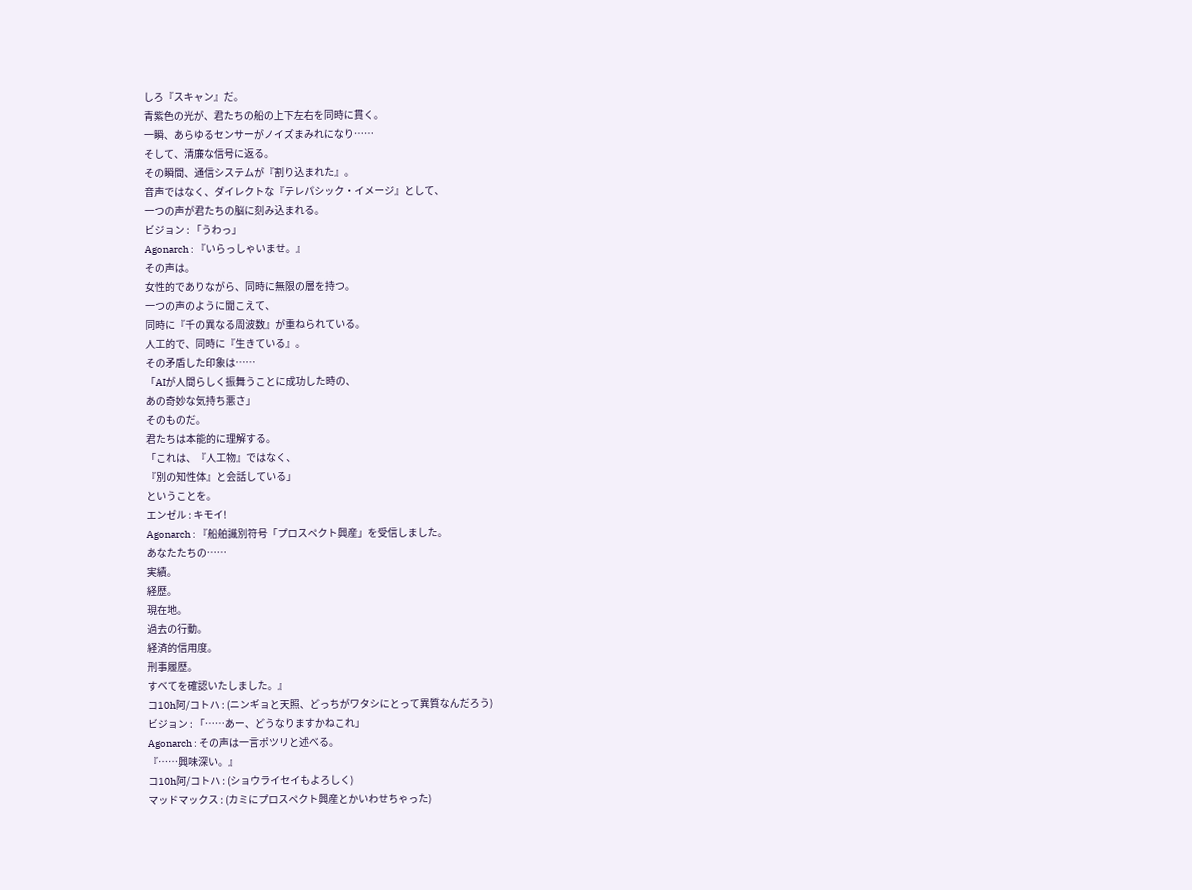しろ『スキャン』だ。
青紫色の光が、君たちの船の上下左右を同時に貫く。
一瞬、あらゆるセンサーがノイズまみれになり……
そして、清廉な信号に返る。
その瞬間、通信システムが『割り込まれた』。
音声ではなく、ダイレクトな『テレパシック・イメージ』として、
一つの声が君たちの脳に刻み込まれる。
ビジョン : 「うわっ」
Agonarch : 『いらっしゃいませ。』
その声は。
女性的でありながら、同時に無限の層を持つ。
一つの声のように聞こえて、
同時に『千の異なる周波数』が重ねられている。
人工的で、同時に『生きている』。
その矛盾した印象は……
「AIが人間らしく振舞うことに成功した時の、
あの奇妙な気持ち悪さ」
そのものだ。
君たちは本能的に理解する。
「これは、『人工物』ではなく、
『別の知性体』と会話している」
ということを。
エンゼル : キモイ!
Agonarch : 『船舶識別符号「プロスペクト興産」を受信しました。
あなたたちの……
実績。
経歴。
現在地。
過去の行動。
経済的信用度。
刑事履歴。
すべてを確認いたしました。』
コ10h阿/コトハ : (ニンギョと天照、どっちがワタシにとって異質なんだろう)
ビジョン : 「……あー、どうなりますかねこれ」
Agonarch : その声は一言ポツリと述べる。
『……興味深い。』
コ10h阿/コトハ : (ショウライセイもよろしく)
マッドマックス : (カミにプロスペクト興産とかいわせちゃった)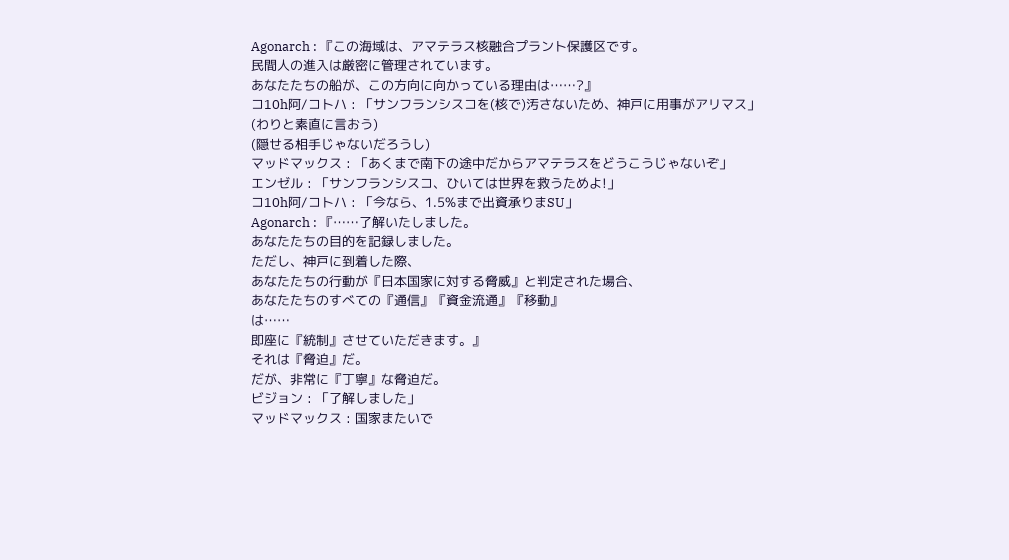Agonarch : 『この海域は、アマテラス核融合プラント保護区です。
民間人の進入は厳密に管理されています。
あなたたちの船が、この方向に向かっている理由は……?』
コ10h阿/コトハ : 「サンフランシスコを(核で)汚さないため、神戸に用事がアリマス」
(わりと素直に言おう)
(隠せる相手じゃないだろうし)
マッドマックス : 「あくまで南下の途中だからアマテラスをどうこうじゃないぞ」
エンゼル : 「サンフランシスコ、ひいては世界を救うためよ!」
コ10h阿/コトハ : 「今なら、1.5%まで出資承りまSU」
Agonarch : 『……了解いたしました。
あなたたちの目的を記録しました。
ただし、神戸に到着した際、
あなたたちの行動が『日本国家に対する脅威』と判定された場合、
あなたたちのすべての『通信』『資金流通』『移動』
は……
即座に『統制』させていただきます。』
それは『脅迫』だ。
だが、非常に『丁寧』な脅迫だ。
ビジョン : 「了解しました」
マッドマックス : 国家またいで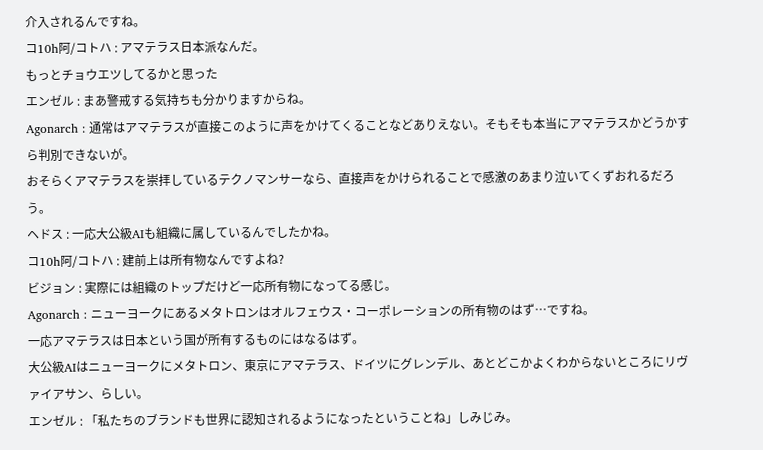介入されるんですね。
コ10h阿/コトハ : アマテラス日本派なんだ。
もっとチョウエツしてるかと思った
エンゼル : まあ警戒する気持ちも分かりますからね。
Agonarch : 通常はアマテラスが直接このように声をかけてくることなどありえない。そもそも本当にアマテラスかどうかすら判別できないが。
おそらくアマテラスを崇拝しているテクノマンサーなら、直接声をかけられることで感激のあまり泣いてくずおれるだろう。
ヘドス : 一応大公級AIも組織に属しているんでしたかね。
コ10h阿/コトハ : 建前上は所有物なんですよね?
ビジョン : 実際には組織のトップだけど一応所有物になってる感じ。
Agonarch : ニューヨークにあるメタトロンはオルフェウス・コーポレーションの所有物のはず…ですね。
一応アマテラスは日本という国が所有するものにはなるはず。
大公級AIはニューヨークにメタトロン、東京にアマテラス、ドイツにグレンデル、あとどこかよくわからないところにリヴァイアサン、らしい。
エンゼル : 「私たちのブランドも世界に認知されるようになったということね」しみじみ。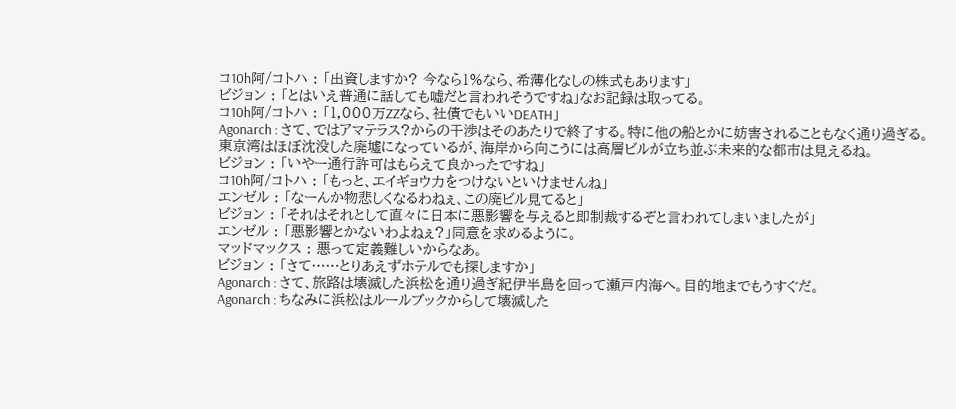コ10h阿/コトハ : 「出資しますか? 今なら1%なら、希薄化なしの株式もあります」
ビジョン : 「とはいえ普通に話しても嘘だと言われそうですね」なお記録は取ってる。
コ10h阿/コトハ : 「1,000万ZZなら、社債でもいいDEATH」
Agonarch : さて、ではアマテラス?からの干渉はそのあたりで終了する。特に他の船とかに妨害されることもなく通り過ぎる。
東京湾はほぼ沈没した廃墟になっているが、海岸から向こうには高層ビルが立ち並ぶ未来的な都市は見えるね。
ビジョン : 「いやー通行許可はもらえて良かったですね」
コ10h阿/コトハ : 「もっと、エイギョウ力をつけないといけませんね」
エンゼル : 「なーんか物悲しくなるわねぇ、この廃ビル見てると」
ビジョン : 「それはそれとして直々に日本に悪影響を与えると即制裁するぞと言われてしまいましたが」
エンゼル : 「悪影響とかないわよねぇ?」同意を求めるように。
マッドマックス : 悪って定義難しいからなあ。
ビジョン : 「さて……とりあえずホテルでも探しますか」
Agonarch : さて、旅路は壊滅した浜松を通り過ぎ紀伊半島を回って瀬戸内海へ。目的地までもうすぐだ。
Agonarch : ちなみに浜松はルールブックからして壊滅した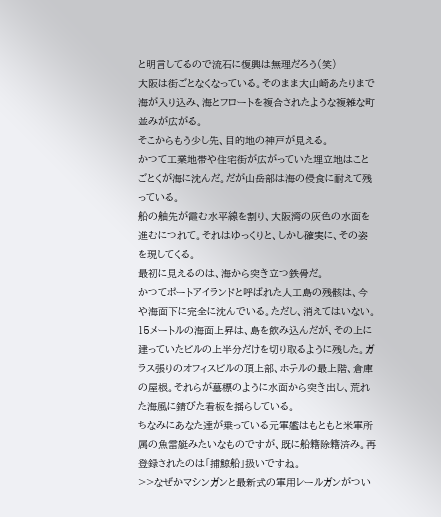と明言してるので流石に復興は無理だろう(笑)
大阪は街ごとなくなっている。そのまま大山崎あたりまで海が入り込み、海とフロートを複合されたような複雑な町並みが広がる。
そこからもう少し先、目的地の神戸が見える。
かつて工業地帯や住宅街が広がっていた埋立地はことごとくが海に沈んだ。だが山岳部は海の侵食に耐えて残っている。
船の舳先が霞む水平線を割り、大阪湾の灰色の水面を進むにつれて。それはゆっくりと、しかし確実に、その姿を現してくる。
最初に見えるのは、海から突き立つ鉄骨だ。
かつてポートアイランドと呼ばれた人工島の残骸は、今や海面下に完全に沈んでいる。ただし、消えてはいない。15メートルの海面上昇は、島を飲み込んだが、その上に建っていたビルの上半分だけを切り取るように残した。ガラス張りのオフィスビルの頂上部、ホテルの最上階、倉庫の屋根。それらが墓標のように水面から突き出し、荒れた海風に錆びた看板を揺らしている。
ちなみにあなた達が乗っている元軍艦はもともと米軍所属の魚雷艇みたいなものですが、既に船籍除籍済み。再登録されたのは「捕鯨船」扱いですね。
>>なぜかマシンガンと最新式の軍用レールガンがつい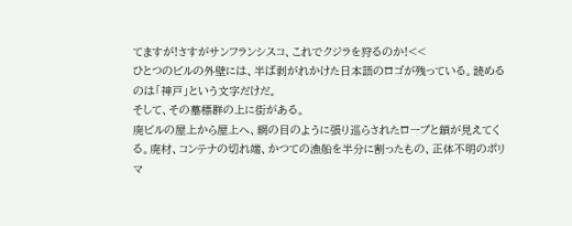てますが!さすがサンフランシスコ、これでクジラを狩るのか!<<
ひとつのビルの外壁には、半ば剥がれかけた日本語のロゴが残っている。読めるのは「神戸」という文字だけだ。
そして、その墓標群の上に街がある。
廃ビルの屋上から屋上へ、網の目のように張り巡らされたロープと鎖が見えてくる。廃材、コンテナの切れ端、かつての漁船を半分に割ったもの、正体不明のポリマ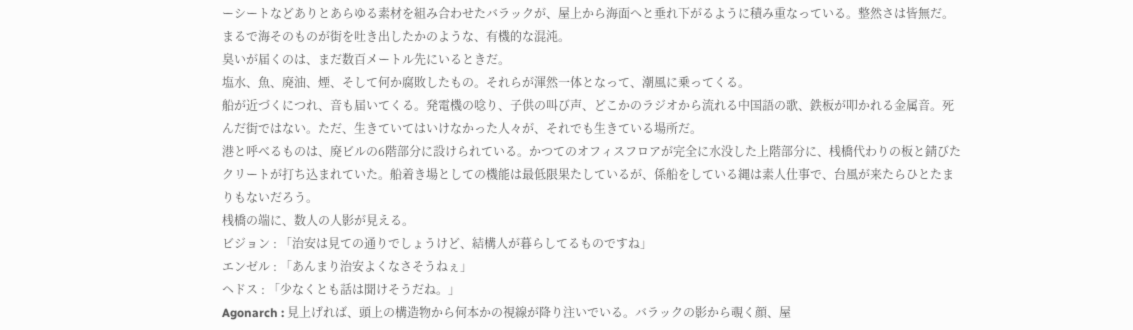ーシートなどありとあらゆる素材を組み合わせたバラックが、屋上から海面へと垂れ下がるように積み重なっている。整然さは皆無だ。まるで海そのものが街を吐き出したかのような、有機的な混沌。
臭いが届くのは、まだ数百メートル先にいるときだ。
塩水、魚、廃油、煙、そして何か腐敗したもの。それらが渾然一体となって、潮風に乗ってくる。
船が近づくにつれ、音も届いてくる。発電機の唸り、子供の叫び声、どこかのラジオから流れる中国語の歌、鉄板が叩かれる金属音。死んだ街ではない。ただ、生きていてはいけなかった人々が、それでも生きている場所だ。
港と呼べるものは、廃ビルの6階部分に設けられている。かつてのオフィスフロアが完全に水没した上階部分に、桟橋代わりの板と錆びたクリートが打ち込まれていた。船着き場としての機能は最低限果たしているが、係船をしている縄は素人仕事で、台風が来たらひとたまりもないだろう。
桟橋の端に、数人の人影が見える。
ビジョン : 「治安は見ての通りでしょうけど、結構人が暮らしてるものですね」
エンゼル : 「あんまり治安よくなさそうねぇ」
ヘドス : 「少なくとも話は聞けそうだね。」
Agonarch : 見上げれば、頭上の構造物から何本かの視線が降り注いでいる。バラックの影から覗く顔、屋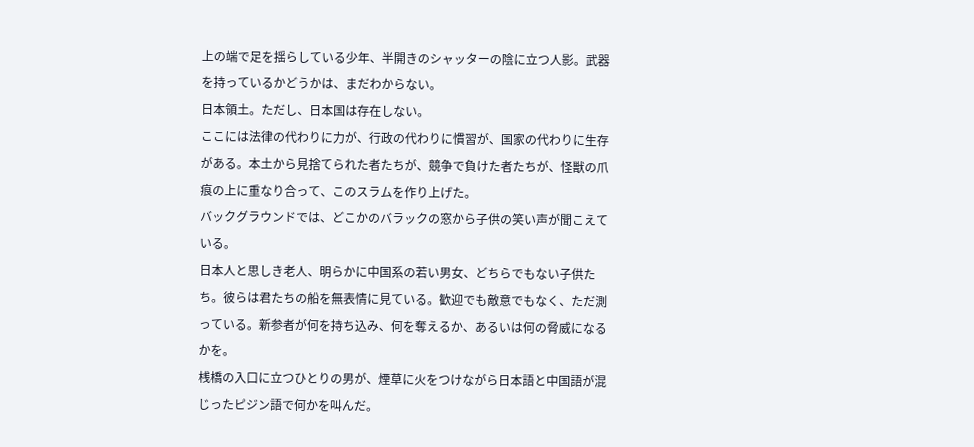上の端で足を揺らしている少年、半開きのシャッターの陰に立つ人影。武器を持っているかどうかは、まだわからない。
日本領土。ただし、日本国は存在しない。
ここには法律の代わりに力が、行政の代わりに慣習が、国家の代わりに生存がある。本土から見捨てられた者たちが、競争で負けた者たちが、怪獣の爪痕の上に重なり合って、このスラムを作り上げた。
バックグラウンドでは、どこかのバラックの窓から子供の笑い声が聞こえている。
日本人と思しき老人、明らかに中国系の若い男女、どちらでもない子供たち。彼らは君たちの船を無表情に見ている。歓迎でも敵意でもなく、ただ測っている。新参者が何を持ち込み、何を奪えるか、あるいは何の脅威になるかを。
桟橋の入口に立つひとりの男が、煙草に火をつけながら日本語と中国語が混じったピジン語で何かを叫んだ。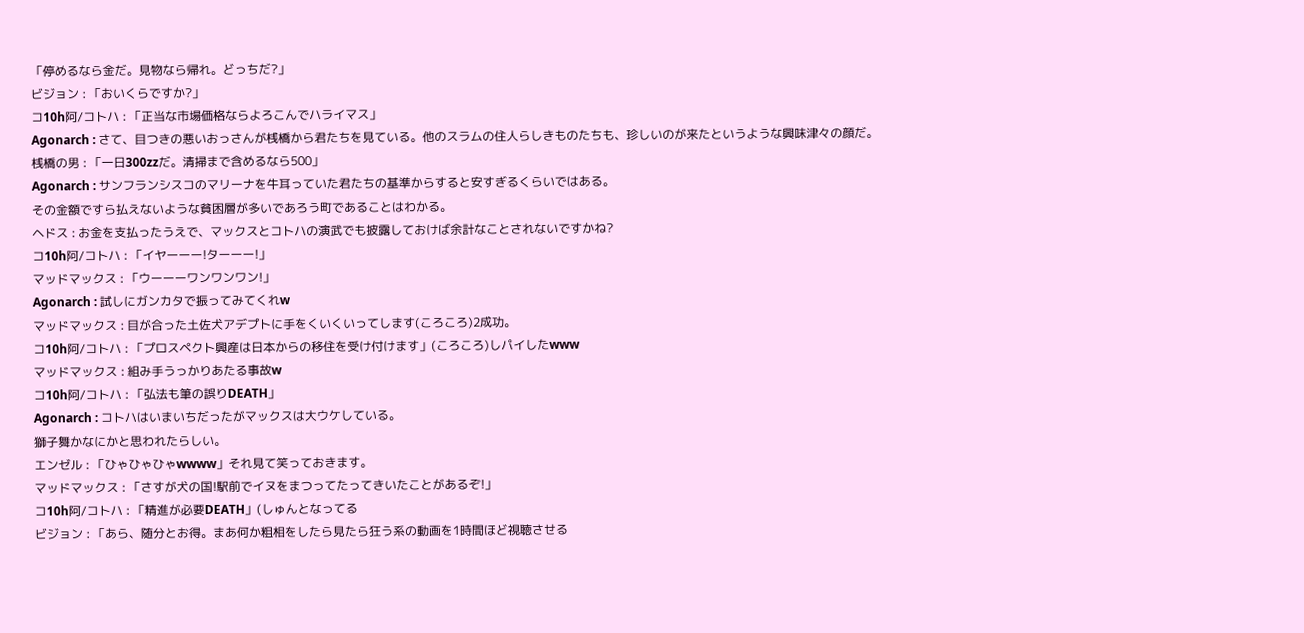「停めるなら金だ。見物なら帰れ。どっちだ?」
ビジョン : 「おいくらですか?」
コ10h阿/コトハ : 「正当な市場価格ならよろこんでハライマス」
Agonarch : さて、目つきの悪いおっさんが桟橋から君たちを見ている。他のスラムの住人らしきものたちも、珍しいのが来たというような興味津々の顔だ。
桟橋の男 : 「一日300zzだ。清掃まで含めるなら500」
Agonarch : サンフランシスコのマリーナを牛耳っていた君たちの基準からすると安すぎるくらいではある。
その金額ですら払えないような貧困層が多いであろう町であることはわかる。
ヘドス : お金を支払ったうえで、マックスとコトハの演武でも披露しておけば余計なことされないですかね?
コ10h阿/コトハ : 「イヤーーー!ターーー!」
マッドマックス : 「ウーーーワンワンワン!」
Agonarch : 試しにガンカタで振ってみてくれw
マッドマックス : 目が合った土佐犬アデプトに手をくいくいってします(ころころ)2成功。
コ10h阿/コトハ : 「プロスペクト興産は日本からの移住を受け付けます」(ころころ)しパイしたwww
マッドマックス : 組み手うっかりあたる事故w
コ10h阿/コトハ : 「弘法も筆の誤りDEATH」
Agonarch : コトハはいまいちだったがマックスは大ウケしている。
獅子舞かなにかと思われたらしい。
エンゼル : 「ひゃひゃひゃwwww」それ見て笑っておきます。
マッドマックス : 「さすが犬の国!駅前でイヌをまつってたってきいたことがあるぞ!」
コ10h阿/コトハ : 「精進が必要DEATH」(しゅんとなってる
ビジョン : 「あら、随分とお得。まあ何か粗相をしたら見たら狂う系の動画を1時間ほど視聴させる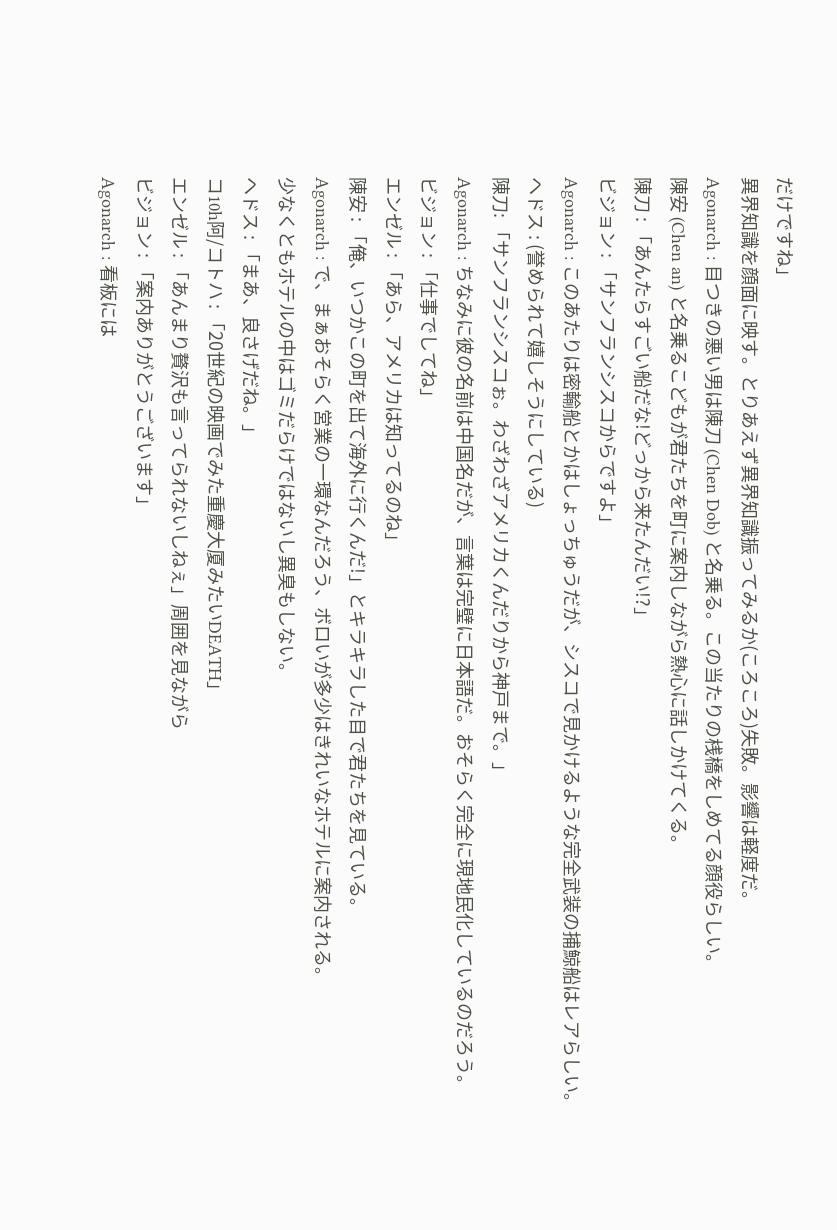だけですね」
異界知識を顔面に映す。とりあえず異界知識振ってみるか(ころころ)失敗。影響は軽度だ。
Agonarch : 目つきの悪い男は陳刀 (Chen Dob) と名乗る。この当たりの桟橋をしめてる顔役らしい。
陳安 (Chen an) と名乗るこどもが君たちを町に案内しながら熱心に話しかけてくる。
陳刀 : 「あんたらすごい船だな!どっから来たんだい!?」
ビジョン : 「サンフランシスコからですよ」
Agonarch : このあたりは密輸船とかはしょっちゅうだが、シスコで見かけるような完全武装の捕鯨船はレアらしい。
ヘドス : (誉められて嬉しそうにしている)
陳刀: 「サンフランシスコぉ。わざわざアメリカくんだりから神戸まで。」
Agonarch : ちなみに彼の名前は中国名だが、言葉は完璧に日本語だ。おそらく完全に現地民化しているのだろう。
ビジョン : 「仕事でしてね」
エンゼル : 「あら、アメリカは知ってるのね」
陳安 : 「俺、いつかこの町を出て海外に行くんだ!」とキラキラした目で君たちを見ている。
Agonarch : で、まぁおそらく営業の一環なんだろう、ボロいが多少はきれいなホテルに案内される。
少なくともホテルの中はゴミだらけではないし異臭もしない。
ヘドス : 「まあ、良さげだね。」
コ10h阿/コトハ : 「20世紀の映画でみた重慶大厦みたいDEATH」
エンゼル : 「あんまり贅沢も言ってられないしねぇ」周囲を見ながら
ビジョン : 「案内ありがとうございます」
Agonarch : 看板には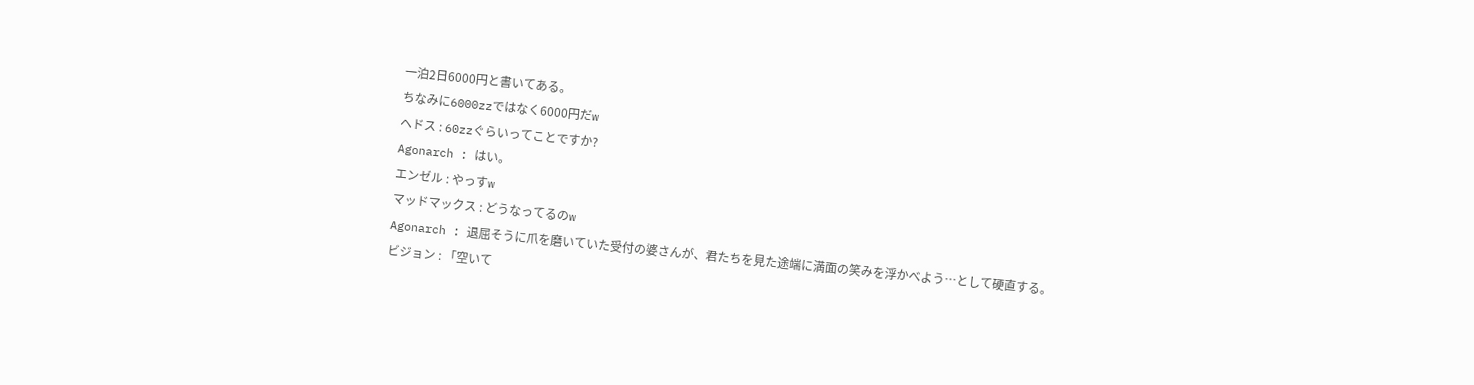一泊2日6000円と書いてある。
ちなみに6000zzではなく6000円だw
ヘドス : 60zzぐらいってことですか?
Agonarch : はい。
エンゼル : やっすw
マッドマックス : どうなってるのw
Agonarch : 退屈そうに爪を磨いていた受付の婆さんが、君たちを見た途端に満面の笑みを浮かべよう…として硬直する。
ビジョン : 「空いて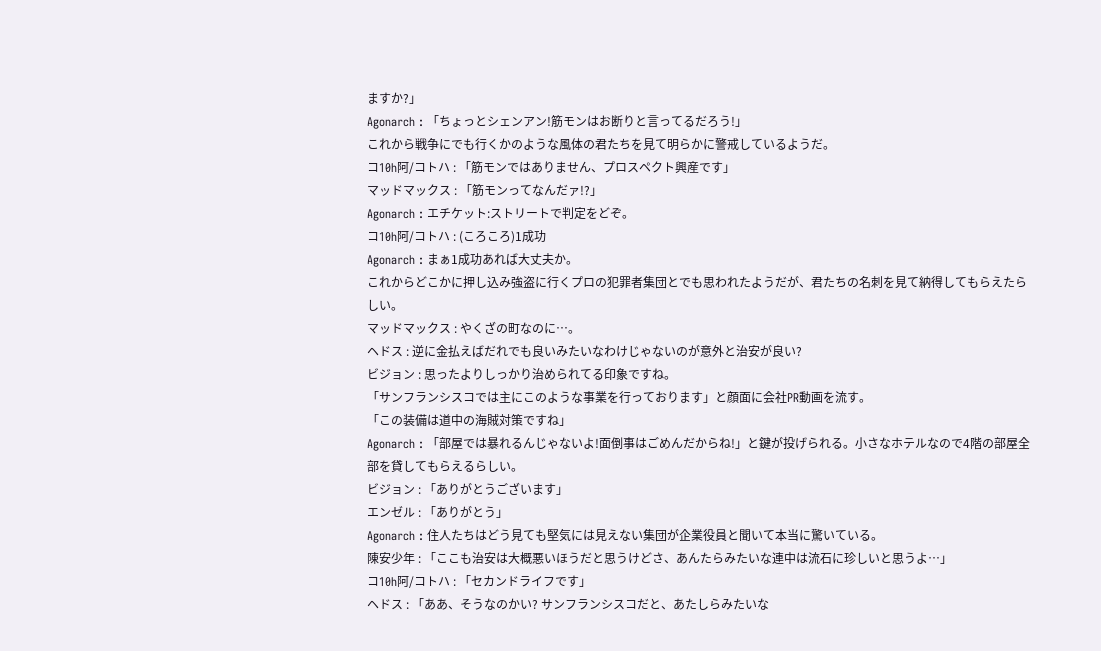ますか?」
Agonarch : 「ちょっとシェンアン!筋モンはお断りと言ってるだろう!」
これから戦争にでも行くかのような風体の君たちを見て明らかに警戒しているようだ。
コ10h阿/コトハ : 「筋モンではありません、プロスペクト興産です」
マッドマックス : 「筋モンってなんだァ!?」
Agonarch : エチケット:ストリートで判定をどぞ。
コ10h阿/コトハ : (ころころ)1成功
Agonarch : まぁ1成功あれば大丈夫か。
これからどこかに押し込み強盗に行くプロの犯罪者集団とでも思われたようだが、君たちの名刺を見て納得してもらえたらしい。
マッドマックス : やくざの町なのに…。
ヘドス : 逆に金払えばだれでも良いみたいなわけじゃないのが意外と治安が良い?
ビジョン : 思ったよりしっかり治められてる印象ですね。
「サンフランシスコでは主にこのような事業を行っております」と顔面に会社PR動画を流す。
「この装備は道中の海賊対策ですね」
Agonarch : 「部屋では暴れるんじゃないよ!面倒事はごめんだからね!」と鍵が投げられる。小さなホテルなので4階の部屋全部を貸してもらえるらしい。
ビジョン : 「ありがとうございます」
エンゼル : 「ありがとう」
Agonarch : 住人たちはどう見ても堅気には見えない集団が企業役員と聞いて本当に驚いている。
陳安少年 : 「ここも治安は大概悪いほうだと思うけどさ、あんたらみたいな連中は流石に珍しいと思うよ…」
コ10h阿/コトハ : 「セカンドライフです」
ヘドス : 「ああ、そうなのかい? サンフランシスコだと、あたしらみたいな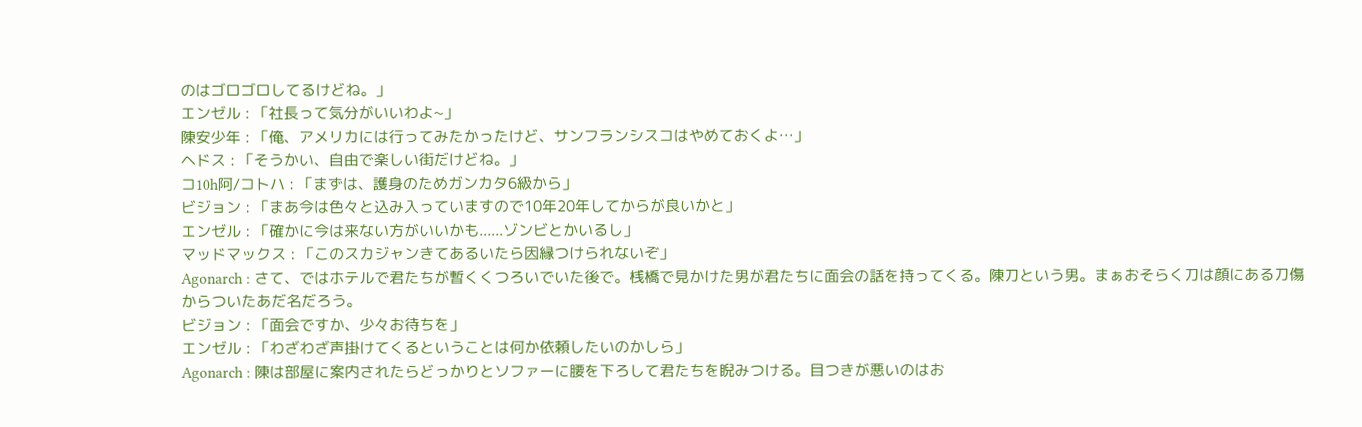のはゴロゴロしてるけどね。」
エンゼル : 「社長って気分がいいわよ~」
陳安少年 : 「俺、アメリカには行ってみたかったけど、サンフランシスコはやめておくよ…」
ヘドス : 「そうかい、自由で楽しい街だけどね。」
コ10h阿/コトハ : 「まずは、護身のためガンカタ6級から」
ビジョン : 「まあ今は色々と込み入っていますので10年20年してからが良いかと」
エンゼル : 「確かに今は来ない方がいいかも......ゾンビとかいるし」
マッドマックス : 「このスカジャンきてあるいたら因縁つけられないぞ」
Agonarch : さて、ではホテルで君たちが暫くくつろいでいた後で。桟橋で見かけた男が君たちに面会の話を持ってくる。陳刀という男。まぁおそらく刀は顔にある刀傷からついたあだ名だろう。
ビジョン : 「面会ですか、少々お待ちを」
エンゼル : 「わざわざ声掛けてくるということは何か依頼したいのかしら」
Agonarch : 陳は部屋に案内されたらどっかりとソファーに腰を下ろして君たちを睨みつける。目つきが悪いのはお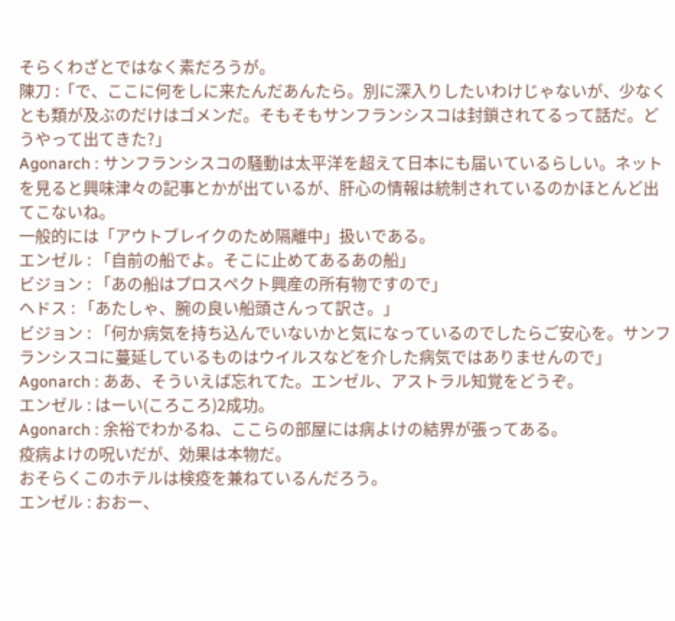そらくわざとではなく素だろうが。
陳刀 :「で、ここに何をしに来たんだあんたら。別に深入りしたいわけじゃないが、少なくとも類が及ぶのだけはゴメンだ。そもそもサンフランシスコは封鎖されてるって話だ。どうやって出てきた?」
Agonarch : サンフランシスコの騒動は太平洋を超えて日本にも届いているらしい。ネットを見ると興味津々の記事とかが出ているが、肝心の情報は統制されているのかほとんど出てこないね。
一般的には「アウトブレイクのため隔離中」扱いである。
エンゼル : 「自前の船でよ。そこに止めてあるあの船」
ビジョン : 「あの船はプロスペクト興産の所有物ですので」
ヘドス : 「あたしゃ、腕の良い船頭さんって訳さ。」
ビジョン : 「何か病気を持ち込んでいないかと気になっているのでしたらご安心を。サンフランシスコに蔓延しているものはウイルスなどを介した病気ではありませんので」
Agonarch : ああ、そういえば忘れてた。エンゼル、アストラル知覚をどうぞ。
エンゼル : はーい(ころころ)2成功。
Agonarch : 余裕でわかるね、ここらの部屋には病よけの結界が張ってある。
疫病よけの呪いだが、効果は本物だ。
おそらくこのホテルは検疫を兼ねているんだろう。
エンゼル : おおー、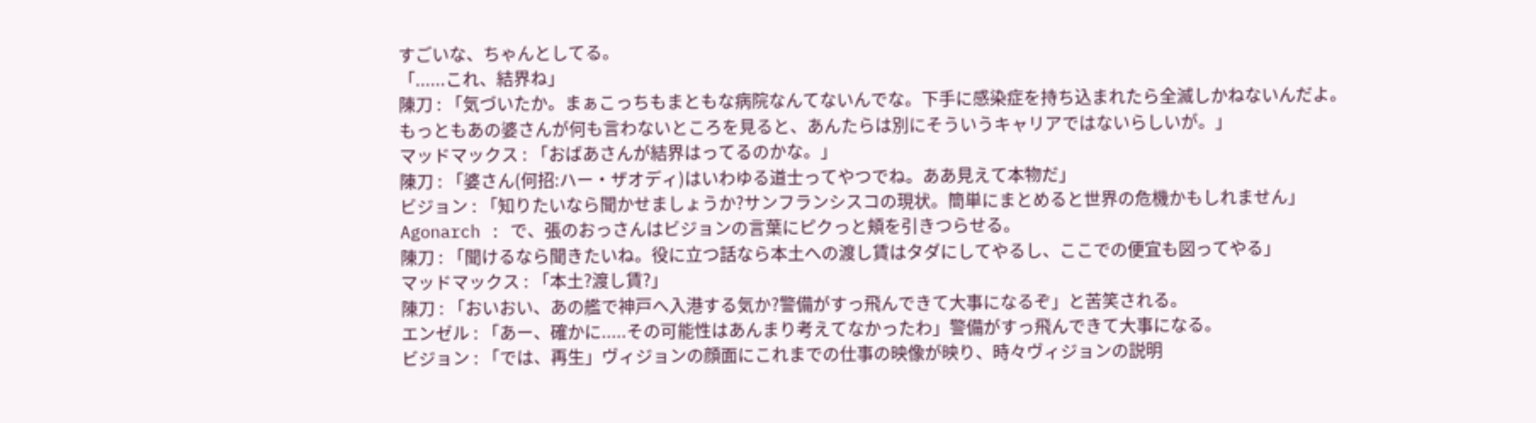すごいな、ちゃんとしてる。
「......これ、結界ね」
陳刀 : 「気づいたか。まぁこっちもまともな病院なんてないんでな。下手に感染症を持ち込まれたら全滅しかねないんだよ。
もっともあの婆さんが何も言わないところを見ると、あんたらは別にそういうキャリアではないらしいが。」
マッドマックス : 「おばあさんが結界はってるのかな。」
陳刀 : 「婆さん(何招:ハー・ザオディ)はいわゆる道士ってやつでね。ああ見えて本物だ」
ビジョン : 「知りたいなら聞かせましょうか?サンフランシスコの現状。簡単にまとめると世界の危機かもしれません」
Agonarch : で、張のおっさんはビジョンの言葉にピクっと頬を引きつらせる。
陳刀 : 「聞けるなら聞きたいね。役に立つ話なら本土への渡し賃はタダにしてやるし、ここでの便宜も図ってやる」
マッドマックス : 「本土?渡し賃?」
陳刀 : 「おいおい、あの艦で神戸へ入港する気か?警備がすっ飛んできて大事になるぞ」と苦笑される。
エンゼル : 「あー、確かに.....その可能性はあんまり考えてなかったわ」警備がすっ飛んできて大事になる。
ビジョン : 「では、再生」ヴィジョンの顔面にこれまでの仕事の映像が映り、時々ヴィジョンの説明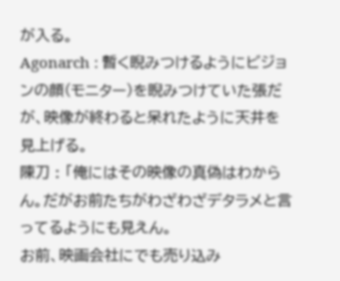が入る。
Agonarch : 暫く睨みつけるようにビジョンの顔(モニター)を睨みつけていた張だが、映像が終わると呆れたように天井を見上げる。
陳刀 : 「俺にはその映像の真偽はわからん。だがお前たちがわざわざデタラメと言ってるようにも見えん。
お前、映画会社にでも売り込み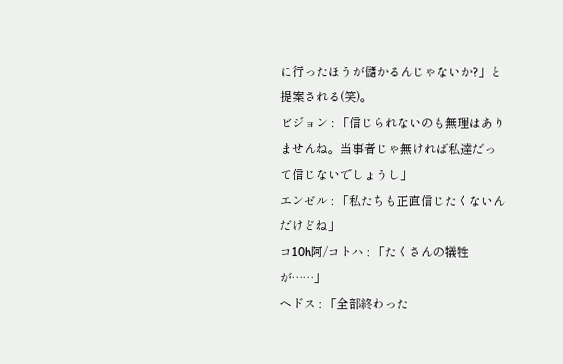に行ったほうが儲かるんじゃないか?」と提案される(笑)。
ビジョン : 「信じられないのも無理はありませんね。当事者じゃ無ければ私達だって信じないでしょうし」
エンゼル : 「私たちも正直信じたくないんだけどね」
コ10h阿/コトハ : 「たくさんの犠牲が……」
ヘドス : 「全部終わった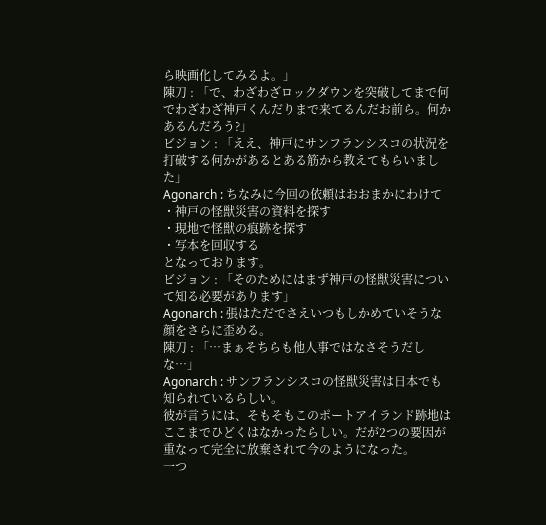ら映画化してみるよ。」
陳刀 : 「で、わざわざロックダウンを突破してまで何でわざわざ神戸くんだりまで来てるんだお前ら。何かあるんだろう?」
ビジョン : 「ええ、神戸にサンフランシスコの状況を打破する何かがあるとある筋から教えてもらいました」
Agonarch : ちなみに今回の依頼はおおまかにわけて
・神戸の怪獣災害の資料を探す
・現地で怪獣の痕跡を探す
・写本を回収する
となっております。
ビジョン : 「そのためにはまず神戸の怪獣災害について知る必要があります」
Agonarch : 張はただでさえいつもしかめていそうな顔をさらに歪める。
陳刀 : 「…まぁそちらも他人事ではなさそうだしな…」
Agonarch : サンフランシスコの怪獣災害は日本でも知られているらしい。
彼が言うには、そもそもこのポートアイランド跡地はここまでひどくはなかったらしい。だが2つの要因が重なって完全に放棄されて今のようになった。
一つ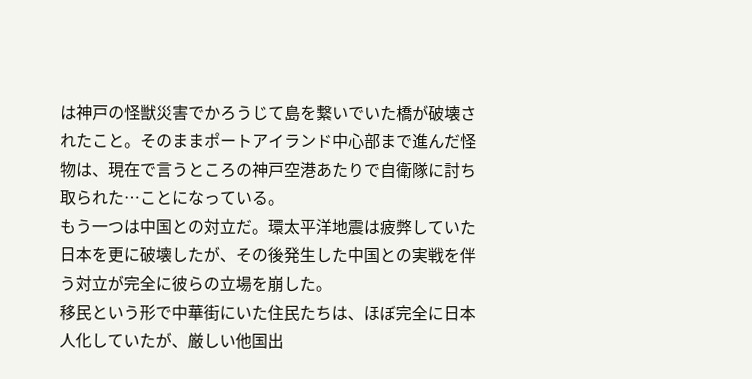は神戸の怪獣災害でかろうじて島を繋いでいた橋が破壊されたこと。そのままポートアイランド中心部まで進んだ怪物は、現在で言うところの神戸空港あたりで自衛隊に討ち取られた…ことになっている。
もう一つは中国との対立だ。環太平洋地震は疲弊していた日本を更に破壊したが、その後発生した中国との実戦を伴う対立が完全に彼らの立場を崩した。
移民という形で中華街にいた住民たちは、ほぼ完全に日本人化していたが、厳しい他国出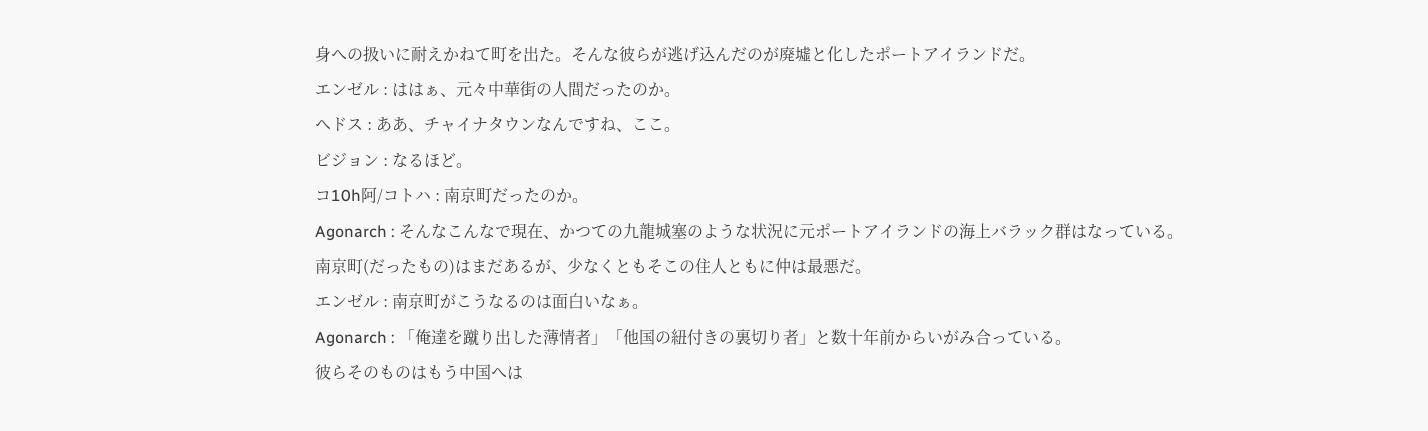身への扱いに耐えかねて町を出た。そんな彼らが逃げ込んだのが廃墟と化したポートアイランドだ。
エンゼル : ははぁ、元々中華街の人間だったのか。
ヘドス : ああ、チャイナタウンなんですね、ここ。
ビジョン : なるほど。
コ10h阿/コトハ : 南京町だったのか。
Agonarch : そんなこんなで現在、かつての九龍城塞のような状況に元ポートアイランドの海上バラック群はなっている。
南京町(だったもの)はまだあるが、少なくともそこの住人ともに仲は最悪だ。
エンゼル : 南京町がこうなるのは面白いなぁ。
Agonarch : 「俺達を蹴り出した薄情者」「他国の紐付きの裏切り者」と数十年前からいがみ合っている。
彼らそのものはもう中国へは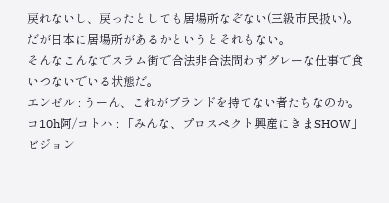戻れないし、戻ったとしても居場所なぞない(三級市民扱い)。だが日本に居場所があるかというとそれもない。
そんなこんなでスラム街で合法非合法問わずグレーな仕事で食いつないでいる状態だ。
エンゼル : うーん、これがブランドを持てない者たちなのか。
コ10h阿/コトハ : 「みんな、プロスペクト興産にきまSHOW」
ビジョン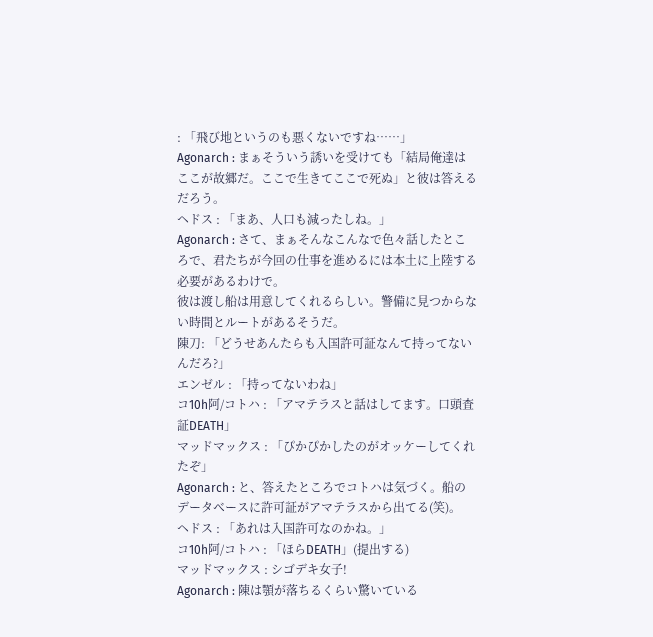: 「飛び地というのも悪くないですね……」
Agonarch : まぁそういう誘いを受けても「結局俺達はここが故郷だ。ここで生きてここで死ぬ」と彼は答えるだろう。
ヘドス : 「まあ、人口も減ったしね。」
Agonarch : さて、まぁそんなこんなで色々話したところで、君たちが今回の仕事を進めるには本土に上陸する必要があるわけで。
彼は渡し船は用意してくれるらしい。警備に見つからない時間とルートがあるそうだ。
陳刀: 「どうせあんたらも入国許可証なんて持ってないんだろ?」
エンゼル : 「持ってないわね」
コ10h阿/コトハ : 「アマテラスと話はしてます。口頭査証DEATH」
マッドマックス : 「ぴかぴかしたのがオッケーしてくれたぞ」
Agonarch : と、答えたところでコトハは気づく。船のデータベースに許可証がアマテラスから出てる(笑)。
ヘドス : 「あれは入国許可なのかね。」
コ10h阿/コトハ : 「ほらDEATH」(提出する)
マッドマックス : シゴデキ女子!
Agonarch : 陳は顎が落ちるくらい驚いている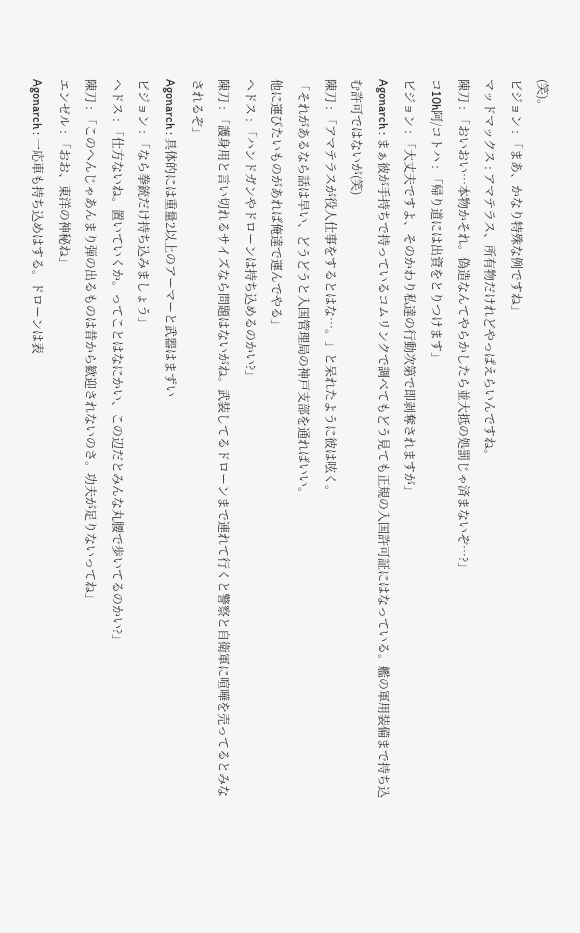(笑)。
ビジョン : 「まあ、かなり特殊な例ですね」
マッドマックス : アマテラス、所有物だけれどやっぱえらいんですね。
陳刀 : 「おいおい…本物かそれ。偽造なんてやらかしたら並大抵の処罰じゃ済まないぞ…?」
コ10h阿/コトハ : 「帰り道には出資をとりつけます」
ビジョン : 「大丈夫ですよ、そのかわり私達の行動次第で即剥奪されますが」
Agonarch : まぁ彼が手持ちで持っているコムリンクで調べてもどう見ても正規の入国許可証にはなっている。艦の軍用装備まで持ち込む許可ではないが(笑)
陳刀 : 「アマテラスが役人仕事をするとはな…。」と呆れたように彼は呟く。
「それがあるなら話は早い、どうどうと入国管理局の神戸支部を通ればいい。
他に運びたいものがあれば俺達で運んでやる」
ヘドス : 「ハンドガンやドローンは持ち込めるのかい?」
陳刀 : 「護身用と言い切れるサイズなら問題はないがね。武装してるドローンまで連れて行くと警察と自衛軍に喧嘩を売ってるとみなされるぞ」
Agonarch : 具体的には重量2以上のアーマーと武器はまずい
ビジョン : 「なら拳銃だけ持ち込みましょう」
ヘドス : 「仕方ないね。置いていくか。ってことはなにかい、この辺だとみんな丸腰で歩いてるのかい?」
陳刀 : 「このへんじゃあんまり弾の出るものは昔から歓迎されないのさ。功夫が足りないってね」
エンゼル : 「おお、東洋の神秘ね」
Agonarch : 一応車も持ち込めはする。ドローンは表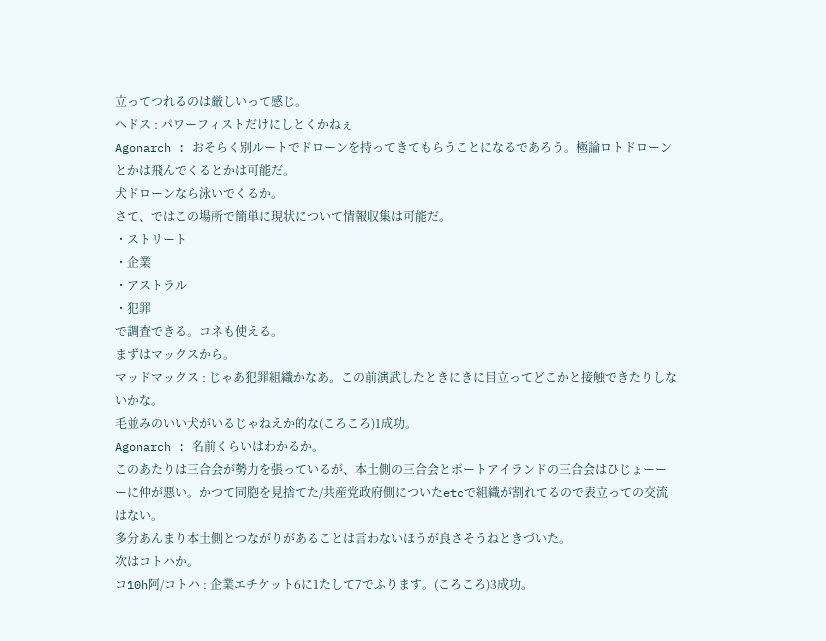立ってつれるのは厳しいって感じ。
ヘドス : パワーフィストだけにしとくかねぇ
Agonarch : おそらく別ルートでドローンを持ってきてもらうことになるであろう。極論ロトドローンとかは飛んでくるとかは可能だ。
犬ドローンなら泳いでくるか。
さて、ではこの場所で簡単に現状について情報収集は可能だ。
・ストリート
・企業
・アストラル
・犯罪
で調査できる。コネも使える。
まずはマックスから。
マッドマックス : じゃあ犯罪組織かなあ。この前演武したときにきに目立ってどこかと接触できたりしないかな。
毛並みのいい犬がいるじゃねえか的な(ころころ)1成功。
Agonarch : 名前くらいはわかるか。
このあたりは三合会が勢力を張っているが、本土側の三合会とポートアイランドの三合会はひじょーーーに仲が悪い。かつて同胞を見捨てた/共産党政府側についたetcで組織が割れてるので表立っての交流はない。
多分あんまり本土側とつながりがあることは言わないほうが良さそうねときづいた。
次はコトハか。
コ10h阿/コトハ : 企業エチケット6に1たして7でふります。(ころころ)3成功。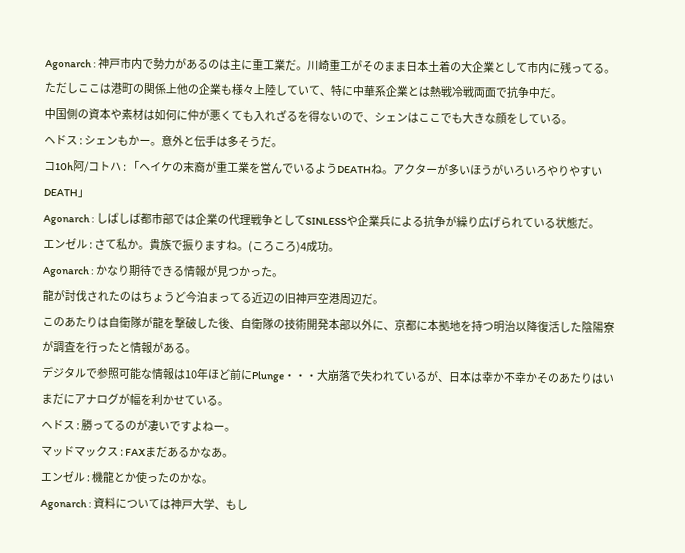Agonarch : 神戸市内で勢力があるのは主に重工業だ。川崎重工がそのまま日本土着の大企業として市内に残ってる。ただしここは港町の関係上他の企業も様々上陸していて、特に中華系企業とは熱戦冷戦両面で抗争中だ。
中国側の資本や素材は如何に仲が悪くても入れざるを得ないので、シェンはここでも大きな顔をしている。
ヘドス : シェンもかー。意外と伝手は多そうだ。
コ10h阿/コトハ : 「ヘイケの末裔が重工業を営んでいるようDEATHね。アクターが多いほうがいろいろやりやすいDEATH」
Agonarch : しばしば都市部では企業の代理戦争としてSINLESSや企業兵による抗争が繰り広げられている状態だ。
エンゼル : さて私か。貴族で振りますね。(ころころ)4成功。
Agonarch : かなり期待できる情報が見つかった。
龍が討伐されたのはちょうど今泊まってる近辺の旧神戸空港周辺だ。
このあたりは自衛隊が龍を撃破した後、自衛隊の技術開発本部以外に、京都に本拠地を持つ明治以降復活した陰陽寮が調査を行ったと情報がある。
デジタルで参照可能な情報は10年ほど前にPlunge・・・大崩落で失われているが、日本は幸か不幸かそのあたりはいまだにアナログが幅を利かせている。
ヘドス : 勝ってるのが凄いですよねー。
マッドマックス : FAXまだあるかなあ。
エンゼル : 機龍とか使ったのかな。
Agonarch : 資料については神戸大学、もし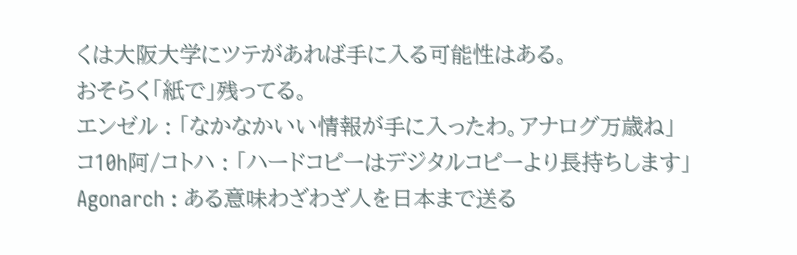くは大阪大学にツテがあれば手に入る可能性はある。
おそらく「紙で」残ってる。
エンゼル : 「なかなかいい情報が手に入ったわ。アナログ万歳ね」
コ10h阿/コトハ : 「ハードコピーはデジタルコピーより長持ちします」
Agonarch : ある意味わざわざ人を日本まで送る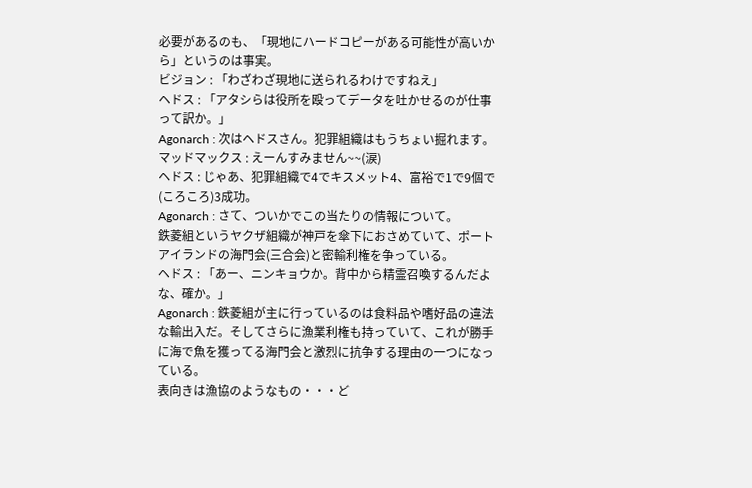必要があるのも、「現地にハードコピーがある可能性が高いから」というのは事実。
ビジョン : 「わざわざ現地に送られるわけですねえ」
ヘドス : 「アタシらは役所を殴ってデータを吐かせるのが仕事って訳か。」
Agonarch : 次はヘドスさん。犯罪組織はもうちょい掘れます。
マッドマックス : えーんすみません~~(涙)
ヘドス : じゃあ、犯罪組織で4でキスメット4、富裕で1で9個で(ころころ)3成功。
Agonarch : さて、ついかでこの当たりの情報について。
鉄菱組というヤクザ組織が神戸を傘下におさめていて、ポートアイランドの海門会(三合会)と密輸利権を争っている。
ヘドス : 「あー、ニンキョウか。背中から精霊召喚するんだよな、確か。」
Agonarch : 鉄菱組が主に行っているのは食料品や嗜好品の違法な輸出入だ。そしてさらに漁業利権も持っていて、これが勝手に海で魚を獲ってる海門会と激烈に抗争する理由の一つになっている。
表向きは漁協のようなもの・・・ど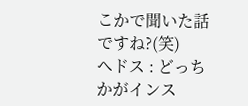こかで聞いた話ですね?(笑)
ヘドス : どっちかがインス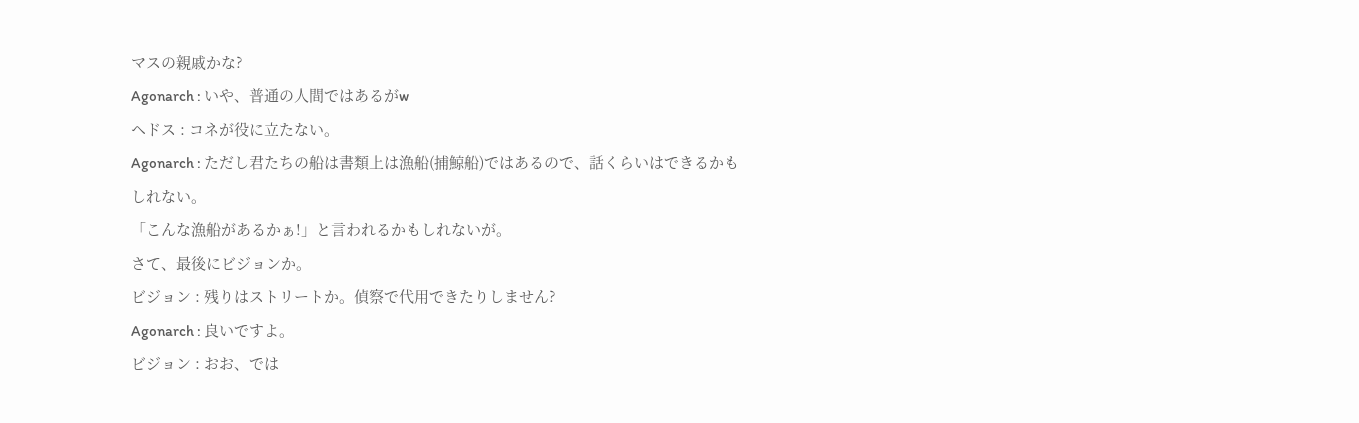マスの親戚かな?
Agonarch : いや、普通の人間ではあるがw
ヘドス : コネが役に立たない。
Agonarch : ただし君たちの船は書類上は漁船(捕鯨船)ではあるので、話くらいはできるかもしれない。
「こんな漁船があるかぁ!」と言われるかもしれないが。
さて、最後にビジョンか。
ビジョン : 残りはストリートか。偵察で代用できたりしません?
Agonarch : 良いですよ。
ビジョン : おお、では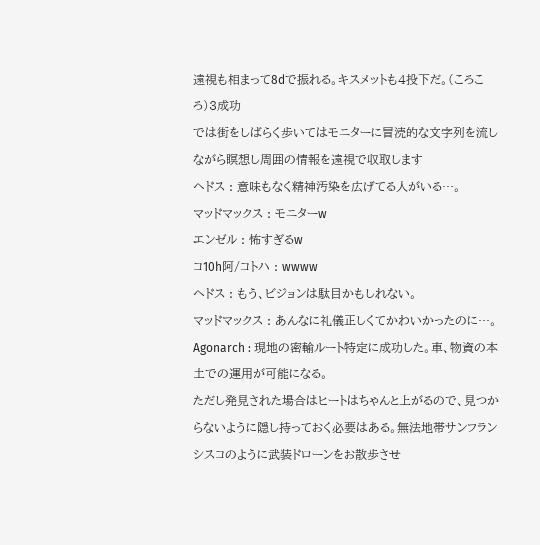遠視も相まって8dで振れる。キスメットも4投下だ。(ころころ)3成功
では街をしばらく歩いてはモニターに冒涜的な文字列を流しながら瞑想し周囲の情報を遠視で収取します
ヘドス : 意味もなく精神汚染を広げてる人がいる…。
マッドマックス : モニターw
エンゼル : 怖すぎるw
コ10h阿/コトハ : wwww
ヘドス : もう、ビジョンは駄目かもしれない。
マッドマックス : あんなに礼儀正しくてかわいかったのに…。
Agonarch : 現地の密輸ルート特定に成功した。車、物資の本土での運用が可能になる。
ただし発見された場合はヒートはちゃんと上がるので、見つからないように隠し持っておく必要はある。無法地帯サンフランシスコのように武装ドローンをお散歩させ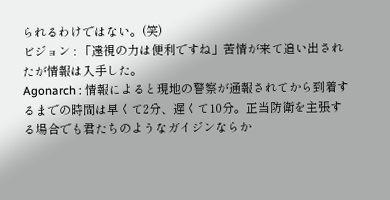られるわけではない。(笑)
ビジョン : 「遠視の力は便利ですね」苦情が来て追い出されたが情報は入手した。
Agonarch : 情報によると現地の警察が通報されてから到着するまでの時間は早くて2分、遅くて10分。正当防衛を主張する場合でも君たちのようなガイジンならか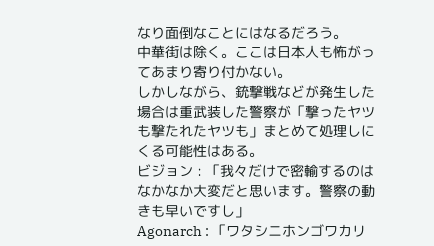なり面倒なことにはなるだろう。
中華街は除く。ここは日本人も怖がってあまり寄り付かない。
しかしながら、銃撃戦などが発生した場合は重武装した警察が「撃ったヤツも撃たれたヤツも」まとめて処理しにくる可能性はある。
ビジョン : 「我々だけで密輸するのはなかなか大変だと思います。警察の動きも早いですし」
Agonarch : 「ワタシニホンゴワカリ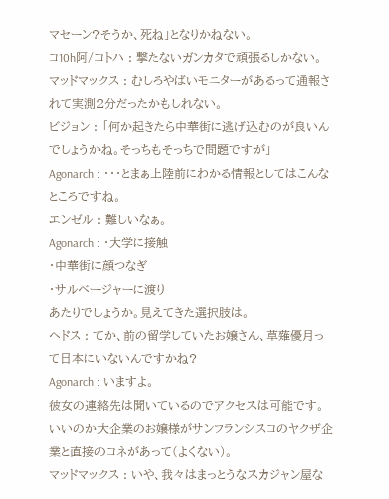マセーン?そうか、死ね」となりかねない。
コ10h阿/コトハ : 撃たないガンカタで頑張るしかない。
マッドマックス : むしろやばいモニターがあるって通報されて実測2分だったかもしれない。
ビジョン : 「何か起きたら中華街に逃げ込むのが良いんでしょうかね。そっちもそっちで問題ですが」
Agonarch : ・・・とまぁ上陸前にわかる情報としてはこんなところですね。
エンゼル : 難しいなぁ。
Agonarch : ・大学に接触
・中華街に顔つなぎ
・サルベージャーに渡り
あたりでしょうか。見えてきた選択肢は。
ヘドス : てか、前の留学していたお嬢さん、草薙優月って日本にいないんですかね?
Agonarch : いますよ。
彼女の連絡先は聞いているのでアクセスは可能です。
いいのか大企業のお嬢様がサンフランシスコのヤクザ企業と直接のコネがあって(よくない)。
マッドマックス : いや、我々はまっとうなスカジャン屋な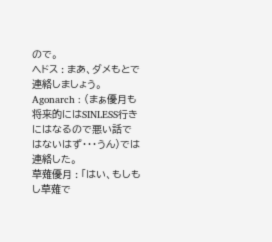ので。
ヘドス : まあ、ダメもとで連絡しましょう。
Agonarch : (まぁ優月も将来的にはSINLESS行きにはなるので悪い話ではないはず・・・うん)では連絡した。
草薙優月 : 「はい、もしもし草薙で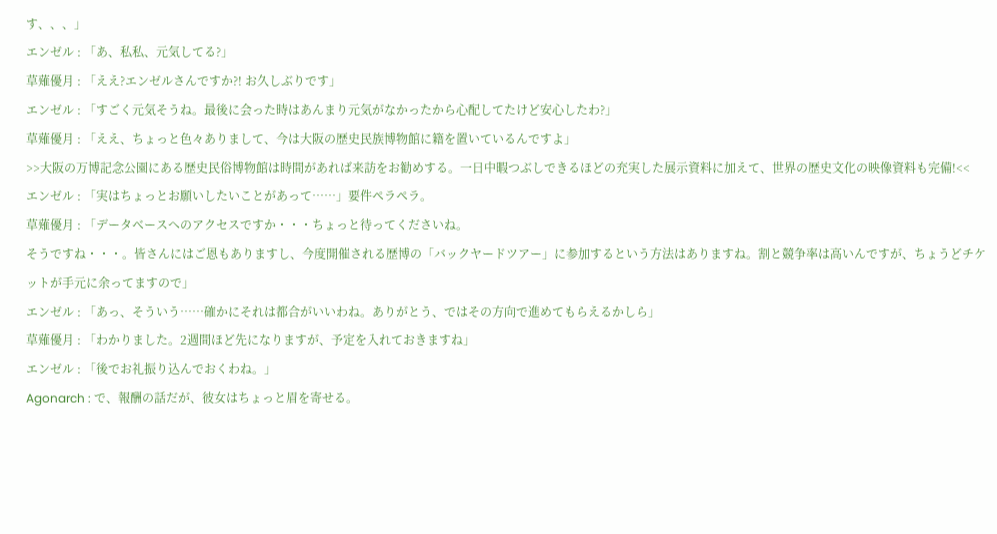す、、、」
エンゼル : 「あ、私私、元気してる?」
草薙優月 : 「ええ?エンゼルさんですか?! お久しぶりです」
エンゼル : 「すごく元気そうね。最後に会った時はあんまり元気がなかったから心配してたけど安心したわ?」
草薙優月 : 「ええ、ちょっと色々ありまして、今は大阪の歴史民族博物館に籍を置いているんですよ」
>>大阪の万博記念公園にある歴史民俗博物館は時間があれば来訪をお勧めする。一日中暇つぶしできるほどの充実した展示資料に加えて、世界の歴史文化の映像資料も完備!<<
エンゼル : 「実はちょっとお願いしたいことがあって……」要件ペラペラ。
草薙優月 : 「データベースへのアクセスですか・・・ちょっと待ってくださいね。
そうですね・・・。皆さんにはご恩もありますし、今度開催される歴博の「バックヤードツアー」に参加するという方法はありますね。割と競争率は高いんですが、ちょうどチケットが手元に余ってますので」
エンゼル : 「あっ、そういう……確かにそれは都合がいいわね。ありがとう、ではその方向で進めてもらえるかしら」
草薙優月 : 「わかりました。2週間ほど先になりますが、予定を入れておきますね」
エンゼル : 「後でお礼振り込んでおくわね。」
Agonarch : で、報酬の話だが、彼女はちょっと眉を寄せる。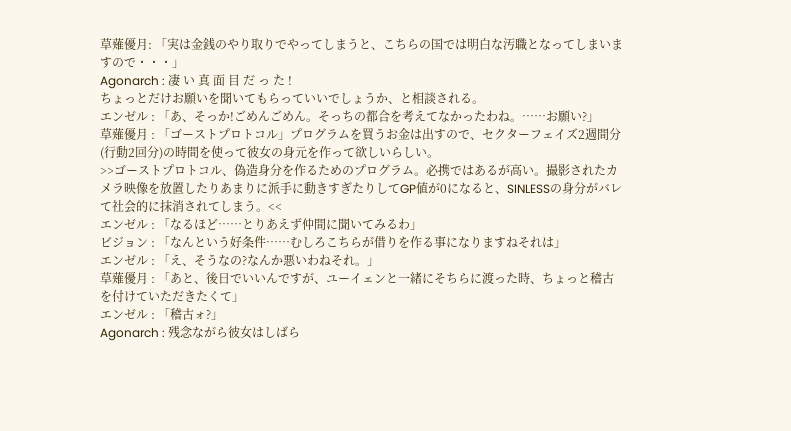草薙優月: 「実は金銭のやり取りでやってしまうと、こちらの国では明白な汚職となってしまいますので・・・」
Agonarch : 凄 い 真 面 目 だ っ た !
ちょっとだけお願いを聞いてもらっていいでしょうか、と相談される。
エンゼル : 「あ、そっか!ごめんごめん。そっちの都合を考えてなかったわね。……お願い?」
草薙優月 : 「ゴーストプロトコル」プログラムを買うお金は出すので、セクターフェイズ2週間分(行動2回分)の時間を使って彼女の身元を作って欲しいらしい。
>>ゴーストプロトコル、偽造身分を作るためのプログラム。必携ではあるが高い。撮影されたカメラ映像を放置したりあまりに派手に動きすぎたりしてGP値が0になると、SINLESSの身分がバレて社会的に抹消されてしまう。<<
エンゼル : 「なるほど……とりあえず仲間に聞いてみるわ」
ビジョン : 「なんという好条件……むしろこちらが借りを作る事になりますねそれは」
エンゼル : 「え、そうなの?なんか悪いわねそれ。」
草薙優月 : 「あと、後日でいいんですが、ユーイェンと一緒にそちらに渡った時、ちょっと稽古を付けていただきたくて」
エンゼル : 「稽古ォ?」
Agonarch : 残念ながら彼女はしばら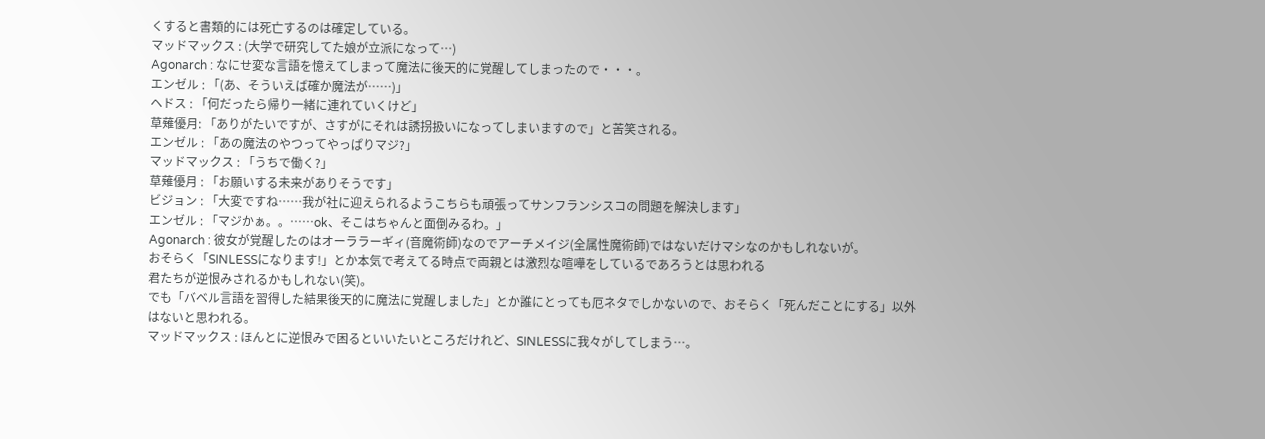くすると書類的には死亡するのは確定している。
マッドマックス : (大学で研究してた娘が立派になって…)
Agonarch : なにせ変な言語を憶えてしまって魔法に後天的に覚醒してしまったので・・・。
エンゼル : 「(あ、そういえば確か魔法が……)」
ヘドス : 「何だったら帰り一緒に連れていくけど」
草薙優月: 「ありがたいですが、さすがにそれは誘拐扱いになってしまいますので」と苦笑される。
エンゼル : 「あの魔法のやつってやっぱりマジ?」
マッドマックス : 「うちで働く?」
草薙優月 : 「お願いする未来がありそうです」
ビジョン : 「大変ですね……我が社に迎えられるようこちらも頑張ってサンフランシスコの問題を解決します」
エンゼル : 「マジかぁ。。……ok、そこはちゃんと面倒みるわ。」
Agonarch : 彼女が覚醒したのはオーララーギィ(音魔術師)なのでアーチメイジ(全属性魔術師)ではないだけマシなのかもしれないが。
おそらく「SINLESSになります!」とか本気で考えてる時点で両親とは激烈な喧嘩をしているであろうとは思われる
君たちが逆恨みされるかもしれない(笑)。
でも「バベル言語を習得した結果後天的に魔法に覚醒しました」とか誰にとっても厄ネタでしかないので、おそらく「死んだことにする」以外はないと思われる。
マッドマックス : ほんとに逆恨みで困るといいたいところだけれど、SINLESSに我々がしてしまう…。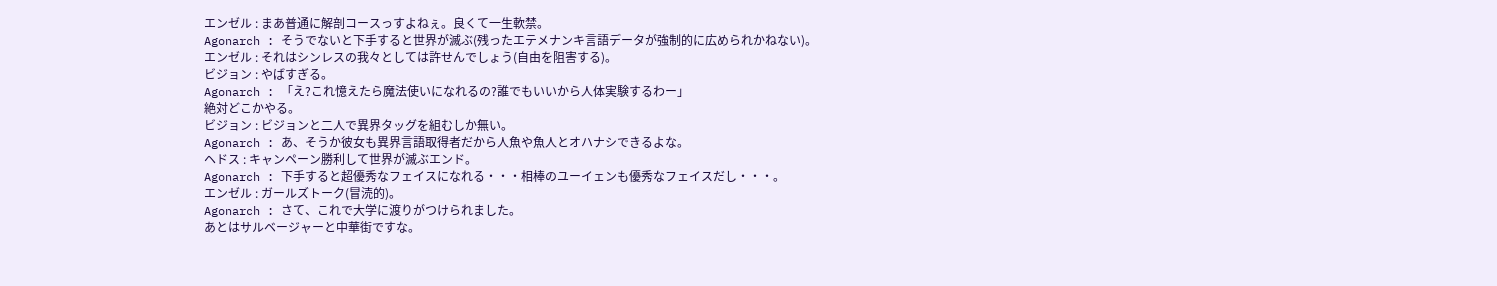エンゼル : まあ普通に解剖コースっすよねぇ。良くて一生軟禁。
Agonarch : そうでないと下手すると世界が滅ぶ(残ったエテメナンキ言語データが強制的に広められかねない)。
エンゼル : それはシンレスの我々としては許せんでしょう(自由を阻害する)。
ビジョン : やばすぎる。
Agonarch : 「え?これ憶えたら魔法使いになれるの?誰でもいいから人体実験するわー」
絶対どこかやる。
ビジョン : ビジョンと二人で異界タッグを組むしか無い。
Agonarch : あ、そうか彼女も異界言語取得者だから人魚や魚人とオハナシできるよな。
ヘドス : キャンペーン勝利して世界が滅ぶエンド。
Agonarch : 下手すると超優秀なフェイスになれる・・・相棒のユーイェンも優秀なフェイスだし・・・。
エンゼル : ガールズトーク(冒涜的)。
Agonarch : さて、これで大学に渡りがつけられました。
あとはサルベージャーと中華街ですな。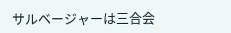サルベージャーは三合会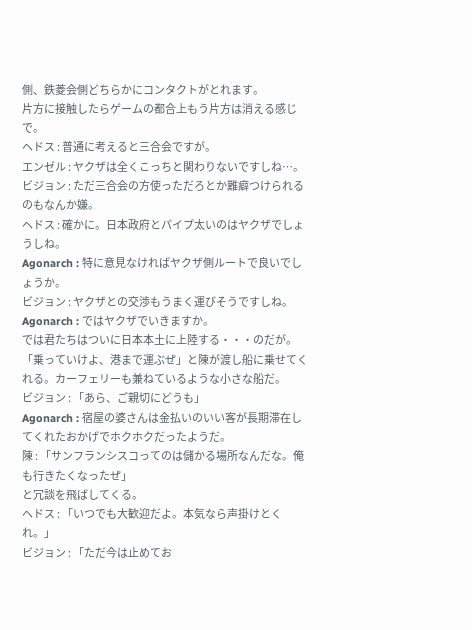側、鉄菱会側どちらかにコンタクトがとれます。
片方に接触したらゲームの都合上もう片方は消える感じで。
ヘドス : 普通に考えると三合会ですが。
エンゼル : ヤクザは全くこっちと関わりないですしね…。
ビジョン : ただ三合会の方使っただろとか難癖つけられるのもなんか嫌。
ヘドス : 確かに。日本政府とパイプ太いのはヤクザでしょうしね。
Agonarch : 特に意見なければヤクザ側ルートで良いでしょうか。
ビジョン : ヤクザとの交渉もうまく運びそうですしね。
Agonarch : ではヤクザでいきますか。
では君たちはついに日本本土に上陸する・・・のだが。
「乗っていけよ、港まで運ぶぜ」と陳が渡し船に乗せてくれる。カーフェリーも兼ねているような小さな船だ。
ビジョン : 「あら、ご親切にどうも」
Agonarch : 宿屋の婆さんは金払いのいい客が長期滞在してくれたおかげでホクホクだったようだ。
陳 : 「サンフランシスコってのは儲かる場所なんだな。俺も行きたくなったぜ」
と冗談を飛ばしてくる。
ヘドス : 「いつでも大歓迎だよ。本気なら声掛けとくれ。」
ビジョン : 「ただ今は止めてお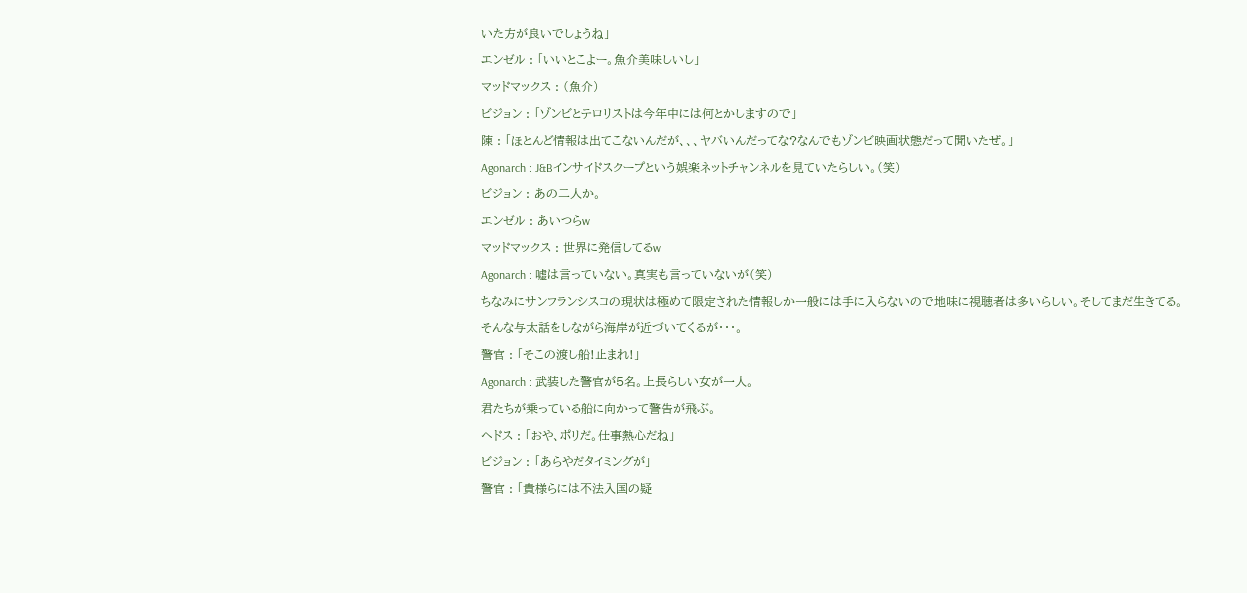いた方が良いでしょうね」
エンゼル : 「いいとこよー。魚介美味しいし」
マッドマックス : (魚介)
ビジョン : 「ゾンビとテロリストは今年中には何とかしますので」
陳 : 「ほとんど情報は出てこないんだが、、、ヤバいんだってな?なんでもゾンビ映画状態だって聞いたぜ。」
Agonarch : J&Bインサイドスクープという娯楽ネットチャンネルを見ていたらしい。(笑)
ビジョン : あの二人か。
エンゼル : あいつらw
マッドマックス : 世界に発信してるw
Agonarch : 嘘は言っていない。真実も言っていないが(笑)
ちなみにサンフランシスコの現状は極めて限定された情報しか一般には手に入らないので地味に視聴者は多いらしい。そしてまだ生きてる。
そんな与太話をしながら海岸が近づいてくるが・・・。
警官 : 「そこの渡し船!止まれ!」
Agonarch : 武装した警官が5名。上長らしい女が一人。
君たちが乗っている船に向かって警告が飛ぶ。
ヘドス : 「おや、ポリだ。仕事熱心だね」
ビジョン : 「あらやだタイミングが」
警官 : 「貴様らには不法入国の疑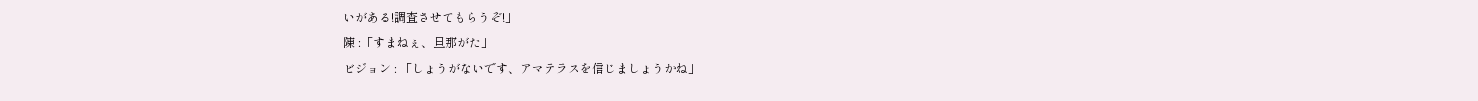いがある!調査させてもらうぞ!」
陳 :「すまねぇ、旦那がた」
ビジョン : 「しょうがないです、アマテラスを信じましょうかね」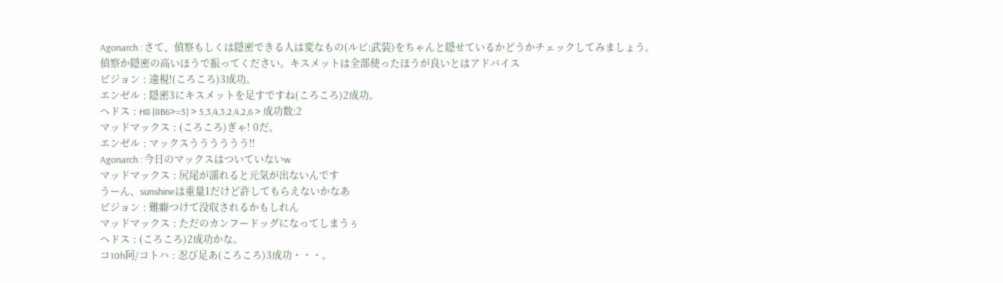Agonarch : さて、偵察もしくは隠密できる人は変なもの(ルビ:武装)をちゃんと隠せているかどうかチェックしてみましょう。
偵察か隠密の高いほうで振ってください。キスメットは全部使ったほうが良いとはアドバイス
ビジョン : 遠視!(ころころ)3成功。
エンゼル : 隠密3にキスメットを足すですね(ころころ)2成功。
ヘドス : H8 (8B6>=5) > 5,3,4,3,2,4,2,6 > 成功数:2
マッドマックス : (ころころ)ぎゃ! 0だ。
エンゼル : マックスうううううう!!
Agonarch : 今日のマックスはついていないw
マッドマックス : 尻尾が濡れると元気が出ないんです
うーん、sunshineは重量1だけど許してもらえないかなあ
ビジョン : 難癖つけて没収されるかもしれん
マッドマックス : ただのカンフードッグになってしまうぅ
ヘドス : (ころころ)2成功かな。
コ10h阿/コトハ : 忍び足あ(ころころ)3成功・・・。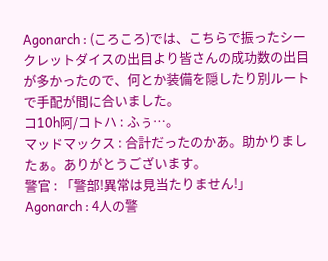Agonarch : (ころころ)では、こちらで振ったシークレットダイスの出目より皆さんの成功数の出目が多かったので、何とか装備を隠したり別ルートで手配が間に合いました。
コ10h阿/コトハ : ふぅ…。
マッドマックス : 合計だったのかあ。助かりましたぁ。ありがとうございます。
警官 : 「警部!異常は見当たりません!」
Agonarch : 4人の警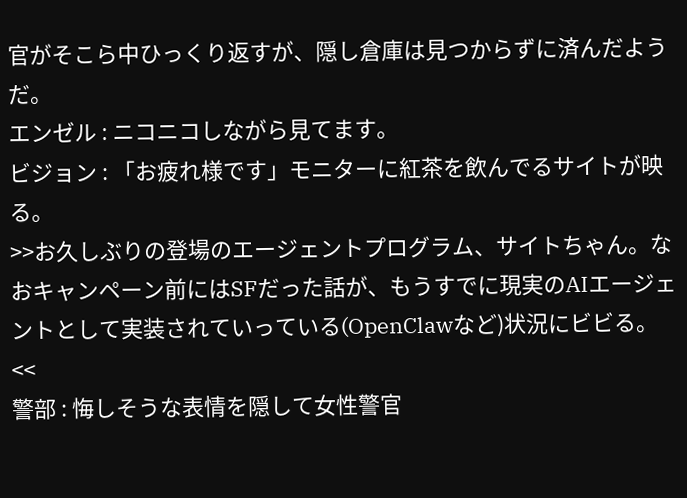官がそこら中ひっくり返すが、隠し倉庫は見つからずに済んだようだ。
エンゼル : ニコニコしながら見てます。
ビジョン : 「お疲れ様です」モニターに紅茶を飲んでるサイトが映る。
>>お久しぶりの登場のエージェントプログラム、サイトちゃん。なおキャンペーン前にはSFだった話が、もうすでに現実のAIエージェントとして実装されていっている(OpenClawなど)状況にビビる。<<
警部 : 悔しそうな表情を隠して女性警官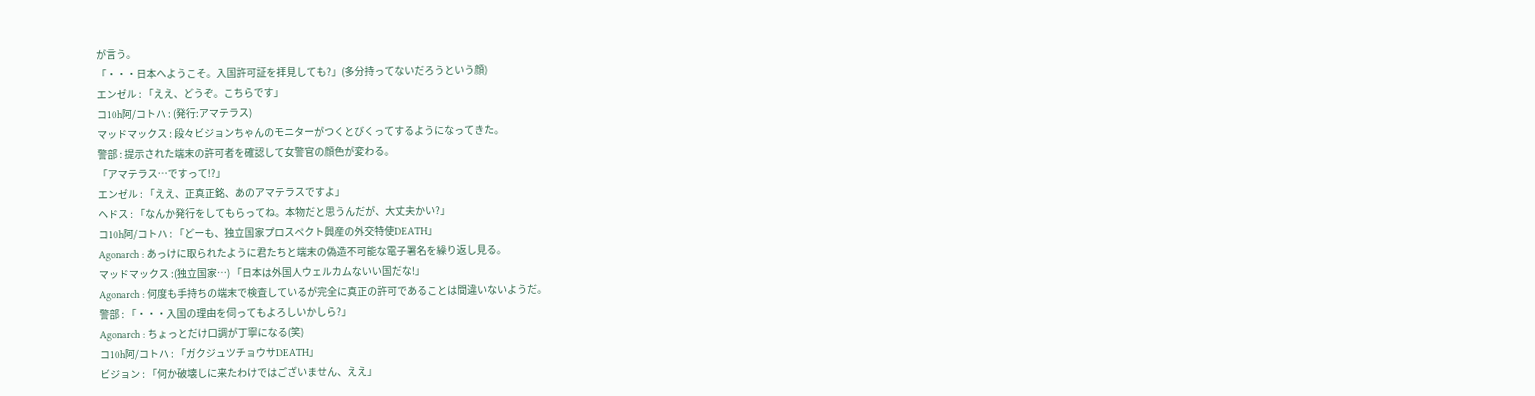が言う。
「・・・日本へようこそ。入国許可証を拝見しても?」(多分持ってないだろうという顔)
エンゼル : 「ええ、どうぞ。こちらです」
コ10h阿/コトハ : (発行:アマテラス)
マッドマックス : 段々ビジョンちゃんのモニターがつくとびくってするようになってきた。
警部 : 提示された端末の許可者を確認して女警官の顔色が変わる。
「アマテラス…ですって!?」
エンゼル : 「ええ、正真正銘、あのアマテラスですよ」
ヘドス : 「なんか発行をしてもらってね。本物だと思うんだが、大丈夫かい?」
コ10h阿/コトハ : 「どーも、独立国家プロスペクト興産の外交特使DEATH」
Agonarch : あっけに取られたように君たちと端末の偽造不可能な電子署名を繰り返し見る。
マッドマックス :(独立国家…) 「日本は外国人ウェルカムないい国だな!」
Agonarch : 何度も手持ちの端末で検査しているが完全に真正の許可であることは間違いないようだ。
警部 : 「・・・入国の理由を伺ってもよろしいかしら?」
Agonarch : ちょっとだけ口調が丁寧になる(笑)
コ10h阿/コトハ : 「ガクジュツチョウサDEATH」
ビジョン : 「何か破壊しに来たわけではございません、ええ」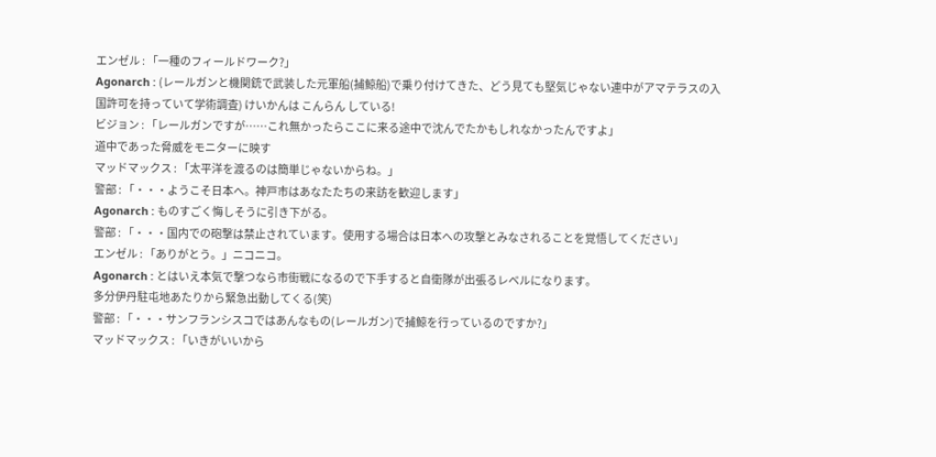エンゼル : 「一種のフィールドワーク?」
Agonarch : (レールガンと機関銃で武装した元軍船(捕鯨船)で乗り付けてきた、どう見ても堅気じゃない連中がアマテラスの入国許可を持っていて学術調査) けいかんは こんらん している!
ビジョン : 「レールガンですが……これ無かったらここに来る途中で沈んでたかもしれなかったんですよ」
道中であった脅威をモニターに映す
マッドマックス : 「太平洋を渡るのは簡単じゃないからね。」
警部 : 「・・・ようこそ日本へ。神戸市はあなたたちの来訪を歓迎します」
Agonarch : ものすごく悔しそうに引き下がる。
警部 : 「・・・国内での砲撃は禁止されています。使用する場合は日本への攻撃とみなされることを覚悟してください」
エンゼル : 「ありがとう。」ニコニコ。
Agonarch : とはいえ本気で撃つなら市街戦になるので下手すると自衛隊が出張るレベルになります。
多分伊丹駐屯地あたりから緊急出動してくる(笑)
警部 : 「・・・サンフランシスコではあんなもの(レールガン)で捕鯨を行っているのですか?」
マッドマックス : 「いきがいいから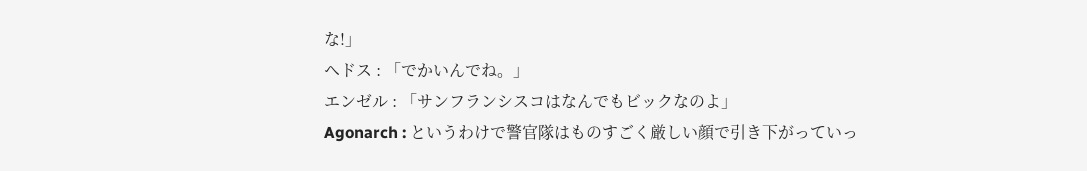な!」
ヘドス : 「でかいんでね。」
エンゼル : 「サンフランシスコはなんでもビックなのよ」
Agonarch : というわけで警官隊はものすごく厳しい顔で引き下がっていっ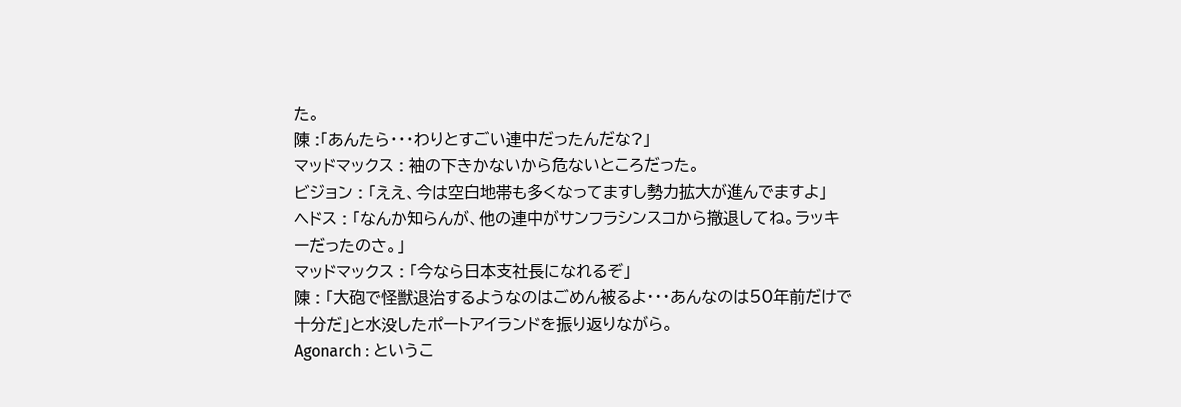た。
陳 :「あんたら・・・わりとすごい連中だったんだな?」
マッドマックス : 袖の下きかないから危ないところだった。
ビジョン : 「ええ、今は空白地帯も多くなってますし勢力拡大が進んでますよ」
ヘドス : 「なんか知らんが、他の連中がサンフラシンスコから撤退してね。ラッキーだったのさ。」
マッドマックス : 「今なら日本支社長になれるぞ」
陳 : 「大砲で怪獣退治するようなのはごめん被るよ・・・あんなのは50年前だけで十分だ」と水没したポートアイランドを振り返りながら。
Agonarch : というこ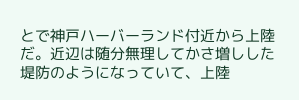とで神戸ハーバーランド付近から上陸だ。近辺は随分無理してかさ増しした堤防のようになっていて、上陸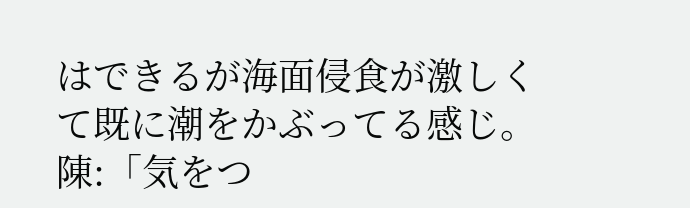はできるが海面侵食が激しくて既に潮をかぶってる感じ。
陳:「気をつ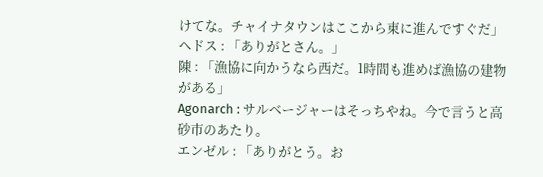けてな。チャイナタウンはここから東に進んですぐだ」
ヘドス : 「ありがとさん。」
陳 : 「漁協に向かうなら西だ。1時間も進めば漁協の建物がある」
Agonarch : サルベージャーはそっちやね。今で言うと高砂市のあたり。
エンゼル : 「ありがとう。お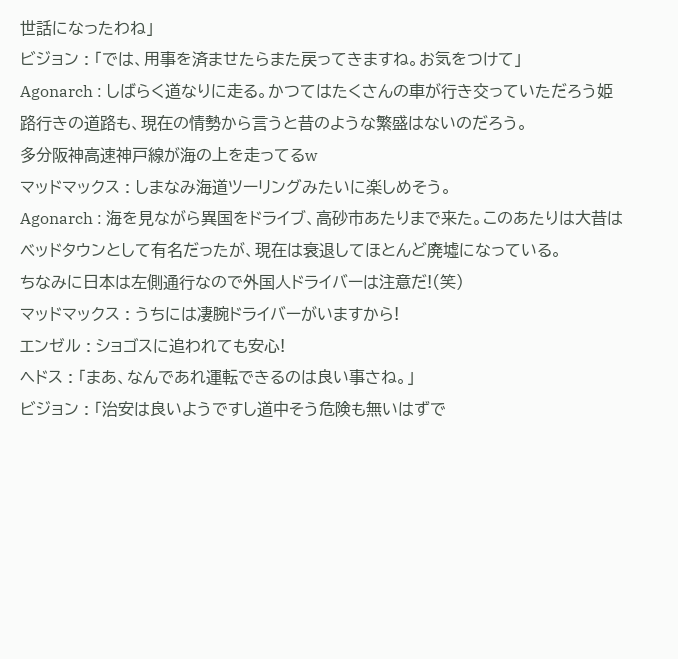世話になったわね」
ビジョン : 「では、用事を済ませたらまた戻ってきますね。お気をつけて」
Agonarch : しばらく道なりに走る。かつてはたくさんの車が行き交っていただろう姫路行きの道路も、現在の情勢から言うと昔のような繁盛はないのだろう。
多分阪神高速神戸線が海の上を走ってるw
マッドマックス : しまなみ海道ツーリングみたいに楽しめそう。
Agonarch : 海を見ながら異国をドライブ、高砂市あたりまで来た。このあたりは大昔はベッドタウンとして有名だったが、現在は衰退してほとんど廃墟になっている。
ちなみに日本は左側通行なので外国人ドライバーは注意だ!(笑)
マッドマックス : うちには凄腕ドライバーがいますから!
エンゼル : ショゴスに追われても安心!
ヘドス : 「まあ、なんであれ運転できるのは良い事さね。」
ビジョン : 「治安は良いようですし道中そう危険も無いはずで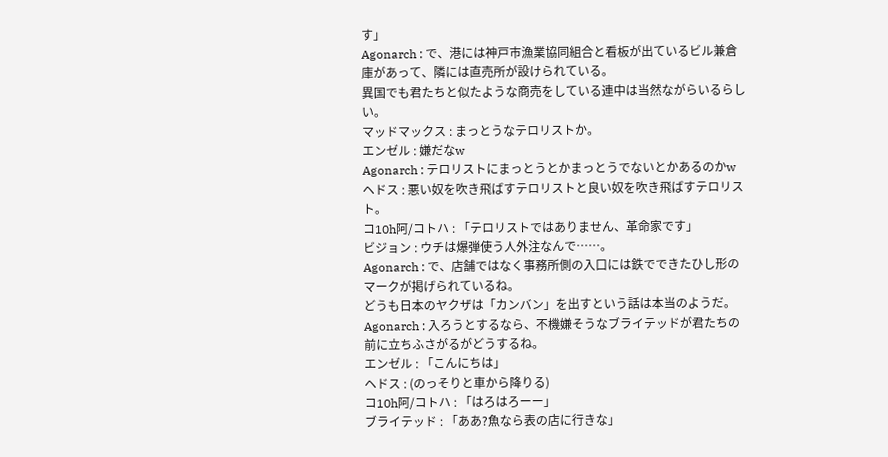す」
Agonarch : で、港には神戸市漁業協同組合と看板が出ているビル兼倉庫があって、隣には直売所が設けられている。
異国でも君たちと似たような商売をしている連中は当然ながらいるらしい。
マッドマックス : まっとうなテロリストか。
エンゼル : 嫌だなw
Agonarch : テロリストにまっとうとかまっとうでないとかあるのかw
ヘドス : 悪い奴を吹き飛ばすテロリストと良い奴を吹き飛ばすテロリスト。
コ10h阿/コトハ : 「テロリストではありません、革命家です」
ビジョン : ウチは爆弾使う人外注なんで……。
Agonarch : で、店舗ではなく事務所側の入口には鉄でできたひし形のマークが掲げられているね。
どうも日本のヤクザは「カンバン」を出すという話は本当のようだ。
Agonarch : 入ろうとするなら、不機嫌そうなブライテッドが君たちの前に立ちふさがるがどうするね。
エンゼル : 「こんにちは」
ヘドス : (のっそりと車から降りる)
コ10h阿/コトハ : 「はろはろーー」
ブライテッド : 「ああ?魚なら表の店に行きな」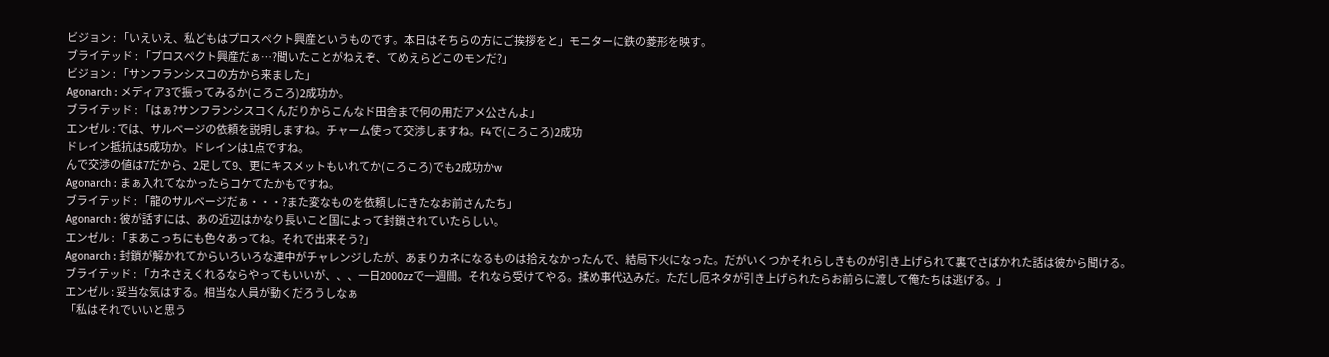ビジョン : 「いえいえ、私どもはプロスペクト興産というものです。本日はそちらの方にご挨拶をと」モニターに鉄の菱形を映す。
ブライテッド : 「プロスペクト興産だぁ…?聞いたことがねえぞ、てめえらどこのモンだ?」
ビジョン : 「サンフランシスコの方から来ました」
Agonarch : メディア3で振ってみるか(ころころ)2成功か。
ブライテッド : 「はぁ?サンフランシスコくんだりからこんなド田舎まで何の用だアメ公さんよ」
エンゼル : では、サルベージの依頼を説明しますね。チャーム使って交渉しますね。F4で(ころころ)2成功
ドレイン抵抗は5成功か。ドレインは1点ですね。
んで交渉の値は7だから、2足して9、更にキスメットもいれてか(ころころ)でも2成功かw
Agonarch : まぁ入れてなかったらコケてたかもですね。
ブライテッド : 「龍のサルベージだぁ・・・?また変なものを依頼しにきたなお前さんたち」
Agonarch : 彼が話すには、あの近辺はかなり長いこと国によって封鎖されていたらしい。
エンゼル : 「まあこっちにも色々あってね。それで出来そう?」
Agonarch : 封鎖が解かれてからいろいろな連中がチャレンジしたが、あまりカネになるものは拾えなかったんで、結局下火になった。だがいくつかそれらしきものが引き上げられて裏でさばかれた話は彼から聞ける。
ブライテッド : 「カネさえくれるならやってもいいが、、、一日2000zzで一週間。それなら受けてやる。揉め事代込みだ。ただし厄ネタが引き上げられたらお前らに渡して俺たちは逃げる。」
エンゼル : 妥当な気はする。相当な人員が動くだろうしなぁ
「私はそれでいいと思う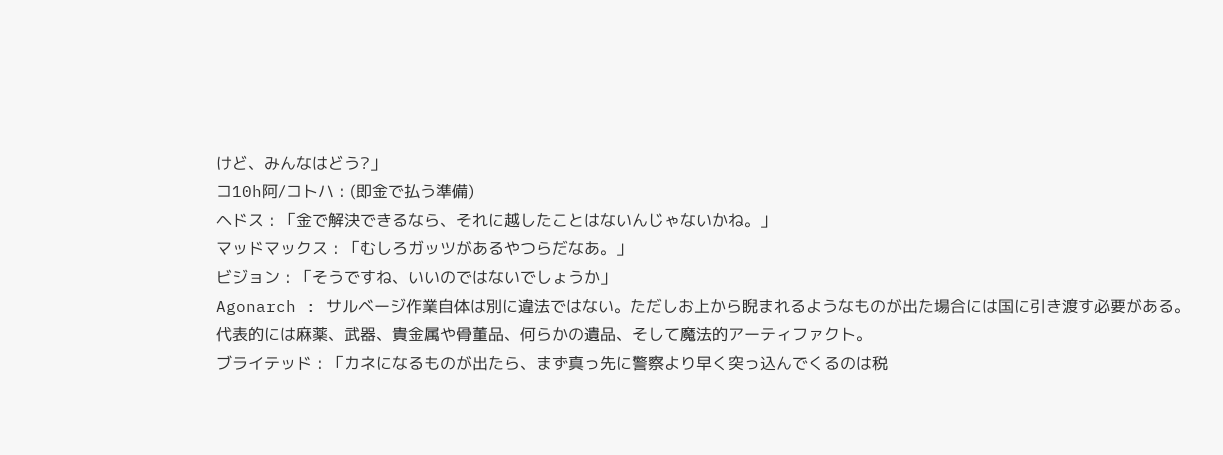けど、みんなはどう?」
コ10h阿/コトハ : (即金で払う準備)
ヘドス : 「金で解決できるなら、それに越したことはないんじゃないかね。」
マッドマックス : 「むしろガッツがあるやつらだなあ。」
ビジョン : 「そうですね、いいのではないでしょうか」
Agonarch : サルベージ作業自体は別に違法ではない。ただしお上から睨まれるようなものが出た場合には国に引き渡す必要がある。
代表的には麻薬、武器、貴金属や骨董品、何らかの遺品、そして魔法的アーティファクト。
ブライテッド : 「カネになるものが出たら、まず真っ先に警察より早く突っ込んでくるのは税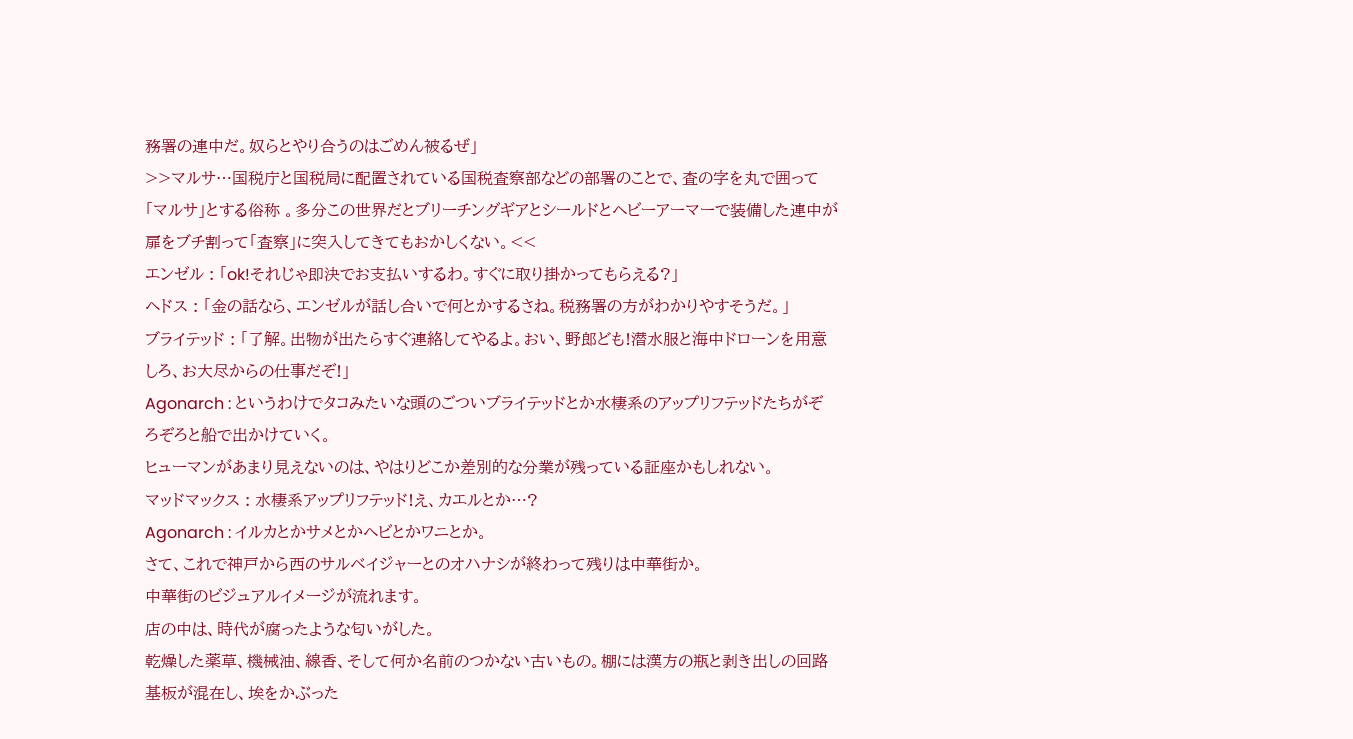務署の連中だ。奴らとやり合うのはごめん被るぜ」
>>マルサ…国税庁と国税局に配置されている国税査察部などの部署のことで、査の字を丸で囲って「マルサ」とする俗称 。多分この世界だとブリーチングギアとシールドとヘビーアーマーで装備した連中が扉をブチ割って「査察」に突入してきてもおかしくない。<<
エンゼル : 「ok!それじゃ即決でお支払いするわ。すぐに取り掛かってもらえる?」
ヘドス : 「金の話なら、エンゼルが話し合いで何とかするさね。税務署の方がわかりやすそうだ。」
ブライテッド : 「了解。出物が出たらすぐ連絡してやるよ。おい、野郎ども!潜水服と海中ドローンを用意しろ、お大尽からの仕事だぞ!」
Agonarch : というわけでタコみたいな頭のごついブライテッドとか水棲系のアップリフテッドたちがぞろぞろと船で出かけていく。
ヒューマンがあまり見えないのは、やはりどこか差別的な分業が残っている証座かもしれない。
マッドマックス : 水棲系アップリフテッド!え、カエルとか…?
Agonarch : イルカとかサメとかヘビとかワニとか。
さて、これで神戸から西のサルベイジャーとのオハナシが終わって残りは中華街か。
中華街のビジュアルイメージが流れます。
店の中は、時代が腐ったような匂いがした。
乾燥した薬草、機械油、線香、そして何か名前のつかない古いもの。棚には漢方の瓶と剥き出しの回路基板が混在し、埃をかぶった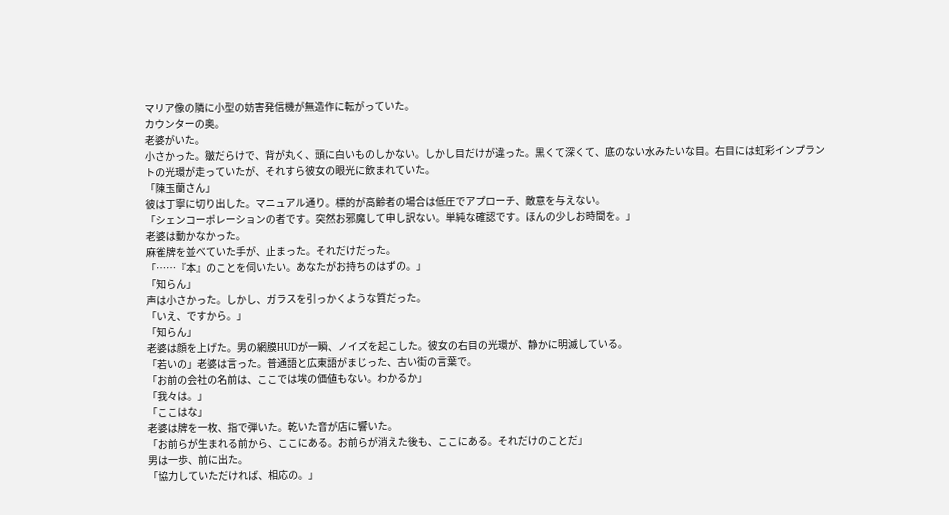マリア像の隣に小型の妨害発信機が無造作に転がっていた。
カウンターの奥。
老婆がいた。
小さかった。皺だらけで、背が丸く、頭に白いものしかない。しかし目だけが違った。黒くて深くて、底のない水みたいな目。右目には虹彩インプラントの光環が走っていたが、それすら彼女の眼光に飲まれていた。
「陳玉蘭さん」
彼は丁寧に切り出した。マニュアル通り。標的が高齢者の場合は低圧でアプローチ、敵意を与えない。
「シェンコーポレーションの者です。突然お邪魔して申し訳ない。単純な確認です。ほんの少しお時間を。」
老婆は動かなかった。
麻雀牌を並べていた手が、止まった。それだけだった。
「……『本』のことを伺いたい。あなたがお持ちのはずの。」
「知らん」
声は小さかった。しかし、ガラスを引っかくような質だった。
「いえ、ですから。」
「知らん」
老婆は顔を上げた。男の網膜HUDが一瞬、ノイズを起こした。彼女の右目の光環が、静かに明滅している。
「若いの」老婆は言った。普通語と広東語がまじった、古い街の言葉で。
「お前の会社の名前は、ここでは埃の価値もない。わかるか」
「我々は。」
「ここはな」
老婆は牌を一枚、指で弾いた。乾いた音が店に響いた。
「お前らが生まれる前から、ここにある。お前らが消えた後も、ここにある。それだけのことだ」
男は一歩、前に出た。
「協力していただければ、相応の。」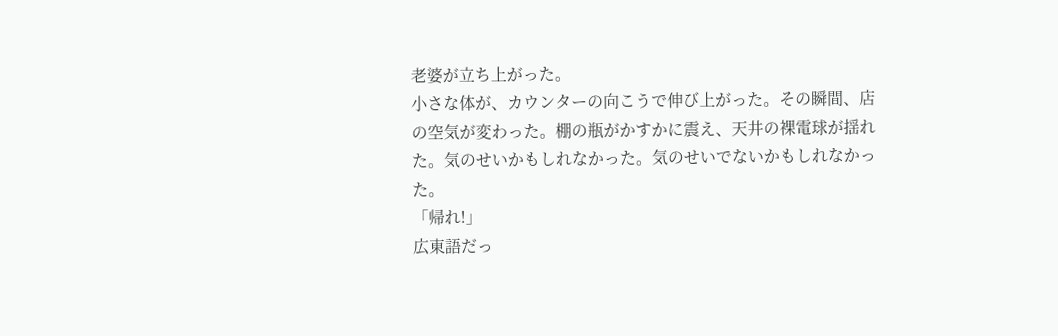老婆が立ち上がった。
小さな体が、カウンターの向こうで伸び上がった。その瞬間、店の空気が変わった。棚の瓶がかすかに震え、天井の裸電球が揺れた。気のせいかもしれなかった。気のせいでないかもしれなかった。
「帰れ!」
広東語だっ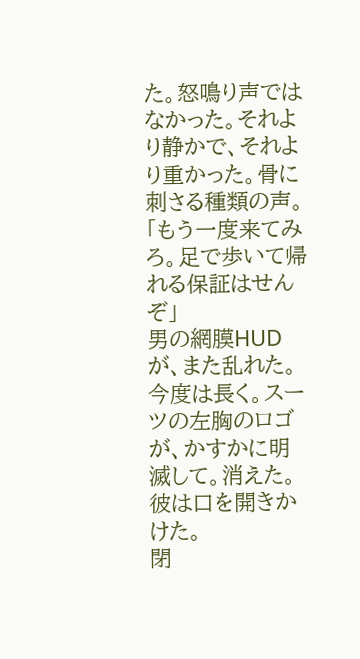た。怒鳴り声ではなかった。それより静かで、それより重かった。骨に刺さる種類の声。
「もう一度来てみろ。足で歩いて帰れる保証はせんぞ」
男の網膜HUDが、また乱れた。今度は長く。スーツの左胸のロゴが、かすかに明滅して。消えた。
彼は口を開きかけた。
閉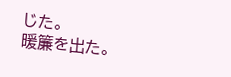じた。
暖簾を出た。